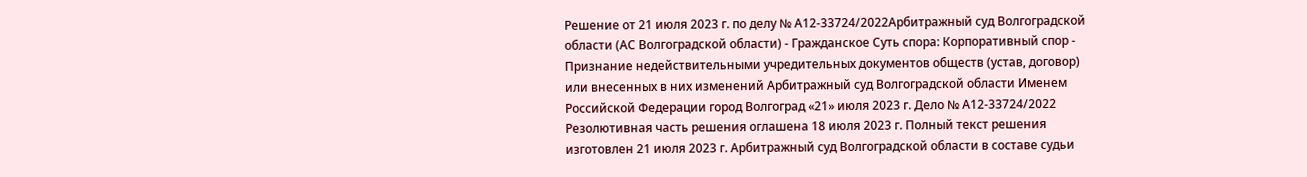Решение от 21 июля 2023 г. по делу № А12-33724/2022Арбитражный суд Волгоградской области (АС Волгоградской области) - Гражданское Суть спора: Корпоративный спор - Признание недействительными учредительных документов обществ (устав, договор) или внесенных в них изменений Арбитражный суд Волгоградской области Именем Российской Федерации город Волгоград «21» июля 2023 г. Дело № А12-33724/2022 Резолютивная часть решения оглашена 18 июля 2023 г. Полный текст решения изготовлен 21 июля 2023 г. Арбитражный суд Волгоградской области в составе судьи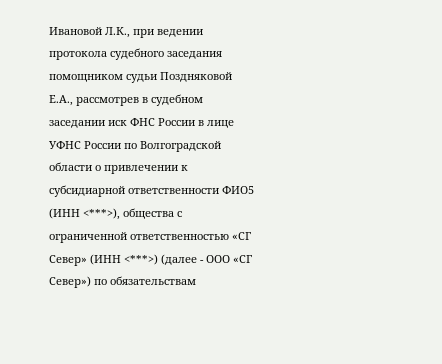Ивановой Л.К., при ведении протокола судебного заседания помощником судьи Поздняковой Е.А., рассмотрев в судебном заседании иск ФНС России в лице УФНС России по Волгоградской области о привлечении к субсидиарной ответственности ФИО5 (ИНН <***>), общества с ограниченной ответственностью «СГ Север» (ИНН <***>) (далее - ООО «СГ Север») по обязательствам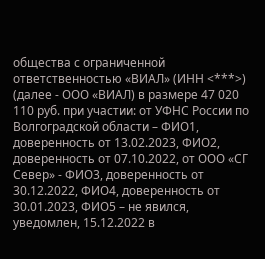общества с ограниченной ответственностью «ВИАЛ» (ИНН <***>) (далее - ООО «ВИАЛ) в размере 47 020 110 руб. при участии: от УФНС России по Волгоградской области – ФИО1, доверенность от 13.02.2023, ФИО2, доверенность от 07.10.2022, от ООО «СГ Север» - ФИО3, доверенность от 30.12.2022, ФИО4, доверенность от 30.01.2023, ФИО5 – не явился, уведомлен, 15.12.2022 в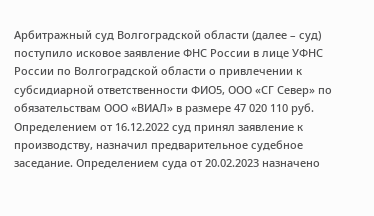Арбитражный суд Волгоградской области (далее – суд) поступило исковое заявление ФНС России в лице УФНС России по Волгоградской области о привлечении к субсидиарной ответственности ФИО5, ООО «СГ Север» по обязательствам ООО «ВИАЛ» в размере 47 020 110 руб. Определением от 16.12.2022 суд принял заявление к производству, назначил предварительное судебное заседание. Определением суда от 20.02.2023 назначено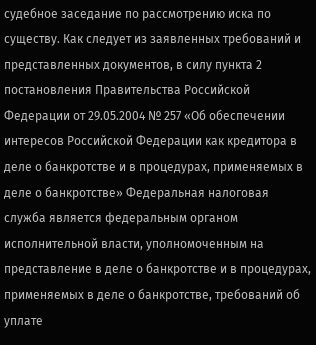судебное заседание по рассмотрению иска по существу. Как следует из заявленных требований и представленных документов, в силу пункта 2 постановления Правительства Российской Федерации от 29.05.2004 № 257 «Об обеспечении интересов Российской Федерации как кредитора в деле о банкротстве и в процедурах, применяемых в деле о банкротстве» Федеральная налоговая служба является федеральным органом исполнительной власти, уполномоченным на представление в деле о банкротстве и в процедурах, применяемых в деле о банкротстве, требований об уплате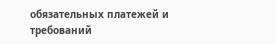обязательных платежей и требований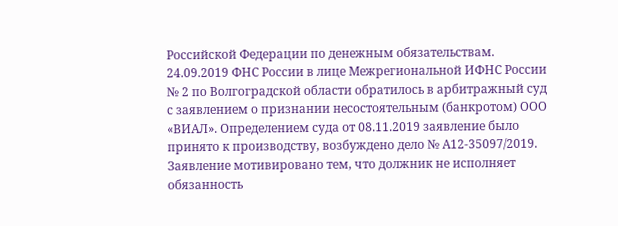Российской Федерации по денежным обязательствам. 24.09.2019 ФНС России в лице Межрегиональной ИФНС России № 2 по Волгоградской области обратилось в арбитражный суд с заявлением о признании несостоятельным (банкротом) ООО «ВИАЛ». Определением суда от 08.11.2019 заявление было принято к производству, возбуждено дело № А12-35097/2019. Заявление мотивировано тем, что должник не исполняет обязанность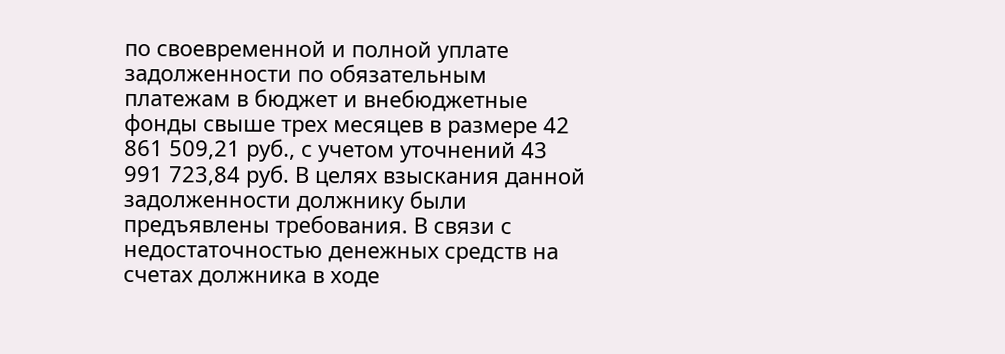по своевременной и полной уплате задолженности по обязательным платежам в бюджет и внебюджетные фонды свыше трех месяцев в размере 42 861 509,21 руб., с учетом уточнений 43 991 723,84 руб. В целях взыскания данной задолженности должнику были предъявлены требования. В связи с недостаточностью денежных средств на счетах должника в ходе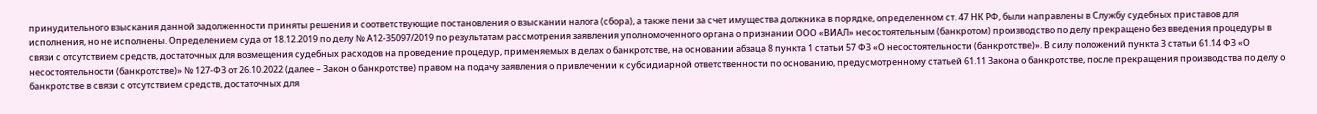принудительного взыскания данной задолженности приняты решения и соответствующие постановления о взыскании налога (сбора), а также пени за счет имущества должника в порядке, определенном ст. 47 НК РФ, были направлены в Службу судебных приставов для исполнения, но не исполнены. Определением суда от 18.12.2019 по делу № А12-35097/2019 по результатам рассмотрения заявления уполномоченного органа о признании ООО «ВИАЛ» несостоятельным (банкротом) производство по делу прекращено без введения процедуры в связи с отсутствием средств, достаточных для возмещения судебных расходов на проведение процедур, применяемых в делах о банкротстве, на основании абзаца 8 пункта 1 статьи 57 ФЗ «О несостоятельности (банкротстве)». В силу положений пункта 3 статьи 61.14 ФЗ «О несостоятельности (банкротстве)» № 127-ФЗ от 26.10.2022 (далее – Закон о банкротстве) правом на подачу заявления о привлечении к субсидиарной ответственности по основанию, предусмотренному статьей 61.11 Закона о банкротстве, после прекращения производства по делу о банкротстве в связи с отсутствием средств, достаточных для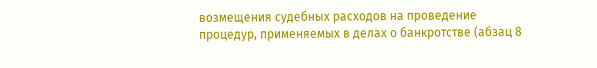возмещения судебных расходов на проведение процедур, применяемых в делах о банкротстве (абзац 8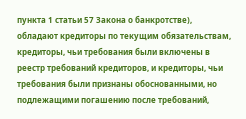пункта 1 статьи 57 Закона о банкротстве), обладают кредиторы по текущим обязательствам, кредиторы, чьи требования были включены в реестр требований кредиторов, и кредиторы, чьи требования были признаны обоснованными, но подлежащими погашению после требований,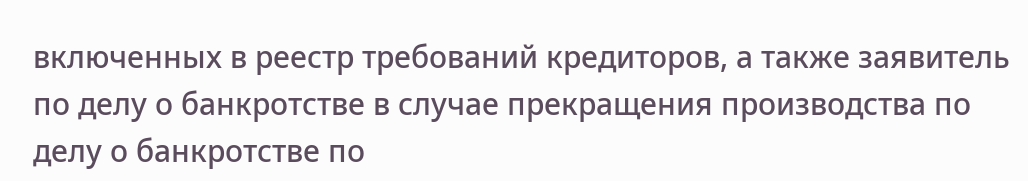включенных в реестр требований кредиторов, а также заявитель по делу о банкротстве в случае прекращения производства по делу о банкротстве по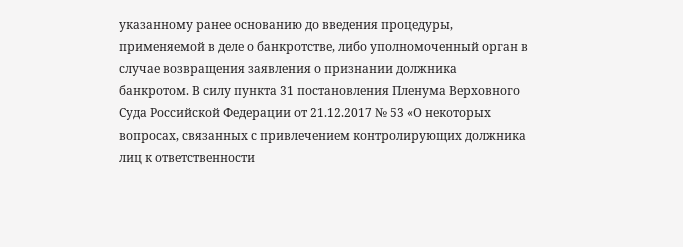указанному ранее основанию до введения процедуры, применяемой в деле о банкротстве, либо уполномоченный орган в случае возвращения заявления о признании должника банкротом. В силу пункта 31 постановления Пленума Верховного Суда Российской Федерации от 21.12.2017 № 53 «О некоторых вопросах, связанных с привлечением контролирующих должника лиц к ответственности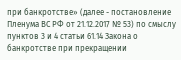при банкротстве» (далее - постановление Пленума ВС РФ от 21.12.2017 № 53) по смыслу пунктов 3 и 4 статьи 61.14 Закона о банкротстве при прекращении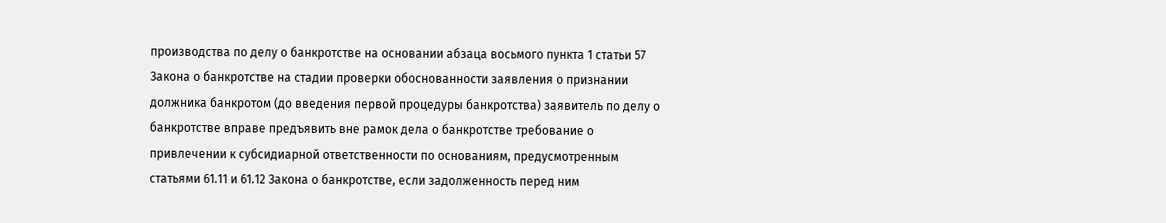производства по делу о банкротстве на основании абзаца восьмого пункта 1 статьи 57 Закона о банкротстве на стадии проверки обоснованности заявления о признании должника банкротом (до введения первой процедуры банкротства) заявитель по делу о банкротстве вправе предъявить вне рамок дела о банкротстве требование о привлечении к субсидиарной ответственности по основаниям, предусмотренным статьями 61.11 и 61.12 Закона о банкротстве, если задолженность перед ним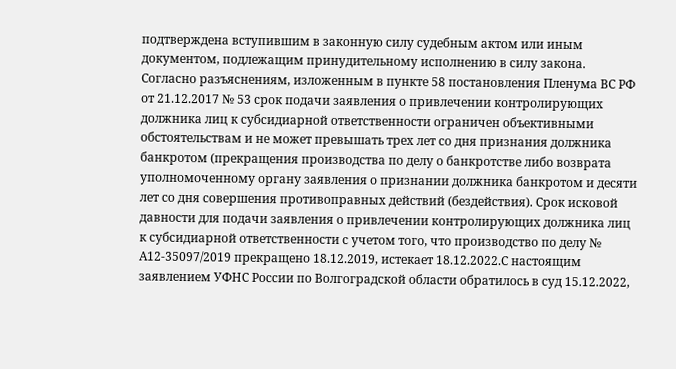подтверждена вступившим в законную силу судебным актом или иным документом, подлежащим принудительному исполнению в силу закона. Согласно разъяснениям, изложенным в пункте 58 постановления Пленума ВС РФ от 21.12.2017 № 53 срок подачи заявления о привлечении контролирующих должника лиц к субсидиарной ответственности ограничен объективными обстоятельствам и не может превышать трех лет со дня признания должника банкротом (прекращения производства по делу о банкротстве либо возврата уполномоченному органу заявления о признании должника банкротом и десяти лет со дня совершения противоправных действий (бездействия). Срок исковой давности для подачи заявления о привлечении контролирующих должника лиц к субсидиарной ответственности с учетом того, что производство по делу № А12-35097/2019 прекращено 18.12.2019, истекает 18.12.2022.С настоящим заявлением УФНС России по Волгоградской области обратилось в суд 15.12.2022,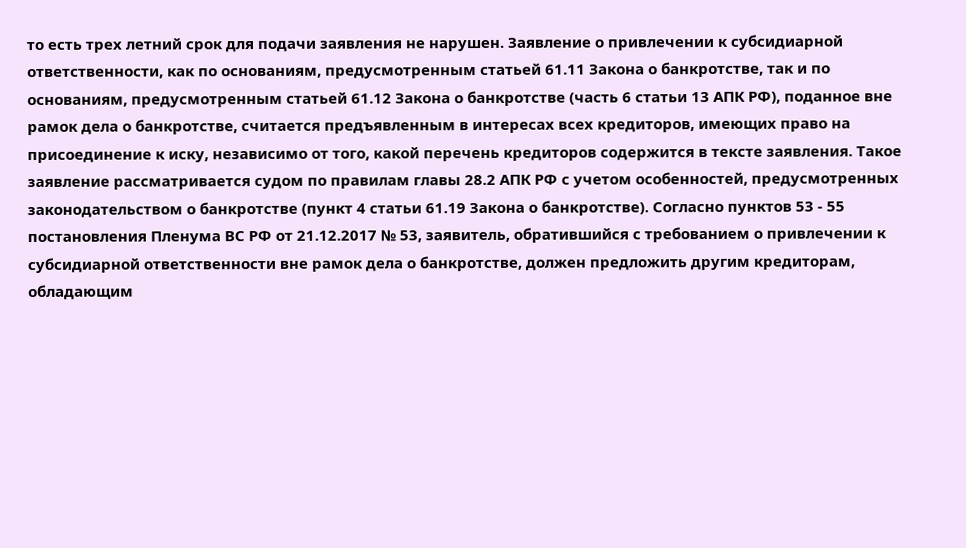то есть трех летний срок для подачи заявления не нарушен. Заявление о привлечении к субсидиарной ответственности, как по основаниям, предусмотренным статьей 61.11 Закона о банкротстве, так и по основаниям, предусмотренным статьей 61.12 Закона о банкротстве (часть 6 статьи 13 АПК РФ), поданное вне рамок дела о банкротстве, считается предъявленным в интересах всех кредиторов, имеющих право на присоединение к иску, независимо от того, какой перечень кредиторов содержится в тексте заявления. Такое заявление рассматривается судом по правилам главы 28.2 АПК РФ с учетом особенностей, предусмотренных законодательством о банкротстве (пункт 4 статьи 61.19 Закона о банкротстве). Согласно пунктов 53 - 55 постановления Пленума ВС РФ от 21.12.2017 № 53, заявитель, обратившийся с требованием о привлечении к субсидиарной ответственности вне рамок дела о банкротстве, должен предложить другим кредиторам, обладающим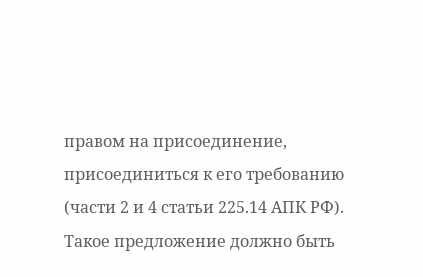правом на присоединение, присоединиться к его требованию (части 2 и 4 статьи 225.14 АПК РФ). Такое предложение должно быть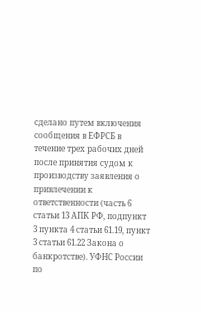сделано путем включения сообщения в ЕФРСБ в течение трех рабочих дней после принятия судом к производству заявления о привлечении к ответственности (часть 6 статьи 13 АПК РФ, подпункт 3 пункта 4 статьи 61.19, пункт 3 статьи 61.22 Закона о банкротстве). УФНС России по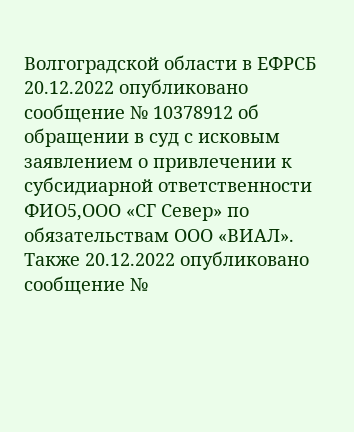Волгоградской области в ЕФРСБ 20.12.2022 опубликовано сообщение № 10378912 об обращении в суд с исковым заявлением о привлечении к субсидиарной ответственности ФИО5,ООО «СГ Север» по обязательствам ООО «ВИАЛ». Также 20.12.2022 опубликовано сообщение №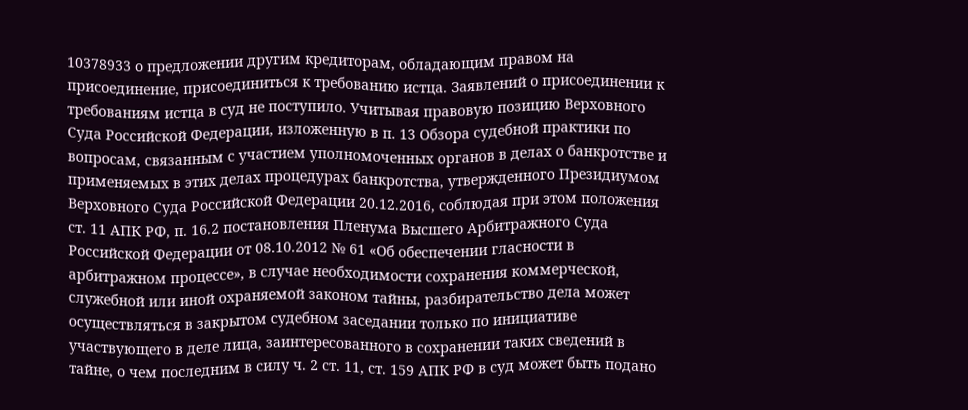10378933 о предложении другим кредиторам, обладающим правом на присоединение, присоединиться к требованию истца. Заявлений о присоединении к требованиям истца в суд не поступило. Учитывая правовую позицию Верховного Суда Российской Федерации, изложенную в п. 13 Обзора судебной практики по вопросам, связанным с участием уполномоченных органов в делах о банкротстве и применяемых в этих делах процедурах банкротства, утвержденного Президиумом Верховного Суда Российской Федерации 20.12.2016, соблюдая при этом положения ст. 11 АПК РФ, п. 16.2 постановления Пленума Высшего Арбитражного Суда Российской Федерации от 08.10.2012 № 61 «Об обеспечении гласности в арбитражном процессе», в случае необходимости сохранения коммерческой, служебной или иной охраняемой законом тайны, разбирательство дела может осуществляться в закрытом судебном заседании только по инициативе участвующего в деле лица, заинтересованного в сохранении таких сведений в тайне, о чем последним в силу ч. 2 ст. 11, ст. 159 АПК РФ в суд может быть подано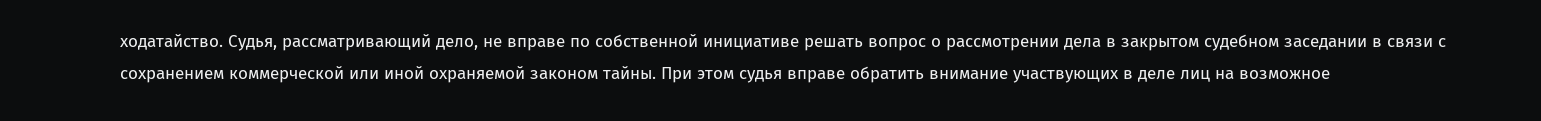ходатайство. Судья, рассматривающий дело, не вправе по собственной инициативе решать вопрос о рассмотрении дела в закрытом судебном заседании в связи с сохранением коммерческой или иной охраняемой законом тайны. При этом судья вправе обратить внимание участвующих в деле лиц на возможное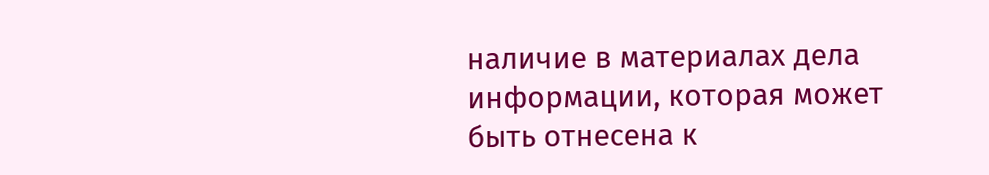наличие в материалах дела информации, которая может быть отнесена к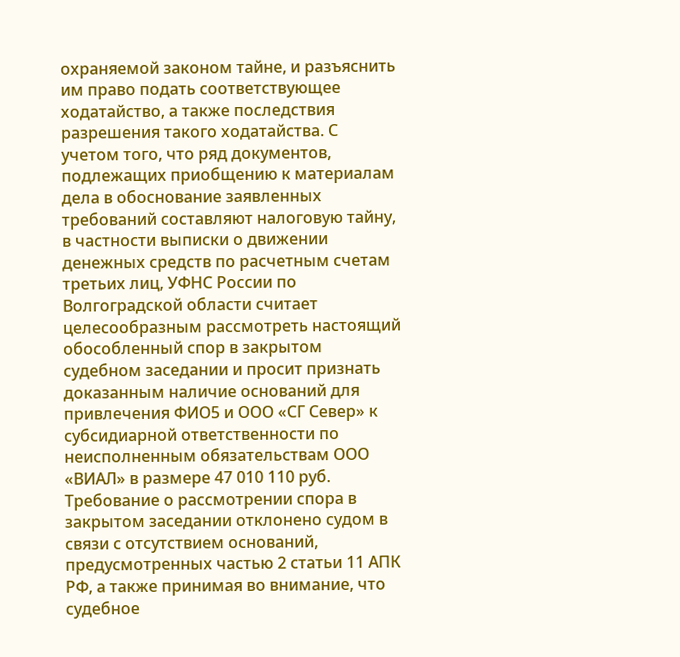охраняемой законом тайне, и разъяснить им право подать соответствующее ходатайство, а также последствия разрешения такого ходатайства. С учетом того, что ряд документов, подлежащих приобщению к материалам дела в обоснование заявленных требований составляют налоговую тайну, в частности выписки о движении денежных средств по расчетным счетам третьих лиц, УФНС России по Волгоградской области считает целесообразным рассмотреть настоящий обособленный спор в закрытом судебном заседании и просит признать доказанным наличие оснований для привлечения ФИО5 и ООО «СГ Север» к субсидиарной ответственности по неисполненным обязательствам ООО «ВИАЛ» в размере 47 010 110 руб. Требование о рассмотрении спора в закрытом заседании отклонено судом в связи с отсутствием оснований, предусмотренных частью 2 статьи 11 АПК РФ, а также принимая во внимание, что судебное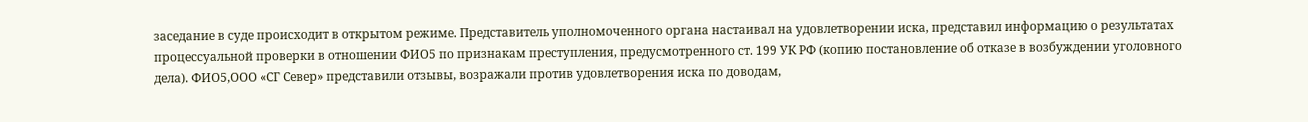заседание в суде происходит в открытом режиме. Представитель уполномоченного органа настаивал на удовлетворении иска, представил информацию о результатах процессуальной проверки в отношении ФИО5 по признакам преступления, предусмотренного ст. 199 УК РФ (копию постановление об отказе в возбуждении уголовного дела). ФИО5,ООО «СГ Север» представили отзывы, возражали против удовлетворения иска по доводам,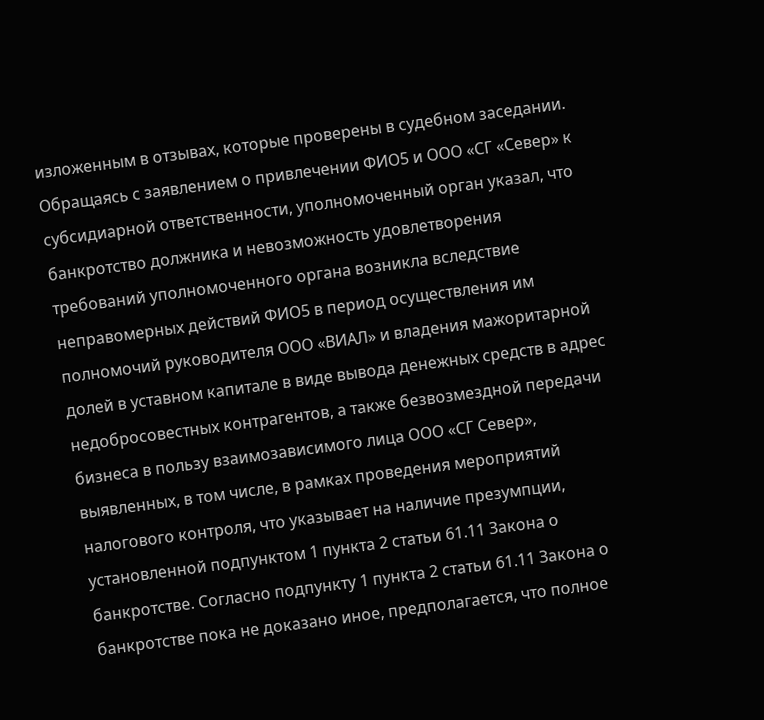изложенным в отзывах, которые проверены в судебном заседании. Обращаясь с заявлением о привлечении ФИО5 и ООО «СГ «Север» к субсидиарной ответственности, уполномоченный орган указал, что банкротство должника и невозможность удовлетворения требований уполномоченного органа возникла вследствие неправомерных действий ФИО5 в период осуществления им полномочий руководителя ООО «ВИАЛ» и владения мажоритарной долей в уставном капитале в виде вывода денежных средств в адрес недобросовестных контрагентов, а также безвозмездной передачи бизнеса в пользу взаимозависимого лица ООО «СГ Север», выявленных, в том числе, в рамках проведения мероприятий налогового контроля, что указывает на наличие презумпции, установленной подпунктом 1 пункта 2 статьи 61.11 Закона о банкротстве. Согласно подпункту 1 пункта 2 статьи 61.11 Закона о банкротстве пока не доказано иное, предполагается, что полное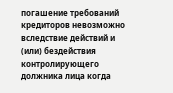погашение требований кредиторов невозможно вследствие действий и (или) бездействия контролирующего должника лица когда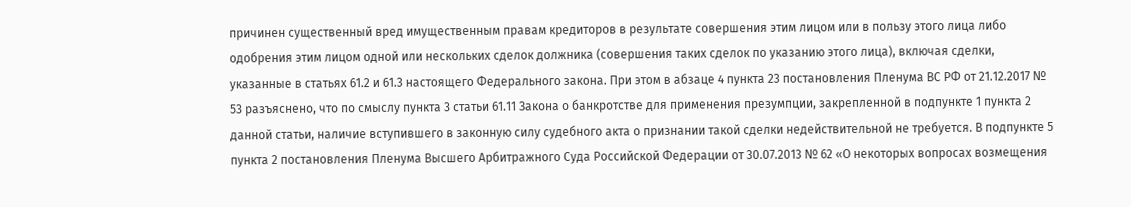причинен существенный вред имущественным правам кредиторов в результате совершения этим лицом или в пользу этого лица либо одобрения этим лицом одной или нескольких сделок должника (совершения таких сделок по указанию этого лица), включая сделки, указанные в статьях 61.2 и 61.3 настоящего Федерального закона. При этом в абзаце 4 пункта 23 постановления Пленума ВС РФ от 21.12.2017 № 53 разъяснено, что по смыслу пункта 3 статьи 61.11 Закона о банкротстве для применения презумпции, закрепленной в подпункте 1 пункта 2 данной статьи, наличие вступившего в законную силу судебного акта о признании такой сделки недействительной не требуется. В подпункте 5 пункта 2 постановления Пленума Высшего Арбитражного Суда Российской Федерации от 30.07.2013 № 62 «О некоторых вопросах возмещения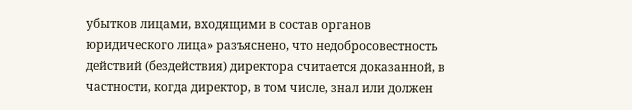убытков лицами, входящими в состав органов юридического лица» разъяснено, что недобросовестность действий (бездействия) директора считается доказанной, в частности, когда директор, в том числе, знал или должен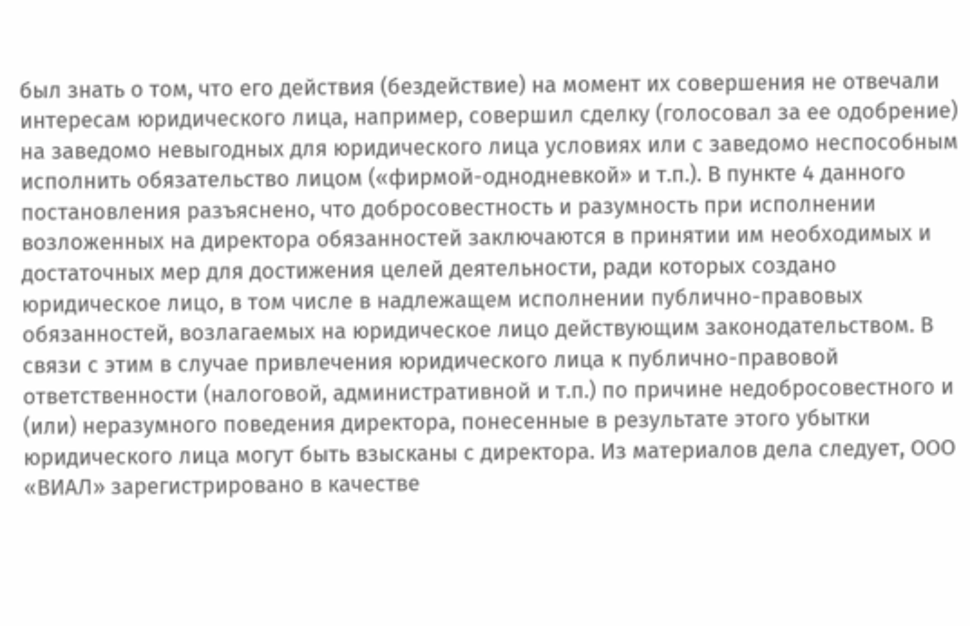был знать о том, что его действия (бездействие) на момент их совершения не отвечали интересам юридического лица, например, совершил сделку (голосовал за ее одобрение) на заведомо невыгодных для юридического лица условиях или с заведомо неспособным исполнить обязательство лицом («фирмой-однодневкой» и т.п.). В пункте 4 данного постановления разъяснено, что добросовестность и разумность при исполнении возложенных на директора обязанностей заключаются в принятии им необходимых и достаточных мер для достижения целей деятельности, ради которых создано юридическое лицо, в том числе в надлежащем исполнении публично-правовых обязанностей, возлагаемых на юридическое лицо действующим законодательством. В связи с этим в случае привлечения юридического лица к публично-правовой ответственности (налоговой, административной и т.п.) по причине недобросовестного и (или) неразумного поведения директора, понесенные в результате этого убытки юридического лица могут быть взысканы с директора. Из материалов дела следует, ООО «ВИАЛ» зарегистрировано в качестве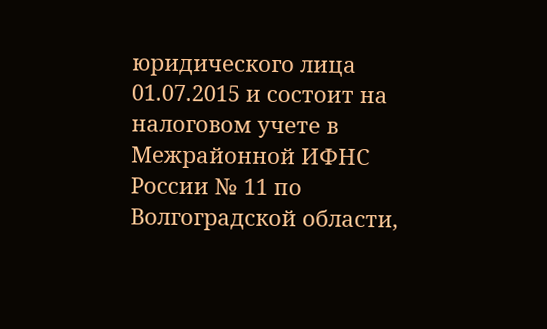юридического лица 01.07.2015 и состоит на налоговом учете в Межрайонной ИФНС России № 11 по Волгоградской области,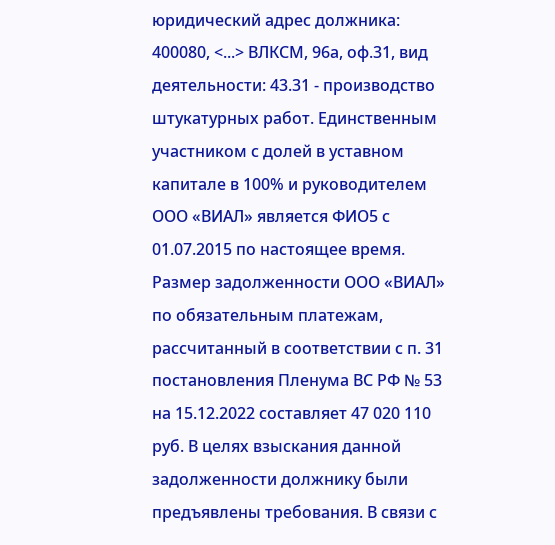юридический адрес должника: 400080, <...> ВЛКСМ, 96а, оф.31, вид деятельности: 43.31 - производство штукатурных работ. Единственным участником с долей в уставном капитале в 100% и руководителем ООО «ВИАЛ» является ФИО5 с 01.07.2015 по настоящее время. Размер задолженности ООО «ВИАЛ» по обязательным платежам, рассчитанный в соответствии с п. 31 постановления Пленума ВС РФ № 53 на 15.12.2022 составляет 47 020 110 руб. В целях взыскания данной задолженности должнику были предъявлены требования. В связи с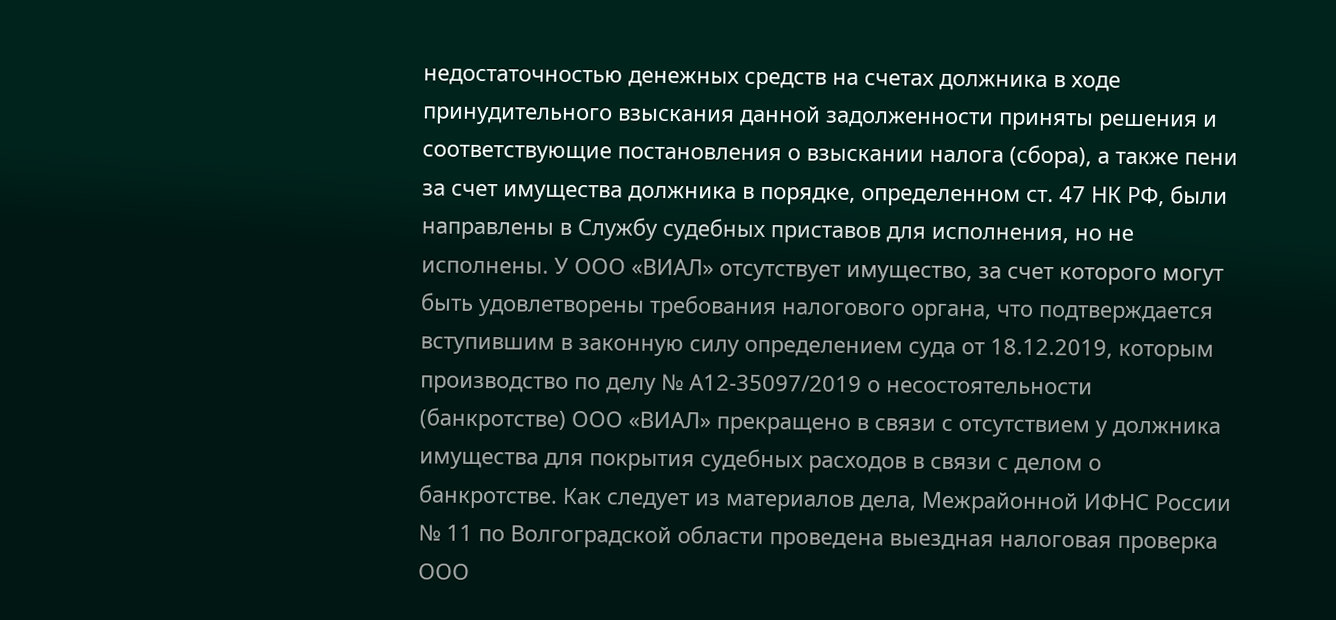недостаточностью денежных средств на счетах должника в ходе принудительного взыскания данной задолженности приняты решения и соответствующие постановления о взыскании налога (сбора), а также пени за счет имущества должника в порядке, определенном ст. 47 НК РФ, были направлены в Службу судебных приставов для исполнения, но не исполнены. У ООО «ВИАЛ» отсутствует имущество, за счет которого могут быть удовлетворены требования налогового органа, что подтверждается вступившим в законную силу определением суда от 18.12.2019, которым производство по делу № А12-35097/2019 о несостоятельности (банкротстве) ООО «ВИАЛ» прекращено в связи с отсутствием у должника имущества для покрытия судебных расходов в связи с делом о банкротстве. Как следует из материалов дела, Межрайонной ИФНС России № 11 по Волгоградской области проведена выездная налоговая проверка ООО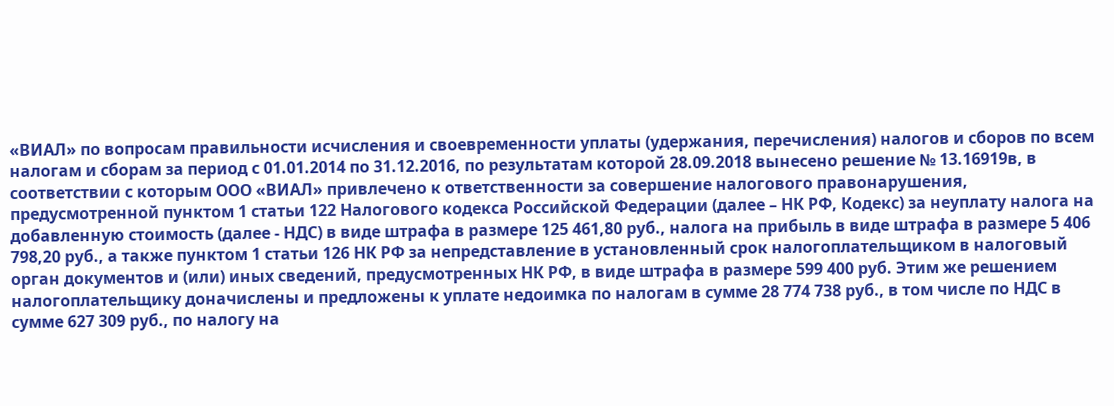«ВИАЛ» по вопросам правильности исчисления и своевременности уплаты (удержания, перечисления) налогов и сборов по всем налогам и сборам за период с 01.01.2014 по 31.12.2016, по результатам которой 28.09.2018 вынесено решение № 13.16919в, в соответствии с которым ООО «ВИАЛ» привлечено к ответственности за совершение налогового правонарушения, предусмотренной пунктом 1 статьи 122 Налогового кодекса Российской Федерации (далее – НК РФ, Кодекс) за неуплату налога на добавленную стоимость (далее - НДС) в виде штрафа в размере 125 461,80 руб., налога на прибыль в виде штрафа в размере 5 406 798,20 руб., а также пунктом 1 статьи 126 НК РФ за непредставление в установленный срок налогоплательщиком в налоговый орган документов и (или) иных сведений, предусмотренных НК РФ, в виде штрафа в размере 599 400 руб. Этим же решением налогоплательщику доначислены и предложены к уплате недоимка по налогам в сумме 28 774 738 руб., в том числе по НДС в сумме 627 309 руб., по налогу на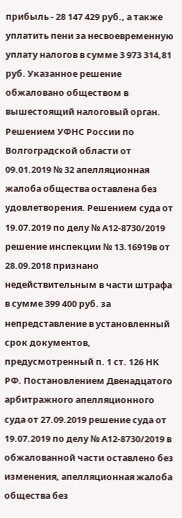прибыль - 28 147 429 руб., а также уплатить пени за несвоевременную уплату налогов в сумме 3 973 314,81 руб. Указанное решение обжаловано обществом в вышестоящий налоговый орган. Решением УФНС России по Волгоградской области от 09.01.2019 № 32 апелляционная жалоба общества оставлена без удовлетворения. Решением суда от 19.07.2019 по делу № А12-8730/2019 решение инспекции № 13.16919в от 28.09.2018 признано недействительным в части штрафа в сумме 399 400 руб. за непредставление в установленный срок документов, предусмотренный п. 1 ст. 126 НК РФ. Постановлением Двенадцатого арбитражного апелляционного суда от 27.09.2019 решение суда от 19.07.2019 по делу № А12-8730/2019 в обжалованной части оставлено без изменения, апелляционная жалоба общества без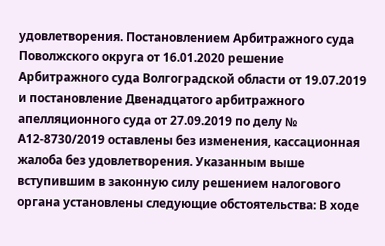удовлетворения. Постановлением Арбитражного суда Поволжского округа от 16.01.2020 решение Арбитражного суда Волгоградской области от 19.07.2019 и постановление Двенадцатого арбитражного апелляционного суда от 27.09.2019 по делу № А12-8730/2019 оставлены без изменения, кассационная жалоба без удовлетворения. Указанным выше вступившим в законную силу решением налогового органа установлены следующие обстоятельства: В ходе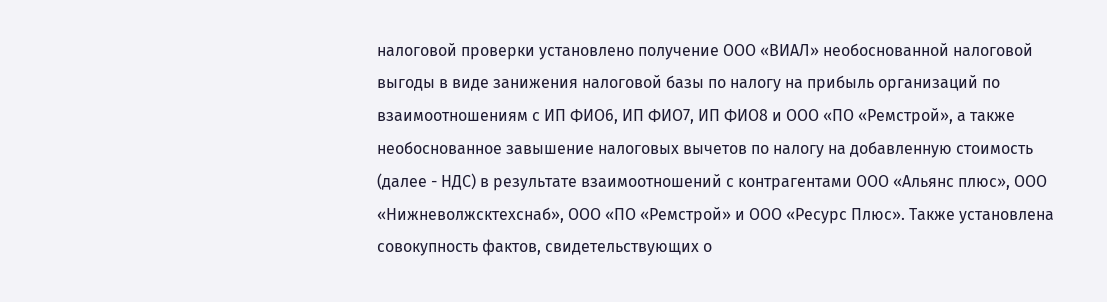налоговой проверки установлено получение ООО «ВИАЛ» необоснованной налоговой выгоды в виде занижения налоговой базы по налогу на прибыль организаций по взаимоотношениям с ИП ФИО6, ИП ФИО7, ИП ФИО8 и ООО «ПО «Ремстрой», а также необоснованное завышение налоговых вычетов по налогу на добавленную стоимость (далее - НДС) в результате взаимоотношений с контрагентами ООО «Альянс плюс», ООО «Нижневолжсктехснаб», ООО «ПО «Ремстрой» и ООО «Ресурс Плюс». Также установлена совокупность фактов, свидетельствующих о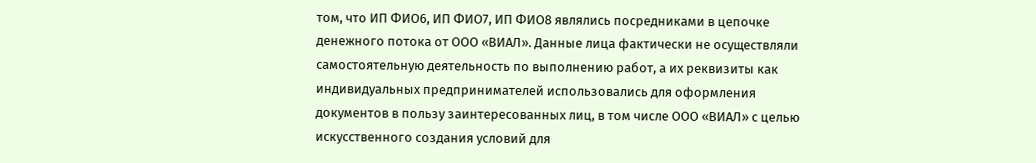том, что ИП ФИО6, ИП ФИО7, ИП ФИО8 являлись посредниками в цепочке денежного потока от ООО «ВИАЛ». Данные лица фактически не осуществляли самостоятельную деятельность по выполнению работ, а их реквизиты как индивидуальных предпринимателей использовались для оформления документов в пользу заинтересованных лиц, в том числе ООО «ВИАЛ» с целью искусственного создания условий для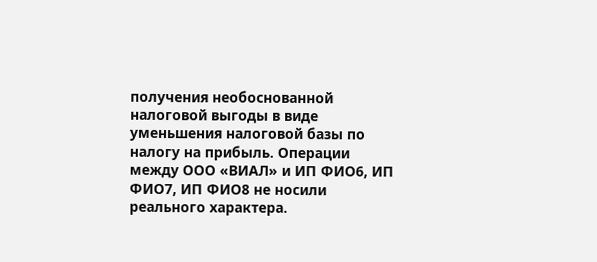получения необоснованной налоговой выгоды в виде уменьшения налоговой базы по налогу на прибыль. Операции между ООО «ВИАЛ» и ИП ФИО6, ИП ФИО7, ИП ФИО8 не носили реального характера.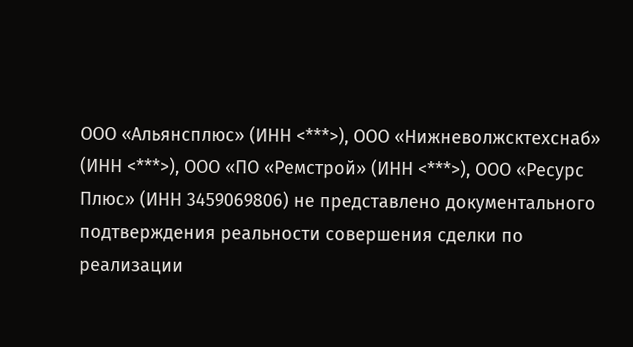ООО «Альянсплюс» (ИНН <***>), ООО «Нижневолжсктехснаб» (ИНН <***>), ООО «ПО «Ремстрой» (ИНН <***>), ООО «Ресурс Плюс» (ИНН 3459069806) не представлено документального подтверждения реальности совершения сделки по реализации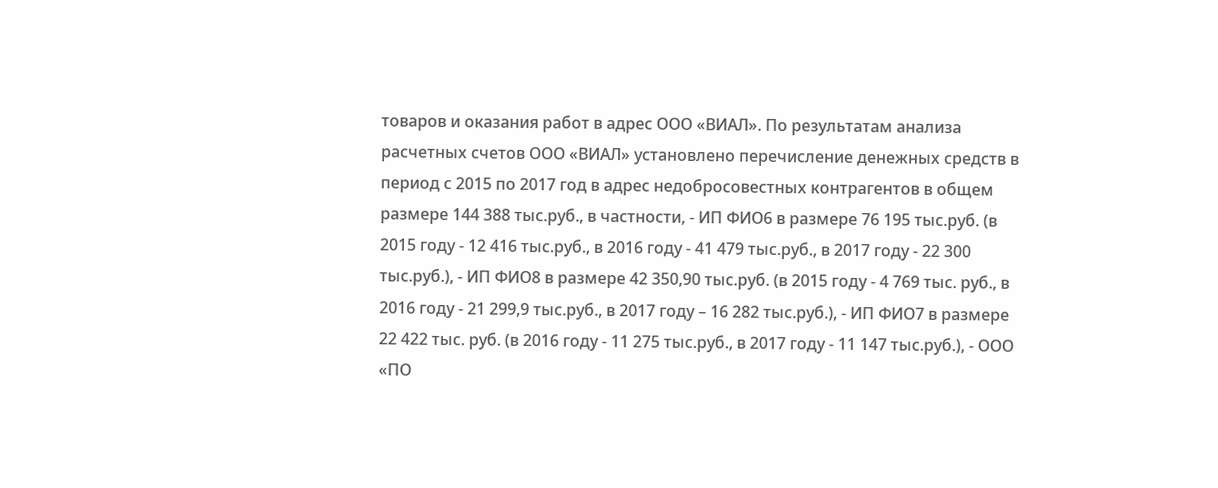товаров и оказания работ в адрес ООО «ВИАЛ». По результатам анализа расчетных счетов ООО «ВИАЛ» установлено перечисление денежных средств в период с 2015 по 2017 год в адрес недобросовестных контрагентов в общем размере 144 388 тыс.руб., в частности, - ИП ФИО6 в размере 76 195 тыс.руб. (в 2015 году - 12 416 тыс.руб., в 2016 году - 41 479 тыс.руб., в 2017 году - 22 300 тыс.руб.), - ИП ФИО8 в размере 42 350,90 тыс.руб. (в 2015 году - 4 769 тыс. руб., в 2016 году - 21 299,9 тыс.руб., в 2017 году – 16 282 тыс.руб.), - ИП ФИО7 в размере 22 422 тыс. руб. (в 2016 году - 11 275 тыс.руб., в 2017 году - 11 147 тыс.руб.), - ООО «ПО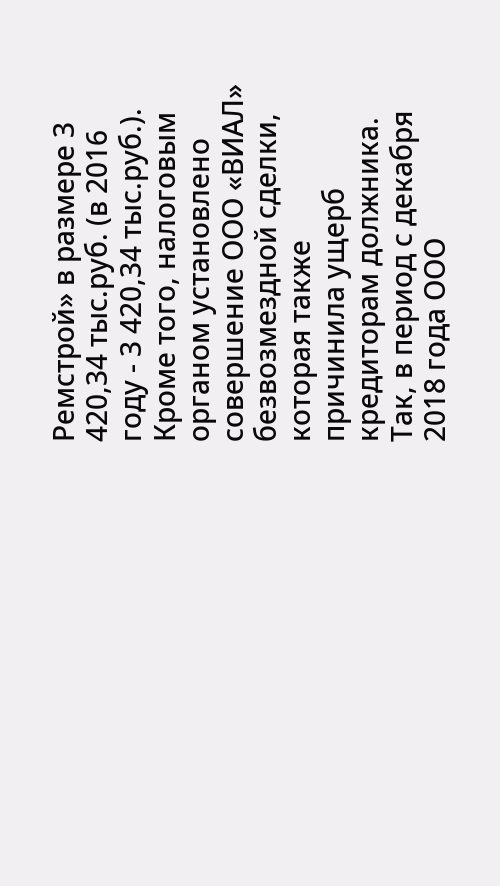Ремстрой» в размере 3 420,34 тыс.руб. (в 2016 году - 3 420,34 тыс.руб.). Кроме того, налоговым органом установлено совершение ООО «ВИАЛ» безвозмездной сделки, которая также причинила ущерб кредиторам должника. Так, в период с декабря 2018 года ООО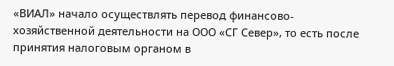«ВИАЛ» начало осуществлять перевод финансово-хозяйственной деятельности на ООО «СГ Север», то есть после принятия налоговым органом в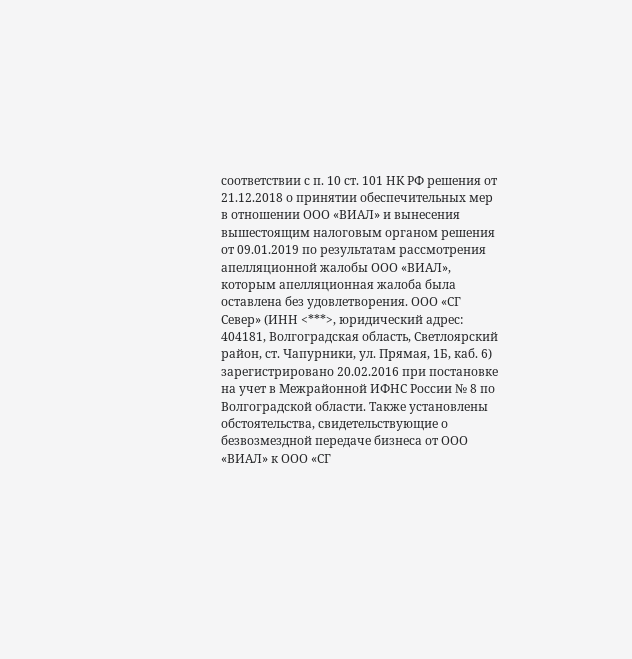соответствии с п. 10 ст. 101 НК РФ решения от 21.12.2018 о принятии обеспечительных мер в отношении ООО «ВИАЛ» и вынесения вышестоящим налоговым органом решения от 09.01.2019 по результатам рассмотрения апелляционной жалобы ООО «ВИАЛ», которым апелляционная жалоба была оставлена без удовлетворения. ООО «СГ Север» (ИНН <***>, юридический адрес: 404181, Волгоградская область, Светлоярский район, ст. Чапурники, ул. Прямая, 1Б, каб. 6) зарегистрировано 20.02.2016 при постановке на учет в Межрайонной ИФНС России № 8 по Волгоградской области. Также установлены обстоятельства, свидетельствующие о безвозмездной передаче бизнеса от ООО «ВИАЛ» к ООО «СГ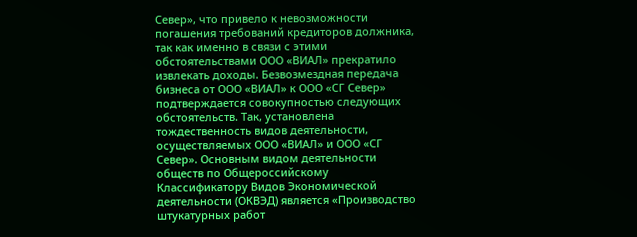Север», что привело к невозможности погашения требований кредиторов должника, так как именно в связи с этими обстоятельствами ООО «ВИАЛ» прекратило извлекать доходы. Безвозмездная передача бизнеса от ООО «ВИАЛ» к ООО «СГ Север» подтверждается совокупностью следующих обстоятельств. Так, установлена тождественность видов деятельности, осуществляемых ООО «ВИАЛ» и ООО «СГ Север». Основным видом деятельности обществ по Общероссийскому Классификатору Видов Экономической деятельности (ОКВЭД) является «Производство штукатурных работ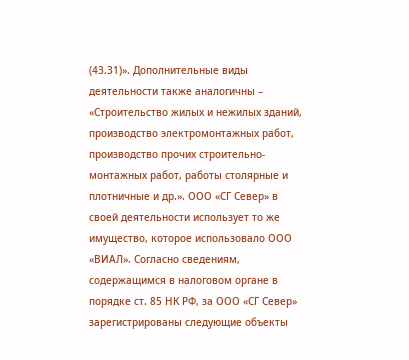(43.31)». Дополнительные виды деятельности также аналогичны – «Строительство жилых и нежилых зданий, производство электромонтажных работ, производство прочих строительно-монтажных работ, работы столярные и плотничные и др.». ООО «СГ Север» в своей деятельности использует то же имущество, которое использовало ООО «ВИАЛ». Согласно сведениям, содержащимся в налоговом органе в порядке ст. 85 НК РФ, за ООО «СГ Север» зарегистрированы следующие объекты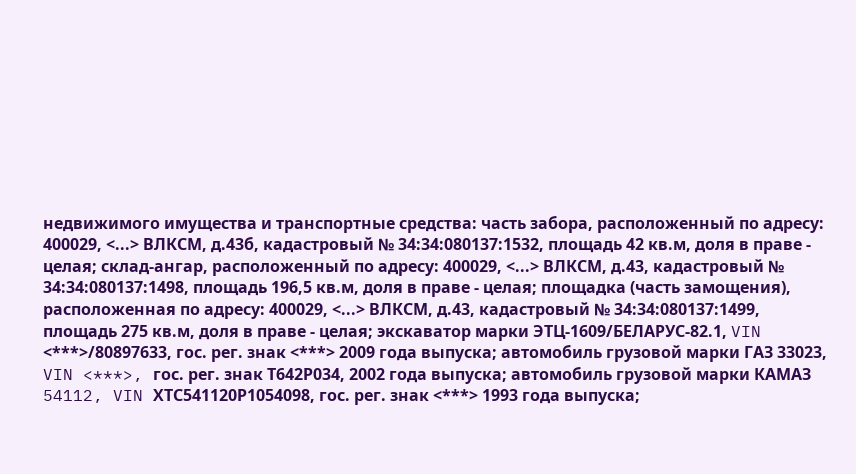недвижимого имущества и транспортные средства: часть забора, расположенный по адресу: 400029, <...> ВЛКСМ, д.43б, кадастровый № 34:34:080137:1532, площадь 42 кв.м, доля в праве - целая; склад-ангар, расположенный по адресу: 400029, <...> ВЛКСМ, д.43, кадастровый № 34:34:080137:1498, площадь 196,5 кв.м, доля в праве - целая; площадка (часть замощения), расположенная по адресу: 400029, <...> ВЛКСМ, д.43, кадастровый № 34:34:080137:1499, площадь 275 кв.м, доля в праве - целая; экскаватор марки ЭТЦ-1609/БЕЛАРУС-82.1, VIN <***>/80897633, гос. рег. знак <***> 2009 года выпуска; автомобиль грузовой марки ГАЗ 33023, VIN <***>, гос. рег. знак Т642Р034, 2002 года выпуска; автомобиль грузовой марки КАМАЗ 54112, VIN ХТС541120Р1054098, гос. рег. знак <***> 1993 года выпуска;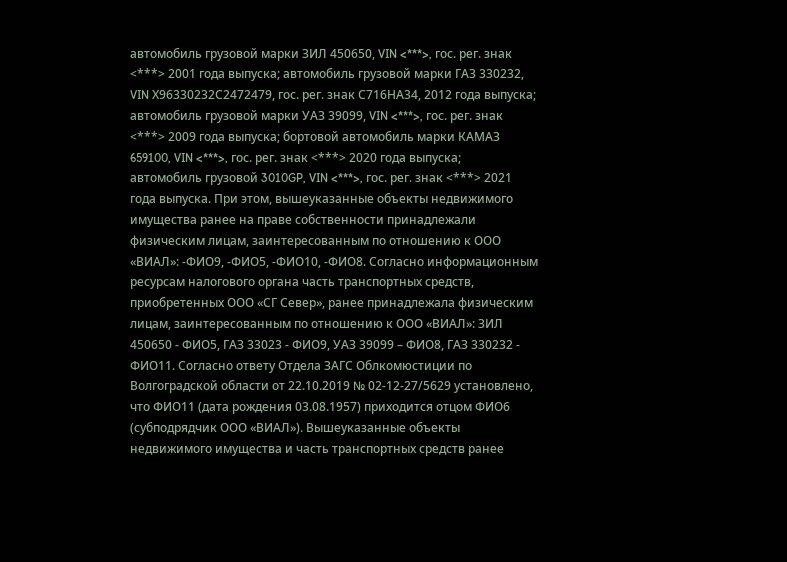автомобиль грузовой марки ЗИЛ 450650, VIN <***>, гос. рег. знак <***> 2001 года выпуска; автомобиль грузовой марки ГАЗ 330232, VIN Х96330232С2472479, гос. рег. знак С716НА34, 2012 года выпуска; автомобиль грузовой марки УАЗ 39099, VIN <***>, гос. рег. знак <***> 2009 года выпуска; бортовой автомобиль марки КАМАЗ 659100, VIN <***>, гос. рег. знак <***> 2020 года выпуска; автомобиль грузовой 3010GP, VIN <***>, гос. рег. знак <***> 2021 года выпуска. При этом, вышеуказанные объекты недвижимого имущества ранее на праве собственности принадлежали физическим лицам, заинтересованным по отношению к ООО «ВИАЛ»: -ФИО9, -ФИО5, -ФИО10, -ФИО8. Согласно информационным ресурсам налогового органа часть транспортных средств, приобретенных ООО «СГ Север», ранее принадлежала физическим лицам, заинтересованным по отношению к ООО «ВИАЛ»: ЗИЛ 450650 - ФИО5, ГАЗ 33023 - ФИО9, УАЗ 39099 – ФИО8, ГАЗ 330232 - ФИО11. Согласно ответу Отдела ЗАГС Облкомюстиции по Волгоградской области от 22.10.2019 № 02-12-27/5629 установлено, что ФИО11 (дата рождения 03.08.1957) приходится отцом ФИО6 (субподрядчик ООО «ВИАЛ»). Вышеуказанные объекты недвижимого имущества и часть транспортных средств ранее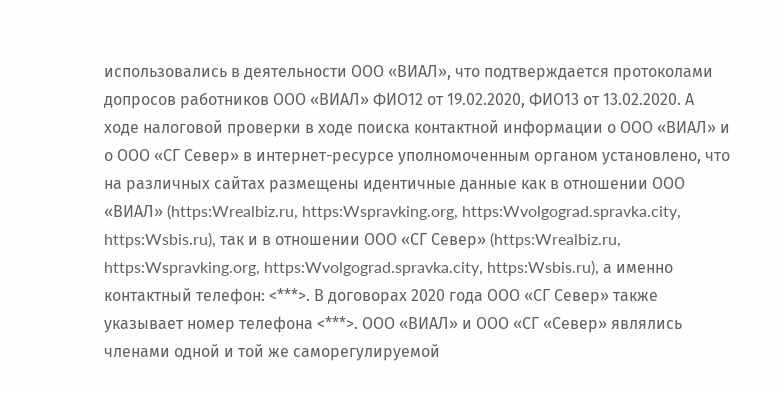использовались в деятельности ООО «ВИАЛ», что подтверждается протоколами допросов работников ООО «ВИАЛ» ФИО12 от 19.02.2020, ФИО13 от 13.02.2020. А ходе налоговой проверки в ходе поиска контактной информации о ООО «ВИАЛ» и о ООО «СГ Север» в интернет-ресурсе уполномоченным органом установлено, что на различных сайтах размещены идентичные данные как в отношении ООО «ВИАЛ» (https:Wrealbiz.ru, https:Wspravking.org, https:Wvolgograd.spravka.city, https:Wsbis.ru), так и в отношении ООО «СГ Север» (https:Wrealbiz.ru, https:Wspravking.org, https:Wvolgograd.spravka.city, https:Wsbis.ru), а именно контактный телефон: <***>. В договорах 2020 года ООО «СГ Север» также указывает номер телефона <***>. ООО «ВИАЛ» и ООО «СГ «Север» являлись членами одной и той же саморегулируемой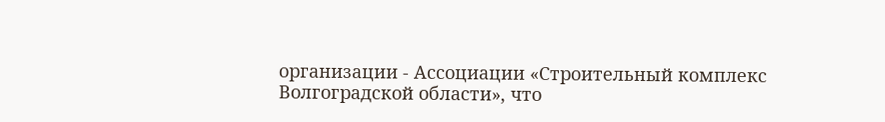организации - Ассоциации «Строительный комплекс Волгоградской области», что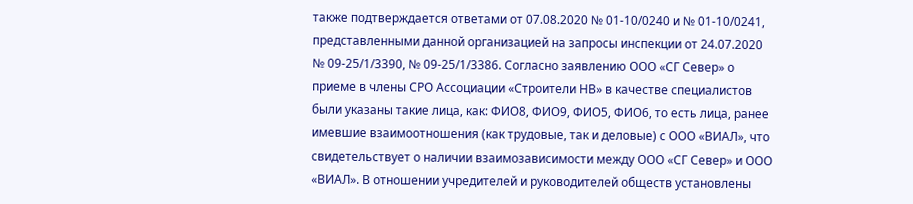также подтверждается ответами от 07.08.2020 № 01-10/0240 и № 01-10/0241, представленными данной организацией на запросы инспекции от 24.07.2020 № 09-25/1/3390, № 09-25/1/3386. Согласно заявлению ООО «СГ Север» о приеме в члены СРО Ассоциации «Строители НВ» в качестве специалистов были указаны такие лица, как: ФИО8, ФИО9, ФИО5, ФИО6, то есть лица, ранее имевшие взаимоотношения (как трудовые, так и деловые) с ООО «ВИАЛ», что свидетельствует о наличии взаимозависимости между ООО «СГ Север» и ООО «ВИАЛ». В отношении учредителей и руководителей обществ установлены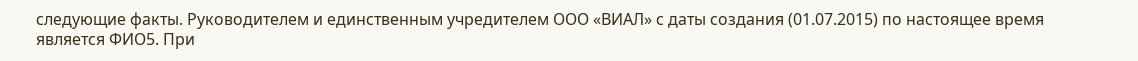следующие факты. Руководителем и единственным учредителем ООО «ВИАЛ» с даты создания (01.07.2015) по настоящее время является ФИО5. При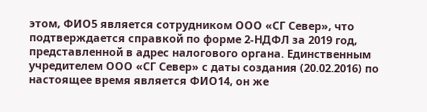этом, ФИО5 является сотрудником ООО «СГ Север», что подтверждается справкой по форме 2-НДФЛ за 2019 год, представленной в адрес налогового органа. Единственным учредителем ООО «СГ Север» с даты создания (20.02.2016) по настоящее время является ФИО14, он же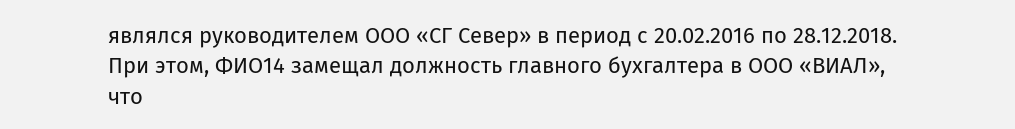являлся руководителем ООО «СГ Север» в период с 20.02.2016 по 28.12.2018. При этом, ФИО14 замещал должность главного бухгалтера в ООО «ВИАЛ», что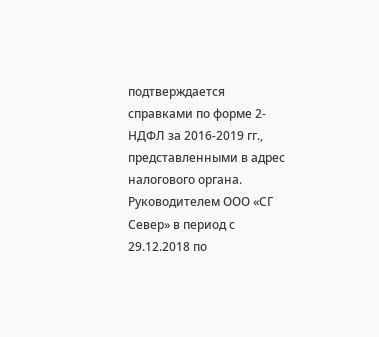подтверждается справками по форме 2- НДФЛ за 2016-2019 гг., представленными в адрес налогового органа. Руководителем ООО «СГ Север» в период с 29.12.2018 по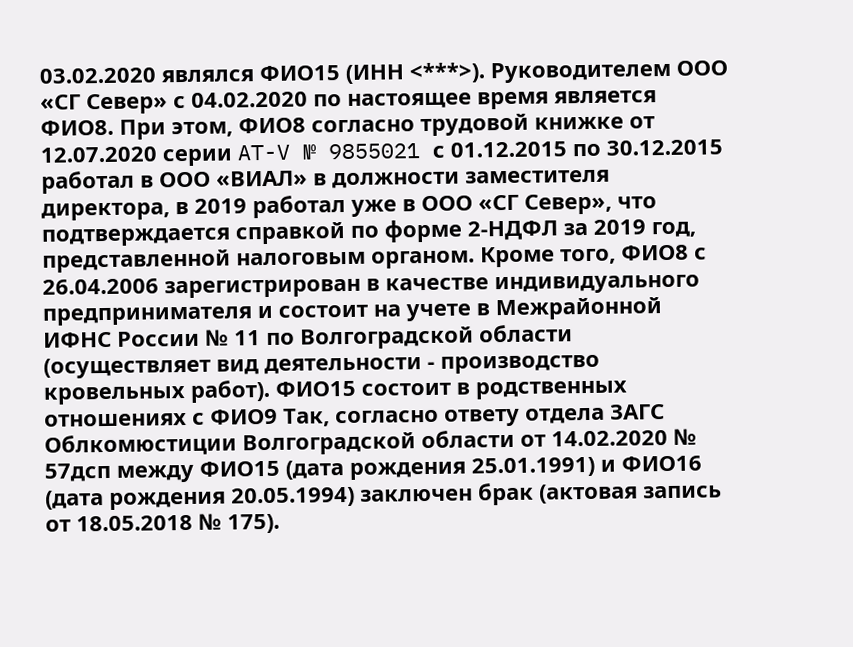03.02.2020 являлся ФИО15 (ИНН <***>). Руководителем ООО «СГ Север» с 04.02.2020 по настоящее время является ФИО8. При этом, ФИО8 согласно трудовой книжке от 12.07.2020 серии AT-V № 9855021 с 01.12.2015 по 30.12.2015 работал в ООО «ВИАЛ» в должности заместителя директора, в 2019 работал уже в ООО «СГ Север», что подтверждается справкой по форме 2-НДФЛ за 2019 год, представленной налоговым органом. Кроме того, ФИО8 с 26.04.2006 зарегистрирован в качестве индивидуального предпринимателя и состоит на учете в Межрайонной ИФНС России № 11 по Волгоградской области (осуществляет вид деятельности - производство кровельных работ). ФИО15 состоит в родственных отношениях с ФИО9 Так, согласно ответу отдела ЗАГС Облкомюстиции Волгоградской области от 14.02.2020 № 57дсп между ФИО15 (дата рождения 25.01.1991) и ФИО16 (дата рождения 20.05.1994) заключен брак (актовая запись от 18.05.2018 № 175).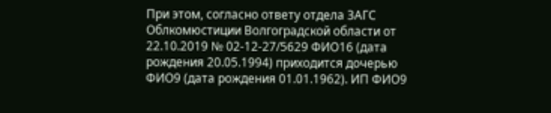При этом, согласно ответу отдела ЗАГС Облкомюстиции Волгоградской области от 22.10.2019 № 02-12-27/5629 ФИО16 (дата рождения 20.05.1994) приходится дочерью ФИО9 (дата рождения 01.01.1962). ИП ФИО9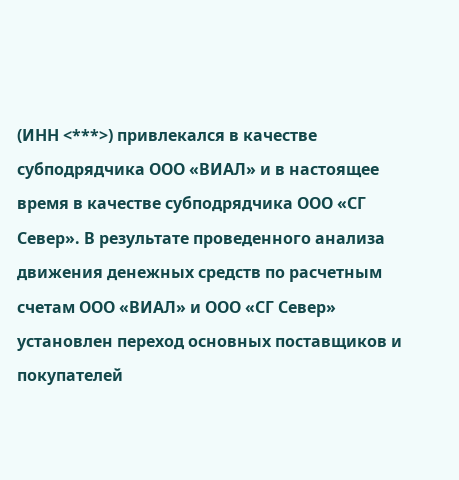(ИНН <***>) привлекался в качестве субподрядчика ООО «ВИАЛ» и в настоящее время в качестве субподрядчика ООО «СГ Север». В результате проведенного анализа движения денежных средств по расчетным счетам ООО «ВИАЛ» и ООО «СГ Север» установлен переход основных поставщиков и покупателей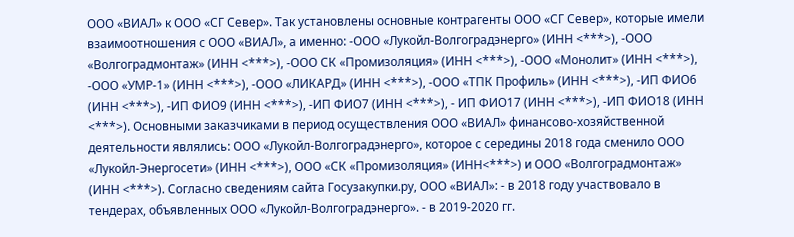ООО «ВИАЛ» к ООО «СГ Север». Так установлены основные контрагенты ООО «СГ Север», которые имели взаимоотношения с ООО «ВИАЛ», а именно: -ООО «Лукойл-Волгоградэнерго» (ИНН <***>), -ООО «Волгоградмонтаж» (ИНН <***>), -ООО СК «Промизоляция» (ИНН <***>), -ООО «Монолит» (ИНН <***>), -ООО «УМР-1» (ИНН <***>), -ООО «ЛИКАРД» (ИНН <***>), -ООО «ТПК Профиль» (ИНН <***>), -ИП ФИО6 (ИНН <***>), -ИП ФИО9 (ИНН <***>), -ИП ФИО7 (ИНН <***>), - ИП ФИО17 (ИНН <***>), -ИП ФИО18 (ИНН <***>). Основными заказчиками в период осуществления ООО «ВИАЛ» финансово-хозяйственной деятельности являлись: ООО «Лукойл-Волгоградэнерго», которое с середины 2018 года сменило ООО «Лукойл-Энергосети» (ИНН <***>), ООО «СК «Промизоляция» (ИНН<***>) и ООО «Волгоградмонтаж» (ИНН <***>). Согласно сведениям сайта Госузакупки.ру, ООО «ВИАЛ»: - в 2018 году участвовало в тендерах, объявленных ООО «Лукойл-Волгоградэнерго». - в 2019-2020 гг.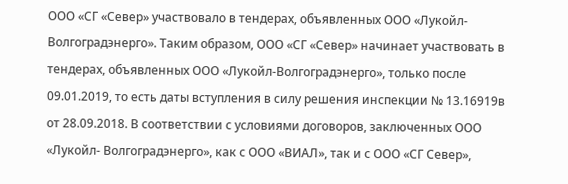ООО «СГ «Север» участвовало в тендерах, объявленных ООО «Лукойл-Волгоградэнерго». Таким образом, ООО «СГ «Север» начинает участвовать в тендерах, объявленных ООО «Лукойл-Волгоградэнерго», только после 09.01.2019, то есть даты вступления в силу решения инспекции № 13.16919в от 28.09.2018. В соответствии с условиями договоров, заключенных ООО «Лукойл- Волгоградэнерго», как с ООО «ВИАЛ», так и с ООО «СГ Север»,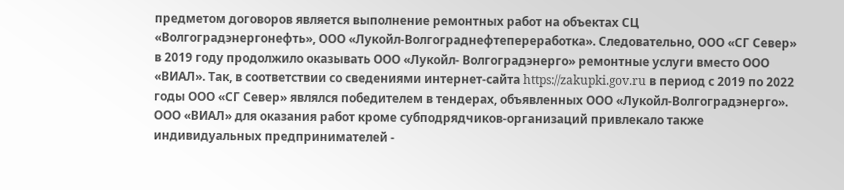предметом договоров является выполнение ремонтных работ на объектах СЦ «Волгоградэнергонефть», ООО «Лукойл-Волгограднефтепереработка». Следовательно, ООО «СГ Север» в 2019 году продолжило оказывать ООО «Лукойл- Волгоградэнерго» ремонтные услуги вместо ООО «ВИАЛ». Так, в соответствии со сведениями интернет-сайта https://zakupki.gov.ru в период с 2019 по 2022 годы ООО «СГ Север» являлся победителем в тендерах, объявленных ООО «Лукойл-Волгоградэнерго». ООО «ВИАЛ» для оказания работ кроме субподрядчиков-организаций привлекало также индивидуальных предпринимателей -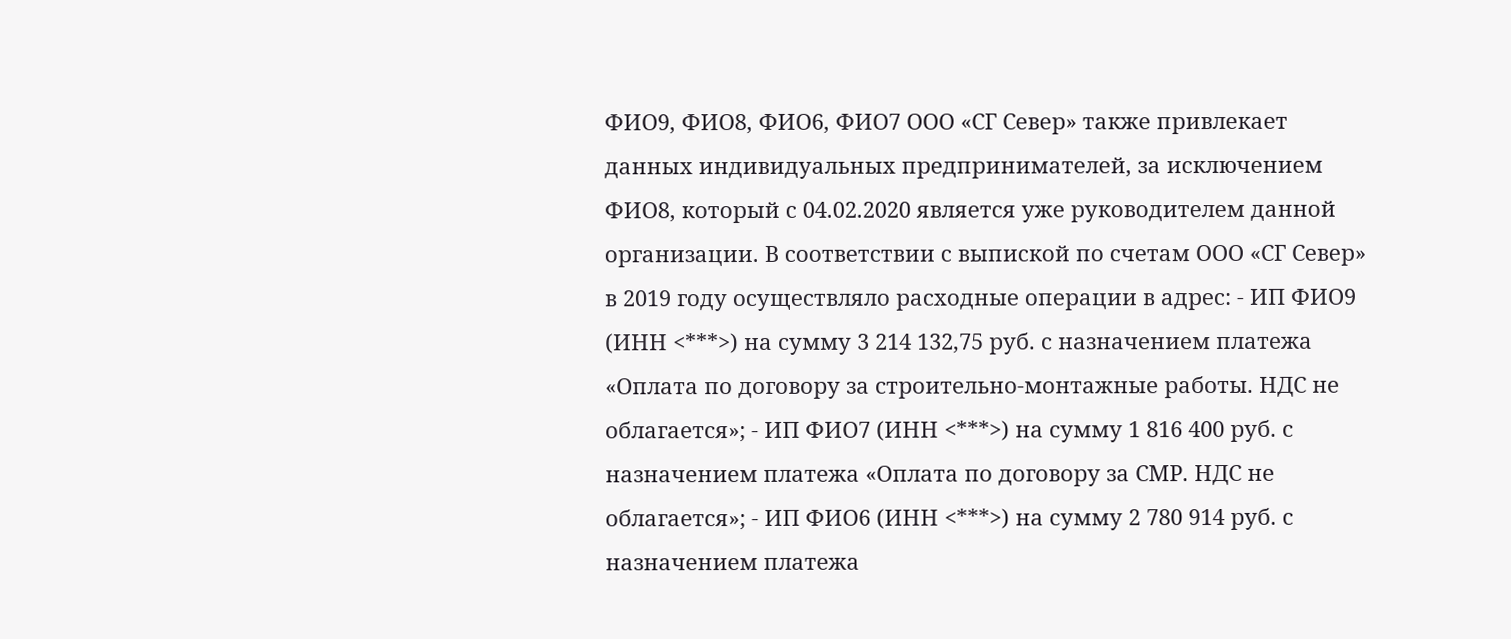ФИО9, ФИО8, ФИО6, ФИО7 ООО «СГ Север» также привлекает данных индивидуальных предпринимателей, за исключением ФИО8, который с 04.02.2020 является уже руководителем данной организации. В соответствии с выпиской по счетам ООО «СГ Север» в 2019 году осуществляло расходные операции в адрес: - ИП ФИО9 (ИНН <***>) на сумму 3 214 132,75 руб. с назначением платежа «Оплата по договору за строительно-монтажные работы. НДС не облагается»; - ИП ФИО7 (ИНН <***>) на сумму 1 816 400 руб. с назначением платежа «Оплата по договору за СМР. НДС не облагается»; - ИП ФИО6 (ИНН <***>) на сумму 2 780 914 руб. с назначением платежа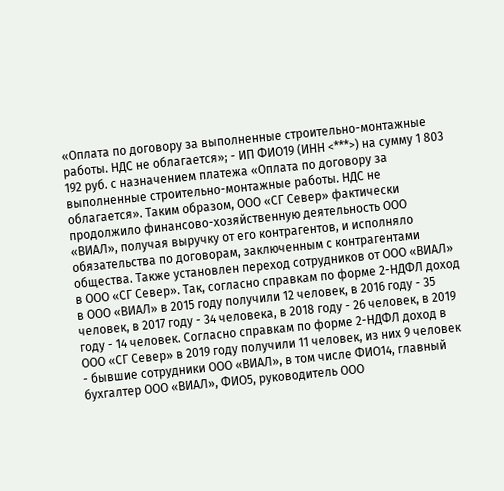«Оплата по договору за выполненные строительно-монтажные работы. НДС не облагается»; - ИП ФИО19 (ИНН <***>) на сумму 1 803 192 руб. с назначением платежа «Оплата по договору за выполненные строительно-монтажные работы. НДС не облагается». Таким образом, ООО «СГ Север» фактически продолжило финансово-хозяйственную деятельность ООО «ВИАЛ», получая выручку от его контрагентов, и исполняло обязательства по договорам, заключенным с контрагентами общества. Также установлен переход сотрудников от ООО «ВИАЛ» в ООО «СГ Север». Так, согласно справкам по форме 2-НДФЛ доход в ООО «ВИАЛ» в 2015 году получили 12 человек, в 2016 году - 35 человек, в 2017 году - 34 человека, в 2018 году - 26 человек, в 2019 году - 14 человек. Согласно справкам по форме 2-НДФЛ доход в ООО «СГ Север» в 2019 году получили 11 человек, из них 9 человек - бывшие сотрудники ООО «ВИАЛ», в том числе ФИО14, главный бухгалтер ООО «ВИАЛ», ФИО5, руководитель ООО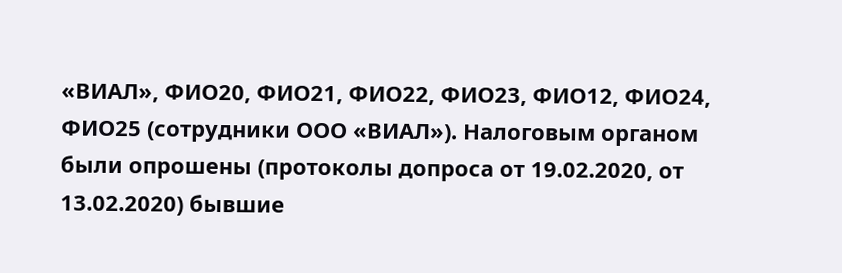«ВИАЛ», ФИО20, ФИО21, ФИО22, ФИО23, ФИО12, ФИО24, ФИО25 (сотрудники ООО «ВИАЛ»). Налоговым органом были опрошены (протоколы допроса от 19.02.2020, от 13.02.2020) бывшие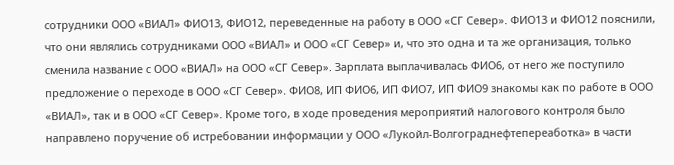сотрудники ООО «ВИАЛ» ФИО13, ФИО12, переведенные на работу в ООО «СГ Север». ФИО13 и ФИО12 пояснили, что они являлись сотрудниками ООО «ВИАЛ» и ООО «СГ Север» и, что это одна и та же организация, только сменила название с ООО «ВИАЛ» на ООО «СГ Север». Зарплата выплачивалась ФИО6, от него же поступило предложение о переходе в ООО «СГ Север». ФИО8, ИП ФИО6, ИП ФИО7, ИП ФИО9 знакомы как по работе в ООО «ВИАЛ», так и в ООО «СГ Север». Кроме того, в ходе проведения мероприятий налогового контроля было направлено поручение об истребовании информации у ООО «Лукойл-Волгограднефтепереаботка» в части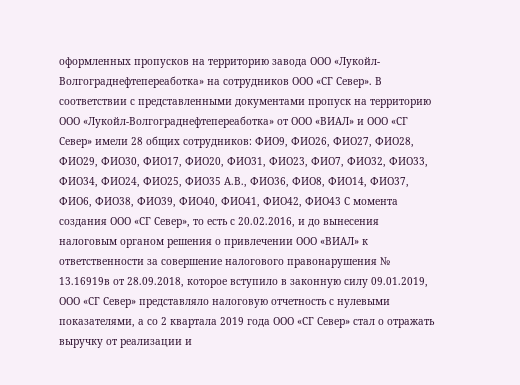оформленных пропусков на территорию завода ООО «Лукойл- Волгограднефтепереаботка» на сотрудников ООО «СГ Север». В соответствии с представленными документами пропуск на территорию ООО «Лукойл-Волгограднефтепереаботка» от ООО «ВИАЛ» и ООО «СГ Север» имели 28 общих сотрудников: ФИО9, ФИО26, ФИО27, ФИО28, ФИО29, ФИО30, ФИО17, ФИО20, ФИО31, ФИО23, ФИО7, ФИО32, ФИО33, ФИО34, ФИО24, ФИО25, ФИО35 А.В., ФИО36, ФИО8, ФИО14, ФИО37, ФИО6, ФИО38, ФИО39, ФИО40, ФИО41, ФИО42, ФИО43 С момента создания ООО «СГ Север», то есть с 20.02.2016, и до вынесения налоговым органом решения о привлечении ООО «ВИАЛ» к ответственности за совершение налогового правонарушения № 13.16919в от 28.09.2018, которое вступило в законную силу 09.01.2019, ООО «СГ Север» представляло налоговую отчетность с нулевыми показателями, а со 2 квартала 2019 года ООО «СГ Север» стал о отражать выручку от реализации и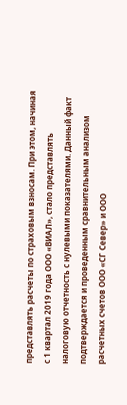представлять расчеты по страховым взносам. При этом, начиная с 1 квартал 2019 года ООО «ВИАЛ», стало представлять налоговую отчетность с нулевыми показателями. Данный факт подтверждается и проведенным сравнительным анализом расчетных счетов ООО «СГ Север» и ООО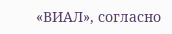«ВИАЛ», согласно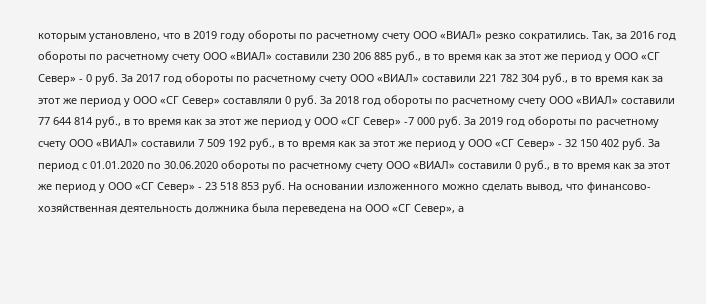которым установлено, что в 2019 году обороты по расчетному счету ООО «ВИАЛ» резко сократились. Так, за 2016 год обороты по расчетному счету ООО «ВИАЛ» составили 230 206 885 руб., в то время как за этот же период у ООО «СГ Север» - 0 руб. За 2017 год обороты по расчетному счету ООО «ВИАЛ» составили 221 782 304 руб., в то время как за этот же период у ООО «СГ Север» составляли 0 руб. За 2018 год обороты по расчетному счету ООО «ВИАЛ» составили 77 644 814 руб., в то время как за этот же период у ООО «СГ Север» -7 000 руб. За 2019 год обороты по расчетному счету ООО «ВИАЛ» составили 7 509 192 руб., в то время как за этот же период у ООО «СГ Север» - 32 150 402 руб. За период с 01.01.2020 по 30.06.2020 обороты по расчетному счету ООО «ВИАЛ» составили 0 руб., в то время как за этот же период у ООО «СГ Север» - 23 518 853 руб. На основании изложенного можно сделать вывод, что финансово-хозяйственная деятельность должника была переведена на ООО «СГ Север», а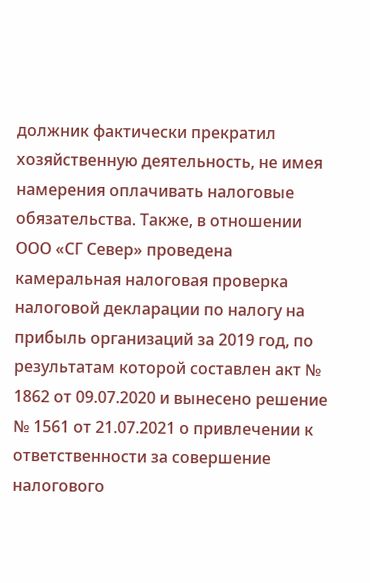должник фактически прекратил хозяйственную деятельность, не имея намерения оплачивать налоговые обязательства. Также, в отношении ООО «СГ Север» проведена камеральная налоговая проверка налоговой декларации по налогу на прибыль организаций за 2019 год, по результатам которой составлен акт № 1862 от 09.07.2020 и вынесено решение № 1561 от 21.07.2021 о привлечении к ответственности за совершение налогового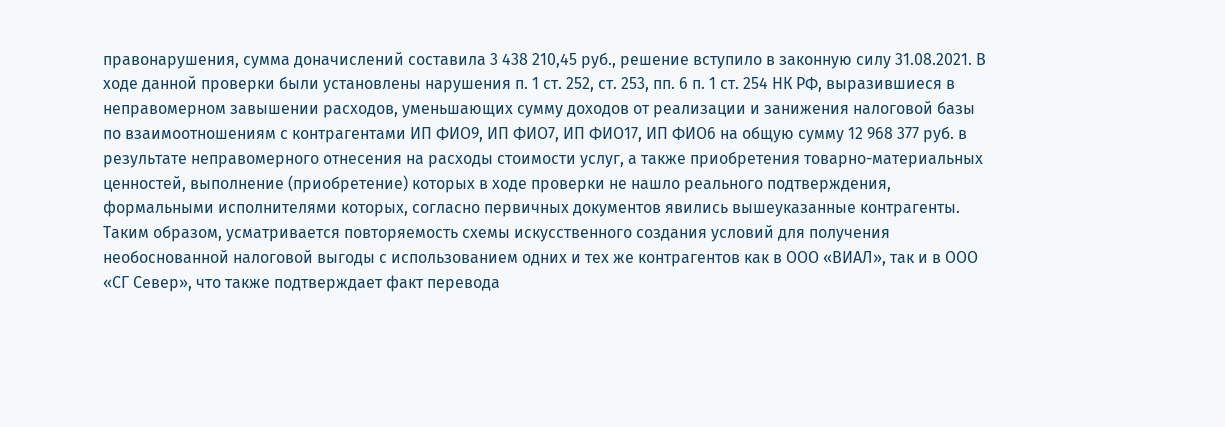правонарушения, сумма доначислений составила 3 438 210,45 руб., решение вступило в законную силу 31.08.2021. В ходе данной проверки были установлены нарушения п. 1 ст. 252, ст. 253, пп. 6 п. 1 ст. 254 НК РФ, выразившиеся в неправомерном завышении расходов, уменьшающих сумму доходов от реализации и занижения налоговой базы по взаимоотношениям с контрагентами ИП ФИО9, ИП ФИО7, ИП ФИО17, ИП ФИО6 на общую сумму 12 968 377 руб. в результате неправомерного отнесения на расходы стоимости услуг, а также приобретения товарно-материальных ценностей, выполнение (приобретение) которых в ходе проверки не нашло реального подтверждения, формальными исполнителями которых, согласно первичных документов явились вышеуказанные контрагенты. Таким образом, усматривается повторяемость схемы искусственного создания условий для получения необоснованной налоговой выгоды с использованием одних и тех же контрагентов как в ООО «ВИАЛ», так и в ООО «СГ Север», что также подтверждает факт перевода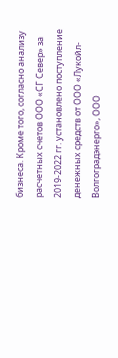бизнеса. Кроме того, согласно анализу расчетных счетов ООО «СГ Север» за 2019-2022 гг. установлено поступление денежных средств от ООО «Лукойл-Волгоградэнерго», ООО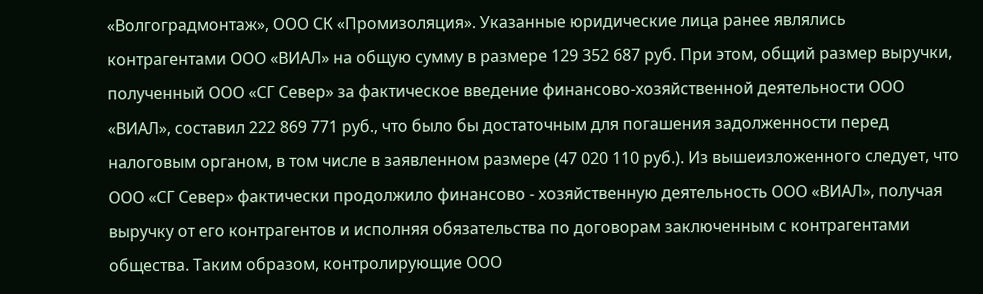«Волгоградмонтаж», ООО СК «Промизоляция». Указанные юридические лица ранее являлись контрагентами ООО «ВИАЛ» на общую сумму в размере 129 352 687 руб. При этом, общий размер выручки, полученный ООО «СГ Север» за фактическое введение финансово-хозяйственной деятельности ООО «ВИАЛ», составил 222 869 771 руб., что было бы достаточным для погашения задолженности перед налоговым органом, в том числе в заявленном размере (47 020 110 руб.). Из вышеизложенного следует, что ООО «СГ Север» фактически продолжило финансово - хозяйственную деятельность ООО «ВИАЛ», получая выручку от его контрагентов и исполняя обязательства по договорам заключенным с контрагентами общества. Таким образом, контролирующие ООО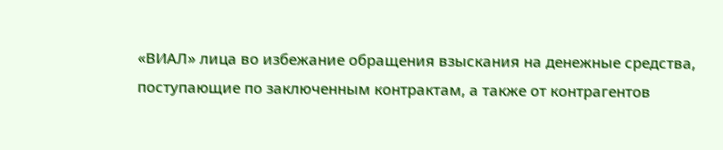«ВИАЛ» лица во избежание обращения взыскания на денежные средства, поступающие по заключенным контрактам, а также от контрагентов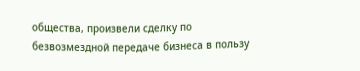общества, произвели сделку по безвозмездной передаче бизнеса в пользу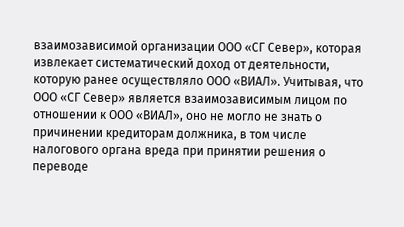взаимозависимой организации ООО «СГ Север», которая извлекает систематический доход от деятельности, которую ранее осуществляло ООО «ВИАЛ». Учитывая, что ООО «СГ Север» является взаимозависимым лицом по отношении к ООО «ВИАЛ», оно не могло не знать о причинении кредиторам должника, в том числе налогового органа вреда при принятии решения о переводе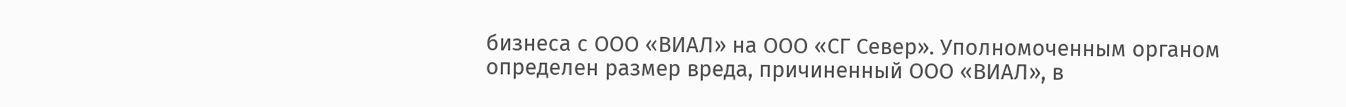бизнеса с ООО «ВИАЛ» на ООО «СГ Север». Уполномоченным органом определен размер вреда, причиненный ООО «ВИАЛ», в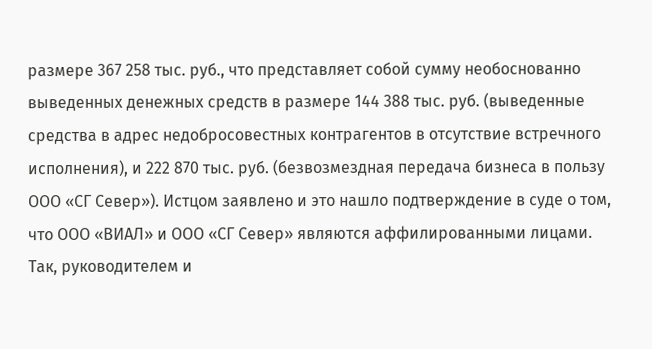размере 367 258 тыс. руб., что представляет собой сумму необоснованно выведенных денежных средств в размере 144 388 тыс. руб. (выведенные средства в адрес недобросовестных контрагентов в отсутствие встречного исполнения), и 222 870 тыс. руб. (безвозмездная передача бизнеса в пользу ООО «СГ Север»). Истцом заявлено и это нашло подтверждение в суде о том, что ООО «ВИАЛ» и ООО «СГ Север» являются аффилированными лицами. Так, руководителем и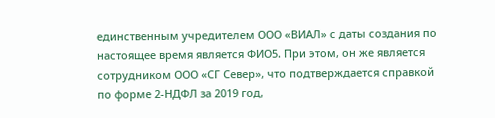единственным учредителем ООО «ВИАЛ» с даты создания по настоящее время является ФИО5. При этом, он же является сотрудником ООО «СГ Север», что подтверждается справкой по форме 2-НДФЛ за 2019 год,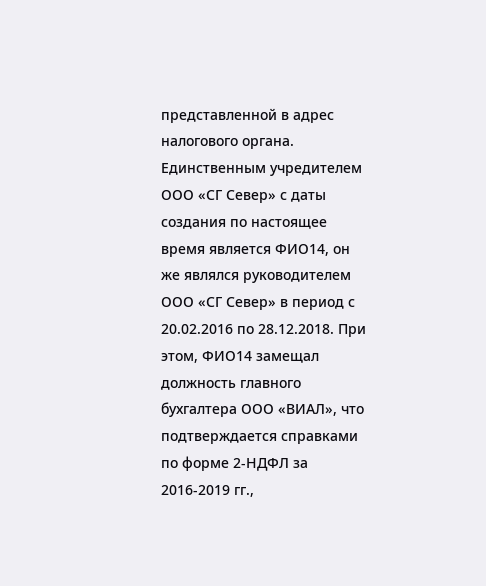представленной в адрес налогового органа. Единственным учредителем ООО «СГ Север» с даты создания по настоящее время является ФИО14, он же являлся руководителем ООО «СГ Север» в период с 20.02.2016 по 28.12.2018. При этом, ФИО14 замещал должность главного бухгалтера ООО «ВИАЛ», что подтверждается справками по форме 2-НДФЛ за 2016-2019 гг.,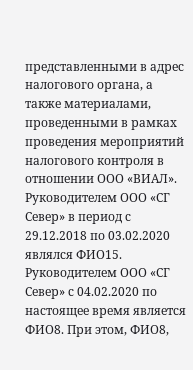представленными в адрес налогового органа, а также материалами, проведенными в рамках проведения мероприятий налогового контроля в отношении ООО «ВИАЛ». Руководителем ООО «СГ Север» в период с 29.12.2018 по 03.02.2020 являлся ФИО15. Руководителем ООО «СГ Север» с 04.02.2020 по настоящее время является ФИО8. При этом, ФИО8,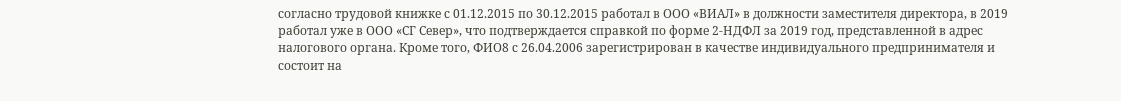согласно трудовой книжке с 01.12.2015 по 30.12.2015 работал в ООО «ВИАЛ» в должности заместителя директора, в 2019 работал уже в ООО «СГ Север», что подтверждается справкой по форме 2-НДФЛ за 2019 год, представленной в адрес налогового органа. Кроме того, ФИО8 с 26.04.2006 зарегистрирован в качестве индивидуального предпринимателя и состоит на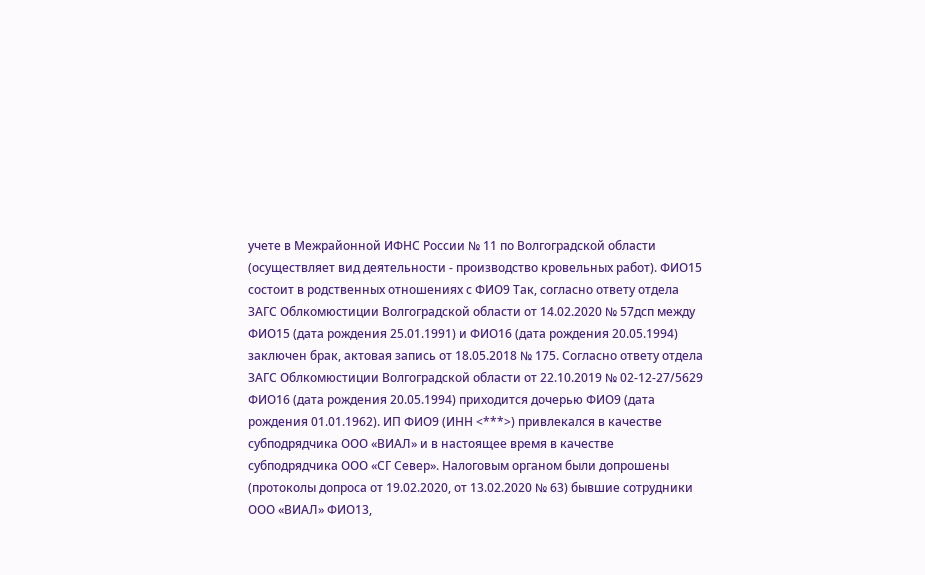учете в Межрайонной ИФНС России № 11 по Волгоградской области (осуществляет вид деятельности - производство кровельных работ). ФИО15 состоит в родственных отношениях с ФИО9 Так, согласно ответу отдела ЗАГС Облкомюстиции Волгоградской области от 14.02.2020 № 57дсп между ФИО15 (дата рождения 25.01.1991) и ФИО16 (дата рождения 20.05.1994) заключен брак, актовая запись от 18.05.2018 № 175. Согласно ответу отдела ЗАГС Облкомюстиции Волгоградской области от 22.10.2019 № 02-12-27/5629 ФИО16 (дата рождения 20.05.1994) приходится дочерью ФИО9 (дата рождения 01.01.1962). ИП ФИО9 (ИНН <***>) привлекался в качестве субподрядчика ООО «ВИАЛ» и в настоящее время в качестве субподрядчика ООО «СГ Север». Налоговым органом были допрошены (протоколы допроса от 19.02.2020, от 13.02.2020 № 63) бывшие сотрудники ООО «ВИАЛ» ФИО13,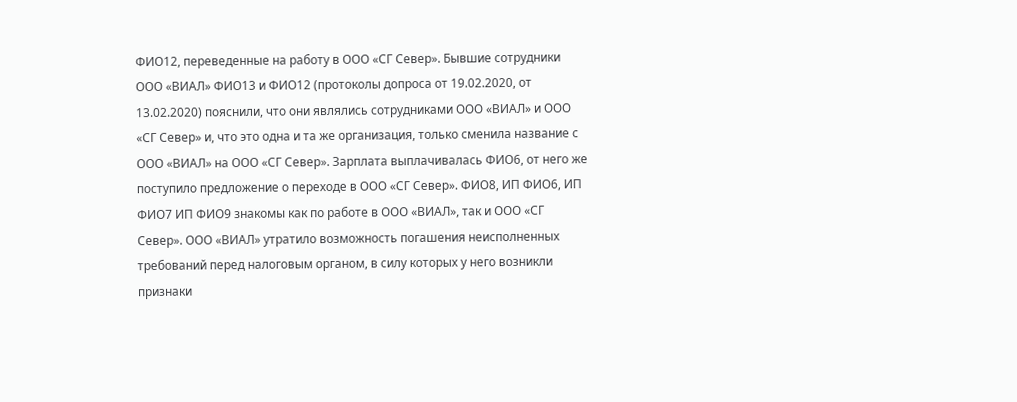ФИО12, переведенные на работу в ООО «СГ Север». Бывшие сотрудники ООО «ВИАЛ» ФИО13 и ФИО12 (протоколы допроса от 19.02.2020, от 13.02.2020) пояснили, что они являлись сотрудниками ООО «ВИАЛ» и ООО «СГ Север» и, что это одна и та же организация, только сменила название с ООО «ВИАЛ» на ООО «СГ Север». Зарплата выплачивалась ФИО6, от него же поступило предложение о переходе в ООО «СГ Север». ФИО8, ИП ФИО6, ИП ФИО7 ИП ФИО9 знакомы как по работе в ООО «ВИАЛ», так и ООО «СГ Север». ООО «ВИАЛ» утратило возможность погашения неисполненных требований перед налоговым органом, в силу которых у него возникли признаки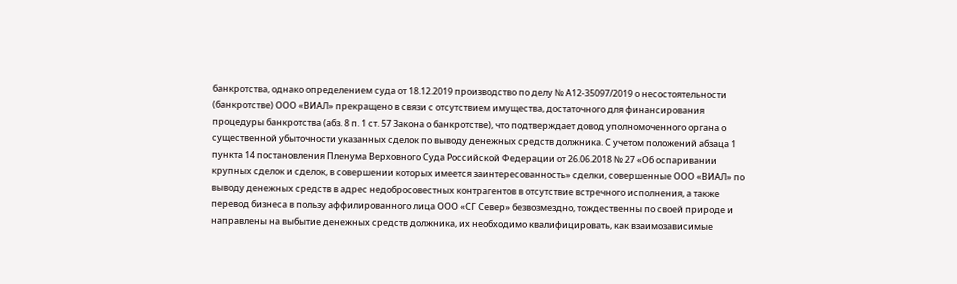банкротства, однако определением суда от 18.12.2019 производство по делу № А12-35097/2019 о несостоятельности (банкротстве) ООО «ВИАЛ» прекращено в связи с отсутствием имущества, достаточного для финансирования процедуры банкротства (абз. 8 п. 1 ст. 57 Закона о банкротстве), что подтверждает довод уполномоченного органа о существенной убыточности указанных сделок по выводу денежных средств должника. С учетом положений абзаца 1 пункта 14 постановления Пленума Верховного Суда Российской Федерации от 26.06.2018 № 27 «Об оспаривании крупных сделок и сделок, в совершении которых имеется заинтересованность» сделки, совершенные ООО «ВИАЛ» по выводу денежных средств в адрес недобросовестных контрагентов в отсутствие встречного исполнения, а также перевод бизнеса в пользу аффилированного лица ООО «СГ Север» безвозмездно, тождественны по своей природе и направлены на выбытие денежных средств должника, их необходимо квалифицировать, как взаимозависимые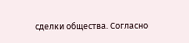сделки общества. Согласно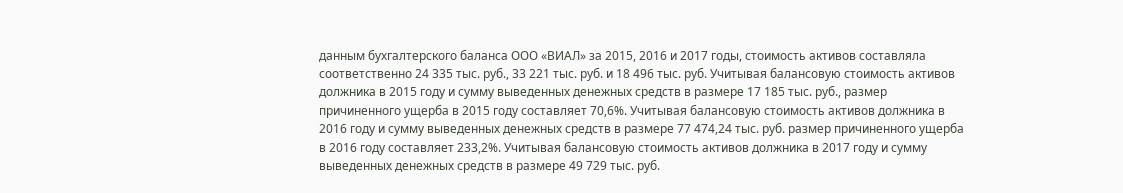данным бухгалтерского баланса ООО «ВИАЛ» за 2015, 2016 и 2017 годы, стоимость активов составляла соответственно 24 335 тыс. руб., 33 221 тыс. руб. и 18 496 тыс. руб. Учитывая балансовую стоимость активов должника в 2015 году и сумму выведенных денежных средств в размере 17 185 тыс. руб., размер причиненного ущерба в 2015 году составляет 70,6%. Учитывая балансовую стоимость активов должника в 2016 году и сумму выведенных денежных средств в размере 77 474,24 тыс. руб. размер причиненного ущерба в 2016 году составляет 233,2%. Учитывая балансовую стоимость активов должника в 2017 году и сумму выведенных денежных средств в размере 49 729 тыс. руб.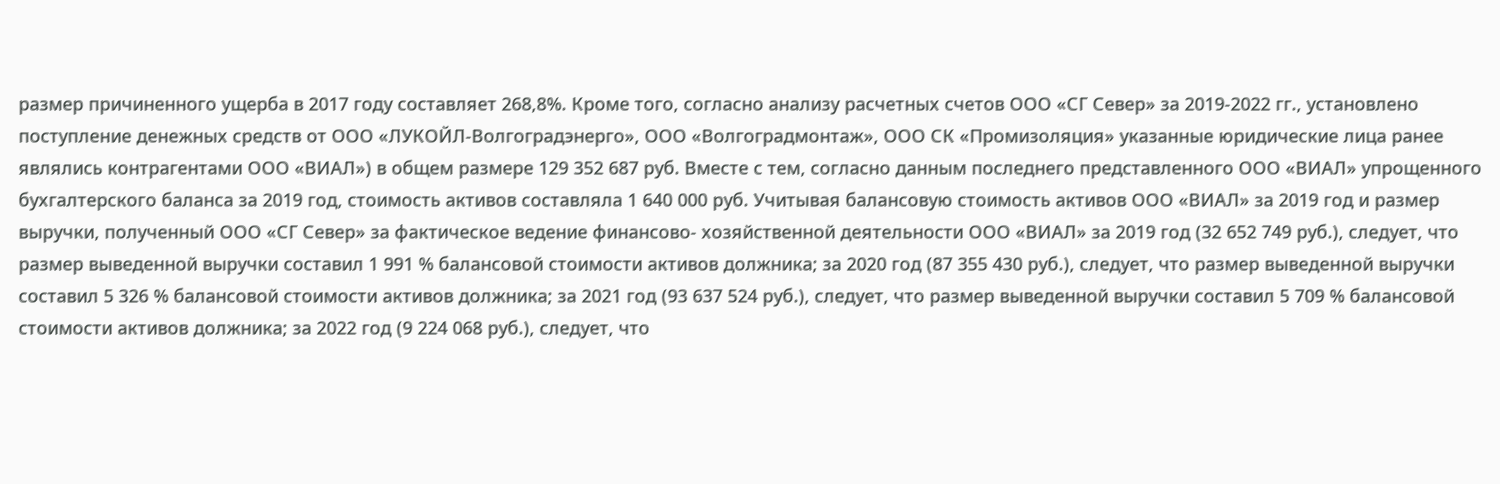размер причиненного ущерба в 2017 году составляет 268,8%. Кроме того, согласно анализу расчетных счетов ООО «СГ Север» за 2019-2022 гг., установлено поступление денежных средств от ООО «ЛУКОЙЛ-Волгоградэнерго», ООО «Волгоградмонтаж», ООО СК «Промизоляция» указанные юридические лица ранее являлись контрагентами ООО «ВИАЛ») в общем размере 129 352 687 руб. Вместе с тем, согласно данным последнего представленного ООО «ВИАЛ» упрощенного бухгалтерского баланса за 2019 год, стоимость активов составляла 1 640 000 руб. Учитывая балансовую стоимость активов ООО «ВИАЛ» за 2019 год и размер выручки, полученный ООО «СГ Север» за фактическое ведение финансово- хозяйственной деятельности ООО «ВИАЛ» за 2019 год (32 652 749 руб.), следует, что размер выведенной выручки составил 1 991 % балансовой стоимости активов должника; за 2020 год (87 355 430 руб.), следует, что размер выведенной выручки составил 5 326 % балансовой стоимости активов должника; за 2021 год (93 637 524 руб.), следует, что размер выведенной выручки составил 5 709 % балансовой стоимости активов должника; за 2022 год (9 224 068 руб.), следует, что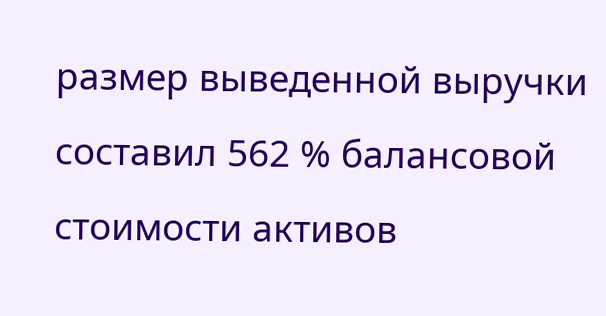размер выведенной выручки составил 562 % балансовой стоимости активов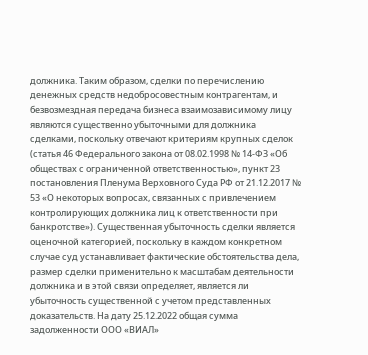должника. Таким образом, сделки по перечислению денежных средств недобросовестным контрагентам, и безвозмездная передача бизнеса взаимозависимому лицу являются существенно убыточными для должника сделками, поскольку отвечают критериям крупных сделок (статья 46 Федерального закона от 08.02.1998 № 14-ФЗ «Об обществах с ограниченной ответственностью», пункт 23 постановления Пленума Верховного Суда РФ от 21.12.2017 № 53 «О некоторых вопросах, связанных с привлечением контролирующих должника лиц к ответственности при банкротстве»). Существенная убыточность сделки является оценочной категорией, поскольку в каждом конкретном случае суд устанавливает фактические обстоятельства дела, размер сделки применительно к масштабам деятельности должника и в этой связи определяет, является ли убыточность существенной с учетом представленных доказательств. На дату 25.12.2022 общая сумма задолженности ООО «ВИАЛ»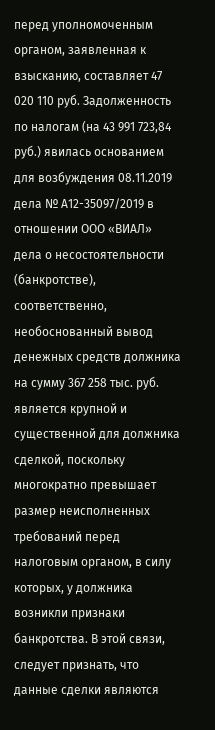перед уполномоченным органом, заявленная к взысканию, составляет 47 020 110 руб. Задолженность по налогам (на 43 991 723,84 руб.) явилась основанием для возбуждения 08.11.2019 дела № А12-35097/2019 в отношении ООО «ВИАЛ» дела о несостоятельности (банкротстве), соответственно, необоснованный вывод денежных средств должника на сумму 367 258 тыс. руб. является крупной и существенной для должника сделкой, поскольку многократно превышает размер неисполненных требований перед налоговым органом, в силу которых, у должника возникли признаки банкротства. В этой связи, следует признать, что данные сделки являются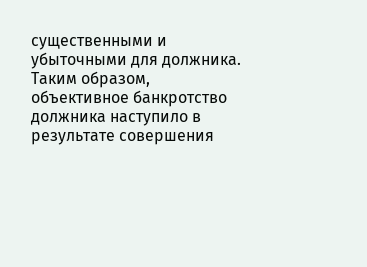существенными и убыточными для должника. Таким образом, объективное банкротство должника наступило в результате совершения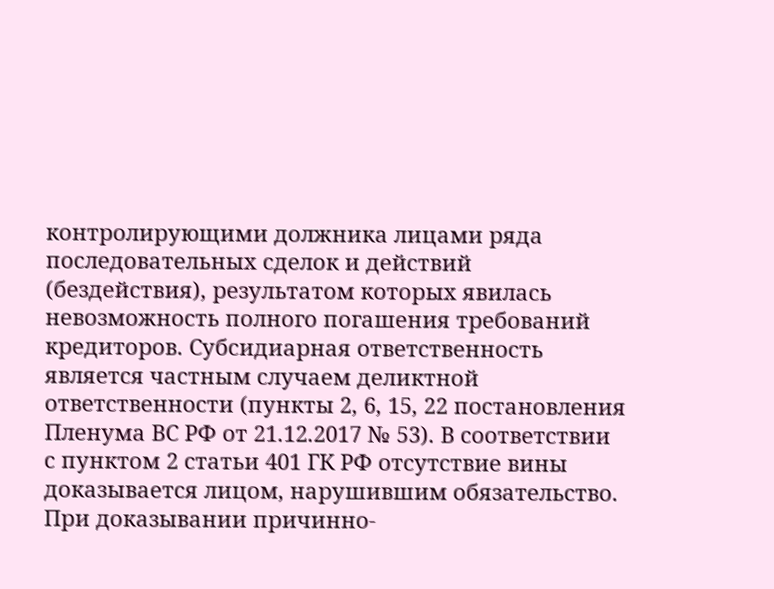контролирующими должника лицами ряда последовательных сделок и действий (бездействия), результатом которых явилась невозможность полного погашения требований кредиторов. Субсидиарная ответственность является частным случаем деликтной ответственности (пункты 2, 6, 15, 22 постановления Пленума ВС РФ от 21.12.2017 № 53). В соответствии с пунктом 2 статьи 401 ГК РФ отсутствие вины доказывается лицом, нарушившим обязательство. При доказывании причинно-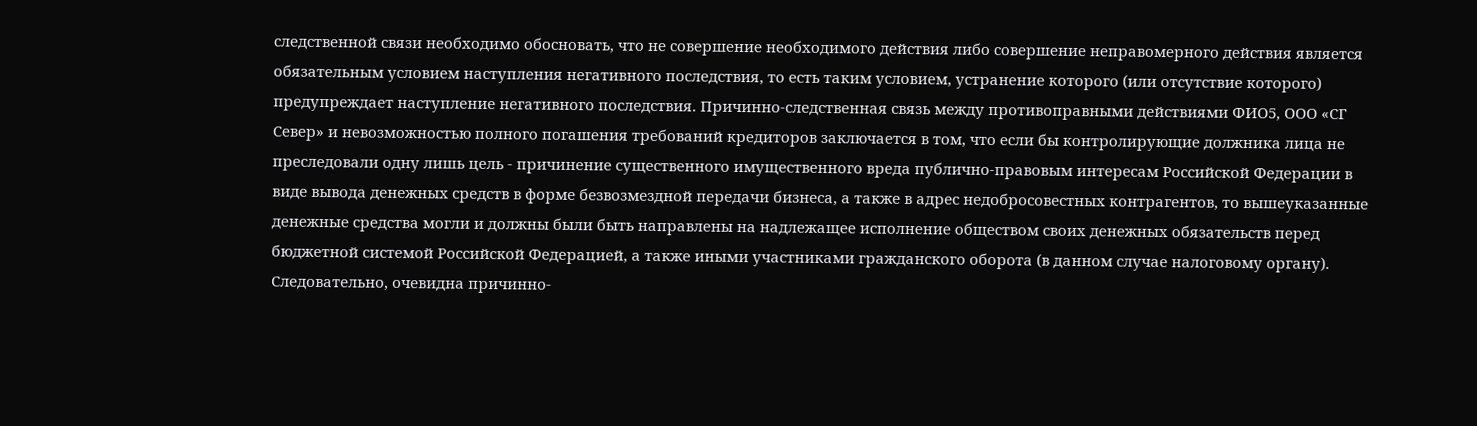следственной связи необходимо обосновать, что не совершение необходимого действия либо совершение неправомерного действия является обязательным условием наступления негативного последствия, то есть таким условием, устранение которого (или отсутствие которого) предупреждает наступление негативного последствия. Причинно-следственная связь между противоправными действиями ФИО5, ООО «СГ Север» и невозможностью полного погашения требований кредиторов заключается в том, что если бы контролирующие должника лица не преследовали одну лишь цель - причинение существенного имущественного вреда публично-правовым интересам Российской Федерации в виде вывода денежных средств в форме безвозмездной передачи бизнеса, а также в адрес недобросовестных контрагентов, то вышеуказанные денежные средства могли и должны были быть направлены на надлежащее исполнение обществом своих денежных обязательств перед бюджетной системой Российской Федерацией, а также иными участниками гражданского оборота (в данном случае налоговому органу). Следовательно, очевидна причинно-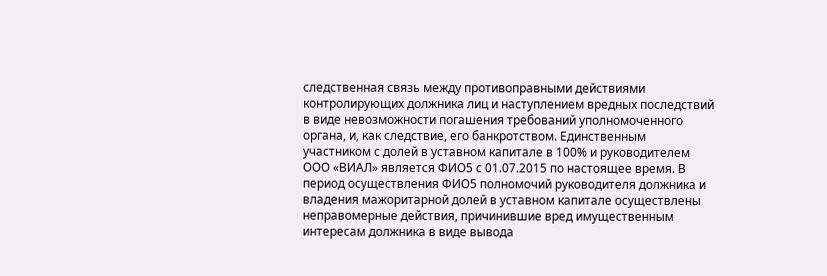следственная связь между противоправными действиями контролирующих должника лиц и наступлением вредных последствий в виде невозможности погашения требований уполномоченного органа, и, как следствие, его банкротством. Единственным участником с долей в уставном капитале в 100% и руководителем ООО «ВИАЛ» является ФИО5 с 01.07.2015 по настоящее время. В период осуществления ФИО5 полномочий руководителя должника и владения мажоритарной долей в уставном капитале осуществлены неправомерные действия, причинившие вред имущественным интересам должника в виде вывода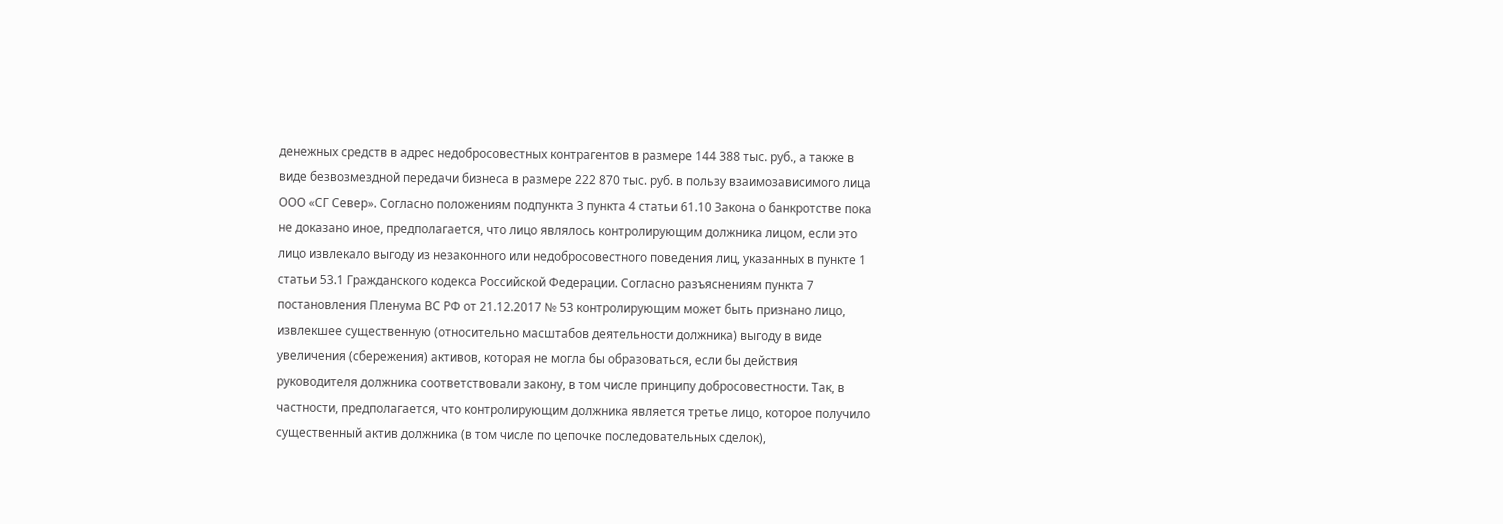денежных средств в адрес недобросовестных контрагентов в размере 144 388 тыс. руб., а также в виде безвозмездной передачи бизнеса в размере 222 870 тыс. руб. в пользу взаимозависимого лица ООО «СГ Север». Согласно положениям подпункта 3 пункта 4 статьи 61.10 Закона о банкротстве пока не доказано иное, предполагается, что лицо являлось контролирующим должника лицом, если это лицо извлекало выгоду из незаконного или недобросовестного поведения лиц, указанных в пункте 1 статьи 53.1 Гражданского кодекса Российской Федерации. Согласно разъяснениям пункта 7 постановления Пленума ВС РФ от 21.12.2017 № 53 контролирующим может быть признано лицо, извлекшее существенную (относительно масштабов деятельности должника) выгоду в виде увеличения (сбережения) активов, которая не могла бы образоваться, если бы действия руководителя должника соответствовали закону, в том числе принципу добросовестности. Так, в частности, предполагается, что контролирующим должника является третье лицо, которое получило существенный актив должника (в том числе по цепочке последовательных сделок),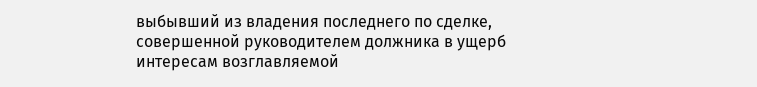выбывший из владения последнего по сделке, совершенной руководителем должника в ущерб интересам возглавляемой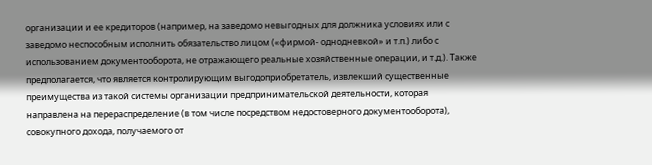организации и ее кредиторов (например, на заведомо невыгодных для должника условиях или с заведомо неспособным исполнить обязательство лицом («фирмой- однодневкой» и т.п.) либо с использованием документооборота, не отражающего реальные хозяйственные операции, и т.д.). Также предполагается, что является контролирующим выгодоприобретатель, извлекший существенные преимущества из такой системы организации предпринимательской деятельности, которая направлена на перераспределение (в том числе посредством недостоверного документооборота), совокупного дохода, получаемого от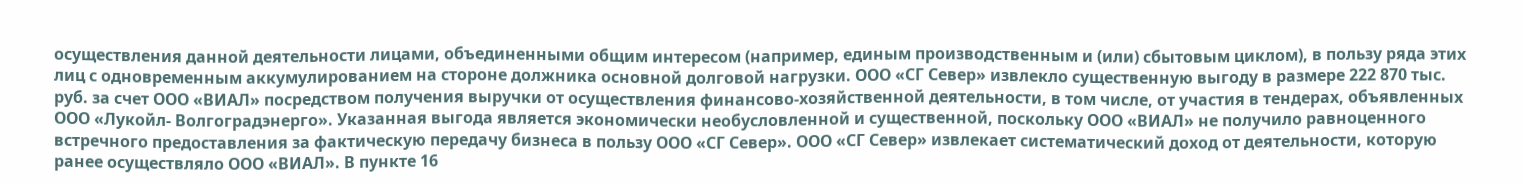осуществления данной деятельности лицами, объединенными общим интересом (например, единым производственным и (или) сбытовым циклом), в пользу ряда этих лиц с одновременным аккумулированием на стороне должника основной долговой нагрузки. ООО «СГ Север» извлекло существенную выгоду в размере 222 870 тыс. руб. за счет ООО «ВИАЛ» посредством получения выручки от осуществления финансово-хозяйственной деятельности, в том числе, от участия в тендерах, объявленных ООО «Лукойл- Волгоградэнерго». Указанная выгода является экономически необусловленной и существенной, поскольку ООО «ВИАЛ» не получило равноценного встречного предоставления за фактическую передачу бизнеса в пользу ООО «СГ Север». ООО «СГ Север» извлекает систематический доход от деятельности, которую ранее осуществляло ООО «ВИАЛ». В пункте 16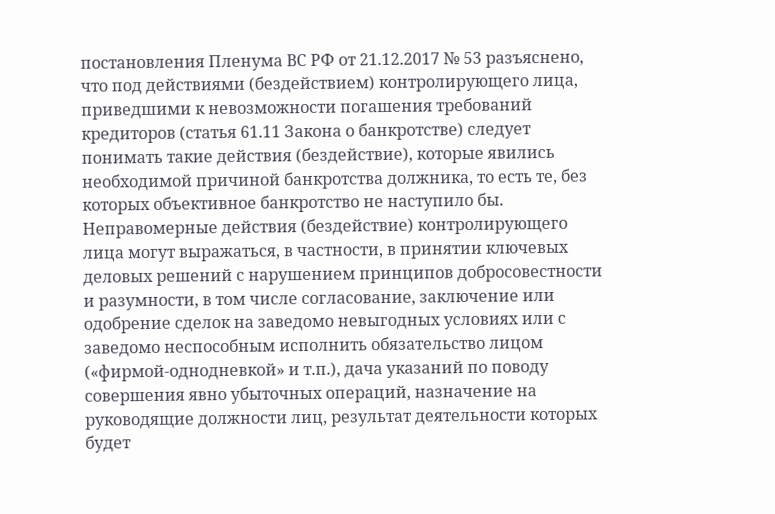постановления Пленума ВС РФ от 21.12.2017 № 53 разъяснено, что под действиями (бездействием) контролирующего лица, приведшими к невозможности погашения требований кредиторов (статья 61.11 Закона о банкротстве) следует понимать такие действия (бездействие), которые явились необходимой причиной банкротства должника, то есть те, без которых объективное банкротство не наступило бы. Неправомерные действия (бездействие) контролирующего лица могут выражаться, в частности, в принятии ключевых деловых решений с нарушением принципов добросовестности и разумности, в том числе согласование, заключение или одобрение сделок на заведомо невыгодных условиях или с заведомо неспособным исполнить обязательство лицом («фирмой-однодневкой» и т.п.), дача указаний по поводу совершения явно убыточных операций, назначение на руководящие должности лиц, результат деятельности которых будет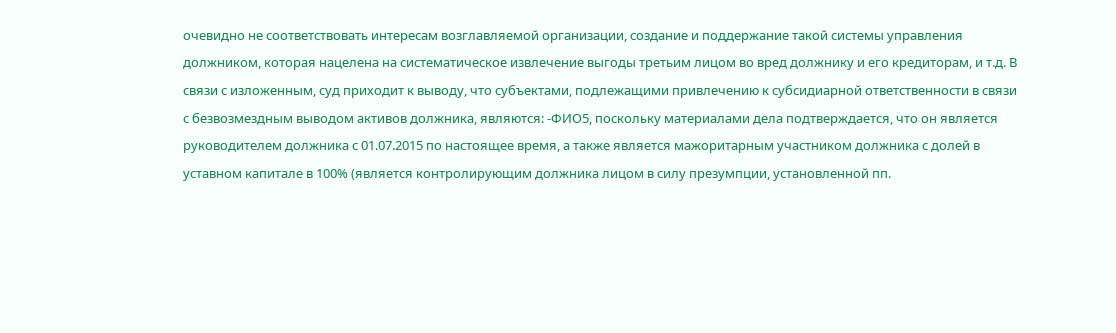очевидно не соответствовать интересам возглавляемой организации, создание и поддержание такой системы управления должником, которая нацелена на систематическое извлечение выгоды третьим лицом во вред должнику и его кредиторам, и т.д. В связи с изложенным, суд приходит к выводу, что субъектами, подлежащими привлечению к субсидиарной ответственности в связи с безвозмездным выводом активов должника, являются: -ФИО5, поскольку материалами дела подтверждается, что он является руководителем должника с 01.07.2015 по настоящее время, а также является мажоритарным участником должника с долей в уставном капитале в 100% (является контролирующим должника лицом в силу презумпции, установленной пп.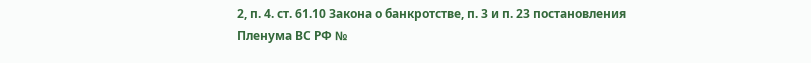2, п. 4. ст. 61.10 Закона о банкротстве, п. 3 и п. 23 постановления Пленума ВС РФ №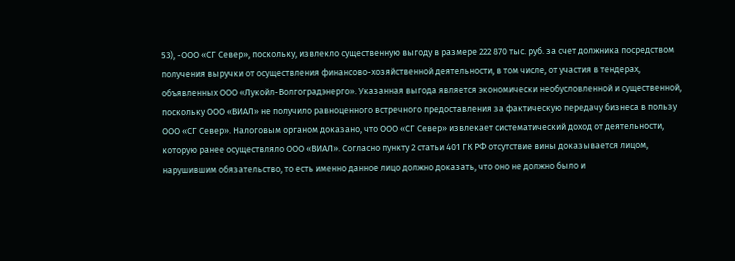53), -ООО «СГ Север», поскольку, извлекло существенную выгоду в размере 222 870 тыс. руб. за счет должника посредством получения выручки от осуществления финансово-хозяйственной деятельности, в том числе, от участия в тендерах, объявленных ООО «Лукойл-Волгоградэнерго». Указанная выгода является экономически необусловленной и существенной, поскольку ООО «ВИАЛ» не получило равноценного встречного предоставления за фактическую передачу бизнеса в пользу ООО «СГ Север». Налоговым органом доказано, что ООО «СГ Север» извлекает систематический доход от деятельности, которую ранее осуществляло ООО «ВИАЛ». Согласно пункту 2 статьи 401 ГК РФ отсутствие вины доказывается лицом, нарушившим обязательство, то есть именно данное лицо должно доказать, что оно не должно было и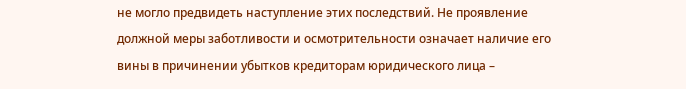не могло предвидеть наступление этих последствий. Не проявление должной меры заботливости и осмотрительности означает наличие его вины в причинении убытков кредиторам юридического лица –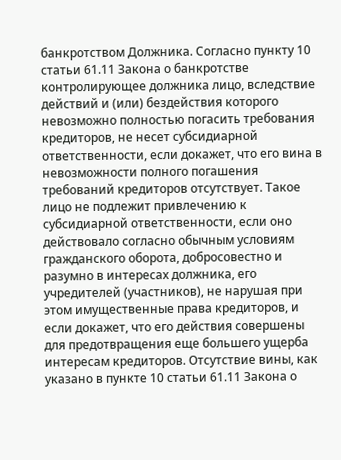банкротством Должника. Согласно пункту 10 статьи 61.11 Закона о банкротстве контролирующее должника лицо, вследствие действий и (или) бездействия которого невозможно полностью погасить требования кредиторов, не несет субсидиарной ответственности, если докажет, что его вина в невозможности полного погашения требований кредиторов отсутствует. Такое лицо не подлежит привлечению к субсидиарной ответственности, если оно действовало согласно обычным условиям гражданского оборота, добросовестно и разумно в интересах должника, его учредителей (участников), не нарушая при этом имущественные права кредиторов, и если докажет, что его действия совершены для предотвращения еще большего ущерба интересам кредиторов. Отсутствие вины, как указано в пункте 10 статьи 61.11 Закона о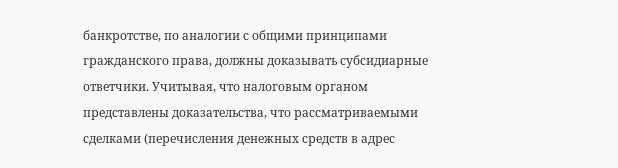банкротстве, по аналогии с общими принципами гражданского права, должны доказывать субсидиарные ответчики. Учитывая, что налоговым органом представлены доказательства, что рассматриваемыми сделками (перечисления денежных средств в адрес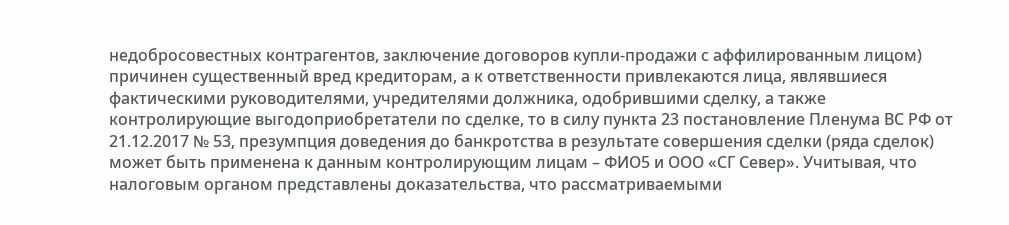недобросовестных контрагентов, заключение договоров купли-продажи с аффилированным лицом) причинен существенный вред кредиторам, а к ответственности привлекаются лица, являвшиеся фактическими руководителями, учредителями должника, одобрившими сделку, а также контролирующие выгодоприобретатели по сделке, то в силу пункта 23 постановление Пленума ВС РФ от 21.12.2017 № 53, презумпция доведения до банкротства в результате совершения сделки (ряда сделок) может быть применена к данным контролирующим лицам – ФИО5 и ООО «СГ Север». Учитывая, что налоговым органом представлены доказательства, что рассматриваемыми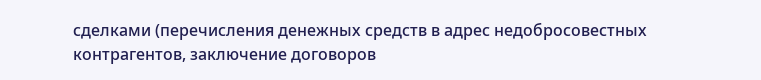сделками (перечисления денежных средств в адрес недобросовестных контрагентов, заключение договоров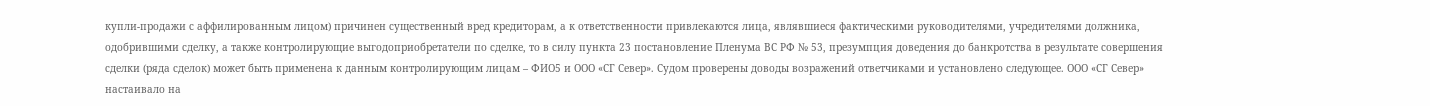купли-продажи с аффилированным лицом) причинен существенный вред кредиторам, а к ответственности привлекаются лица, являвшиеся фактическими руководителями, учредителями должника, одобрившими сделку, а также контролирующие выгодоприобретатели по сделке, то в силу пункта 23 постановление Пленума ВС РФ № 53, презумпция доведения до банкротства в результате совершения сделки (ряда сделок) может быть применена к данным контролирующим лицам – ФИО5 и ООО «СГ Север». Судом проверены доводы возражений ответчиками и установлено следующее. ООО «СГ Север» настаивало на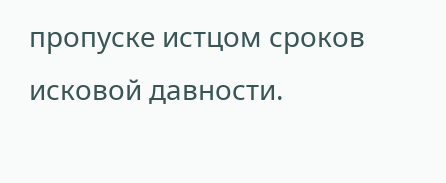пропуске истцом сроков исковой давности.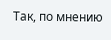Так, по мнению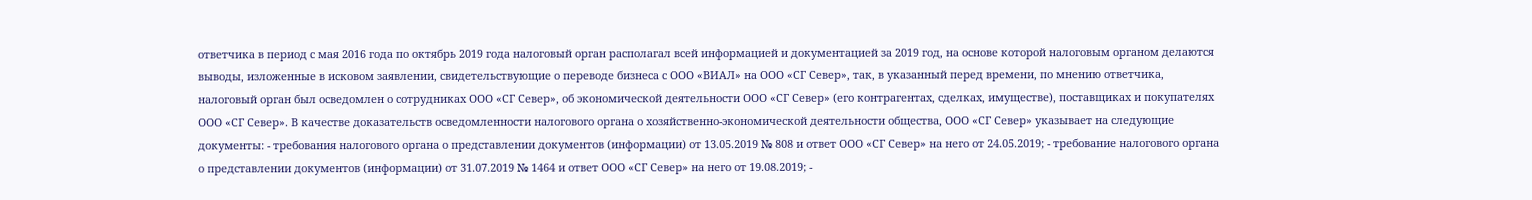ответчика в период с мая 2016 года по октябрь 2019 года налоговый орган располагал всей информацией и документацией за 2019 год, на основе которой налоговым органом делаются выводы, изложенные в исковом заявлении, свидетельствующие о переводе бизнеса с ООО «ВИАЛ» на ООО «СГ Север», так, в указанный перед времени, по мнению ответчика, налоговый орган был осведомлен о сотрудниках ООО «СГ Север», об экономической деятельности ООО «СГ Север» (его контрагентах, сделках, имуществе), поставщиках и покупателях ООО «СГ Север». В качестве доказательств осведомленности налогового органа о хозяйственно-экономической деятельности общества, ООО «СГ Север» указывает на следующие документы: - требования налогового органа о представлении документов (информации) от 13.05.2019 № 808 и ответ ООО «СГ Север» на него от 24.05.2019; - требование налогового органа о представлении документов (информации) от 31.07.2019 № 1464 и ответ ООО «СГ Север» на него от 19.08.2019; -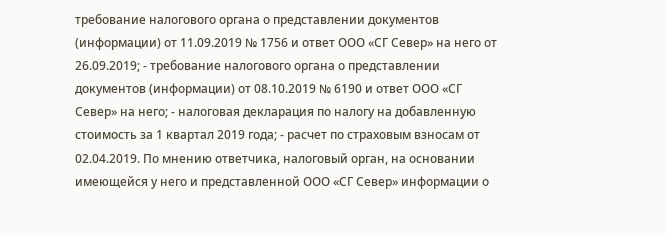требование налогового органа о представлении документов (информации) от 11.09.2019 № 1756 и ответ ООО «СГ Север» на него от 26.09.2019; - требование налогового органа о представлении документов (информации) от 08.10.2019 № 6190 и ответ ООО «СГ Север» на него; - налоговая декларация по налогу на добавленную стоимость за 1 квартал 2019 года; - расчет по страховым взносам от 02.04.2019. По мнению ответчика, налоговый орган, на основании имеющейся у него и представленной ООО «СГ Север» информации о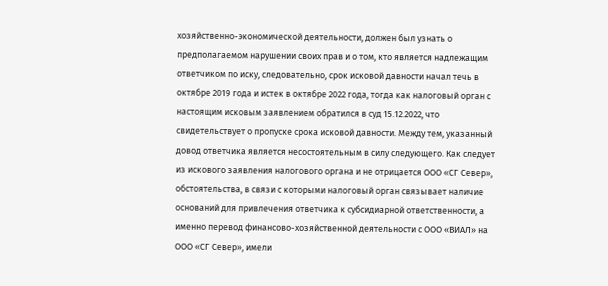хозяйственно-экономической деятельности, должен был узнать о предполагаемом нарушении своих прав и о том, кто является надлежащим ответчиком по иску, следовательно, срок исковой давности начал течь в октябре 2019 года и истек в октябре 2022 года, тогда как налоговый орган с настоящим исковым заявлением обратился в суд 15.12.2022, что свидетельствует о пропуске срока исковой давности. Между тем, указанный довод ответчика является несостоятельным в силу следующего. Как следует из искового заявления налогового органа и не отрицается ООО «СГ Север», обстоятельства, в связи с которыми налоговый орган связывает наличие оснований для привлечения ответчика к субсидиарной ответственности, а именно перевод финансово-хозяйственной деятельности с ООО «ВИАЛ» на ООО «СГ Север», имели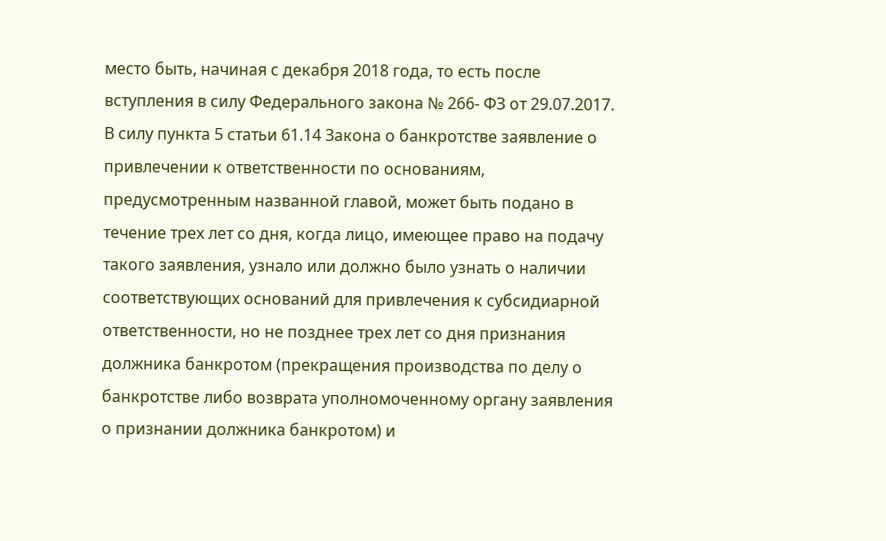место быть, начиная с декабря 2018 года, то есть после вступления в силу Федерального закона № 266- ФЗ от 29.07.2017. В силу пункта 5 статьи 61.14 Закона о банкротстве заявление о привлечении к ответственности по основаниям, предусмотренным названной главой, может быть подано в течение трех лет со дня, когда лицо, имеющее право на подачу такого заявления, узнало или должно было узнать о наличии соответствующих оснований для привлечения к субсидиарной ответственности, но не позднее трех лет со дня признания должника банкротом (прекращения производства по делу о банкротстве либо возврата уполномоченному органу заявления о признании должника банкротом) и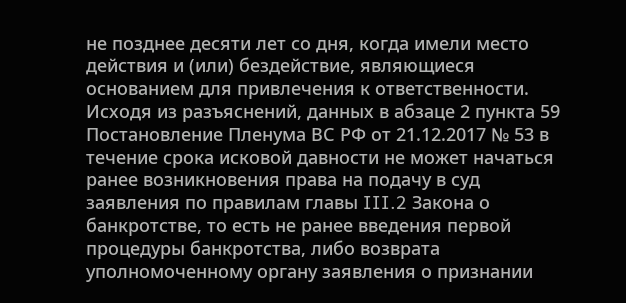не позднее десяти лет со дня, когда имели место действия и (или) бездействие, являющиеся основанием для привлечения к ответственности. Исходя из разъяснений, данных в абзаце 2 пункта 59 Постановление Пленума ВС РФ от 21.12.2017 № 53 в течение срока исковой давности не может начаться ранее возникновения права на подачу в суд заявления по правилам главы III.2 Закона о банкротстве, то есть не ранее введения первой процедуры банкротства, либо возврата уполномоченному органу заявления о признании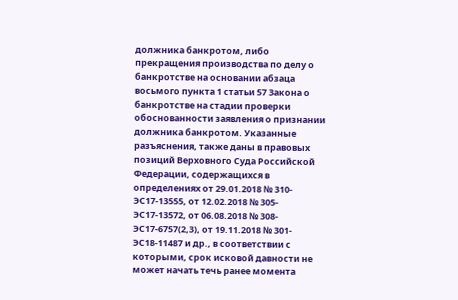должника банкротом, либо прекращения производства по делу о банкротстве на основании абзаца восьмого пункта 1 статьи 57 Закона о банкротстве на стадии проверки обоснованности заявления о признании должника банкротом. Указанные разъяснения, также даны в правовых позиций Верховного Суда Российской Федерации, содержащихся в определениях от 29.01.2018 № 310-ЭС17-13555, от 12.02.2018 № 305-ЭС17-13572, от 06.08.2018 № 308-ЭС17-6757(2,3), от 19.11.2018 № 301-ЭС18-11487 и др., в соответствии с которыми, срок исковой давности не может начать течь ранее момента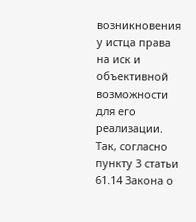возникновения у истца права на иск и объективной возможности для его реализации. Так, согласно пункту 3 статьи 61.14 Закона о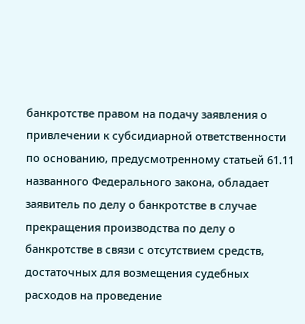банкротстве правом на подачу заявления о привлечении к субсидиарной ответственности по основанию, предусмотренному статьей 61.11 названного Федерального закона, обладает заявитель по делу о банкротстве в случае прекращения производства по делу о банкротстве в связи с отсутствием средств, достаточных для возмещения судебных расходов на проведение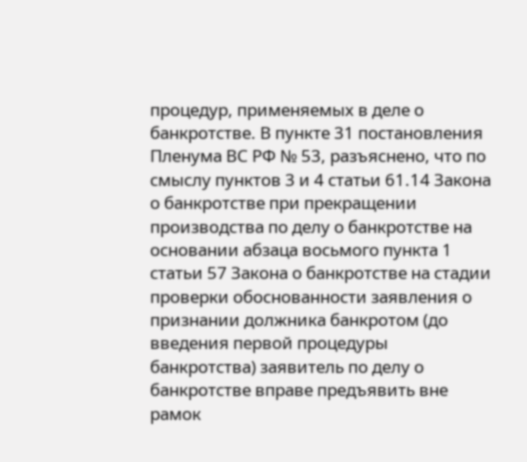процедур, применяемых в деле о банкротстве. В пункте 31 постановления Пленума ВС РФ № 53, разъяснено, что по смыслу пунктов 3 и 4 статьи 61.14 Закона о банкротстве при прекращении производства по делу о банкротстве на основании абзаца восьмого пункта 1 статьи 57 Закона о банкротстве на стадии проверки обоснованности заявления о признании должника банкротом (до введения первой процедуры банкротства) заявитель по делу о банкротстве вправе предъявить вне рамок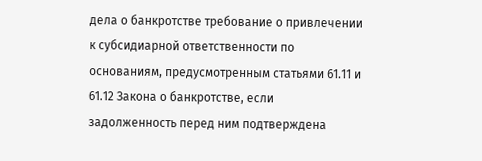дела о банкротстве требование о привлечении к субсидиарной ответственности по основаниям, предусмотренным статьями 61.11 и 61.12 Закона о банкротстве, если задолженность перед ним подтверждена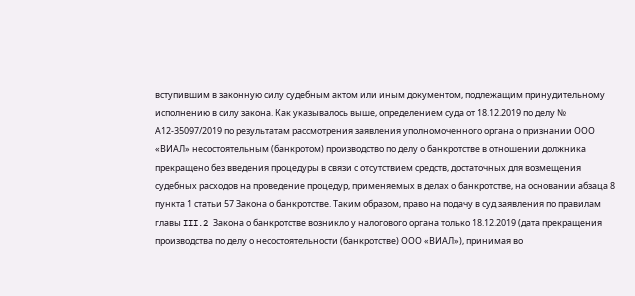вступившим в законную силу судебным актом или иным документом, подлежащим принудительному исполнению в силу закона. Как указывалось выше, определением суда от 18.12.2019 по делу № А12-35097/2019 по результатам рассмотрения заявления уполномоченного органа о признании ООО «ВИАЛ» несостоятельным (банкротом) производство по делу о банкротстве в отношении должника прекращено без введения процедуры в связи с отсутствием средств, достаточных для возмещения судебных расходов на проведение процедур, применяемых в делах о банкротстве, на основании абзаца 8 пункта 1 статьи 57 Закона о банкротстве. Таким образом, право на подачу в суд заявления по правилам главы III.2 Закона о банкротстве возникло у налогового органа только 18.12.2019 (дата прекращения производства по делу о несостоятельности (банкротстве) ООО «ВИАЛ»), принимая во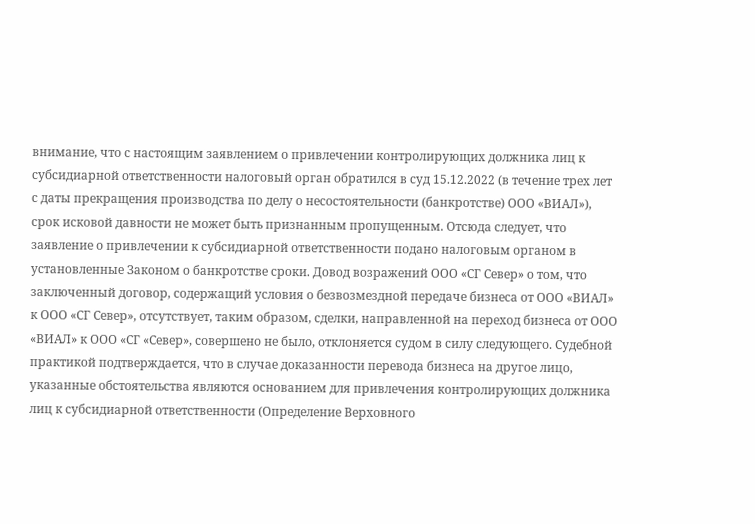внимание, что с настоящим заявлением о привлечении контролирующих должника лиц к субсидиарной ответственности налоговый орган обратился в суд 15.12.2022 (в течение трех лет с даты прекращения производства по делу о несостоятельности (банкротстве) ООО «ВИАЛ»), срок исковой давности не может быть признанным пропущенным. Отсюда следует, что заявление о привлечении к субсидиарной ответственности подано налоговым органом в установленные Законом о банкротстве сроки. Довод возражений ООО «СГ Север» о том, что заключенный договор, содержащий условия о безвозмездной передаче бизнеса от ООО «ВИАЛ» к ООО «СГ Север», отсутствует, таким образом, сделки, направленной на переход бизнеса от ООО «ВИАЛ» к ООО «СГ «Север», совершено не было, отклоняется судом в силу следующего. Судебной практикой подтверждается, что в случае доказанности перевода бизнеса на другое лицо, указанные обстоятельства являются основанием для привлечения контролирующих должника лиц к субсидиарной ответственности (Определение Верховного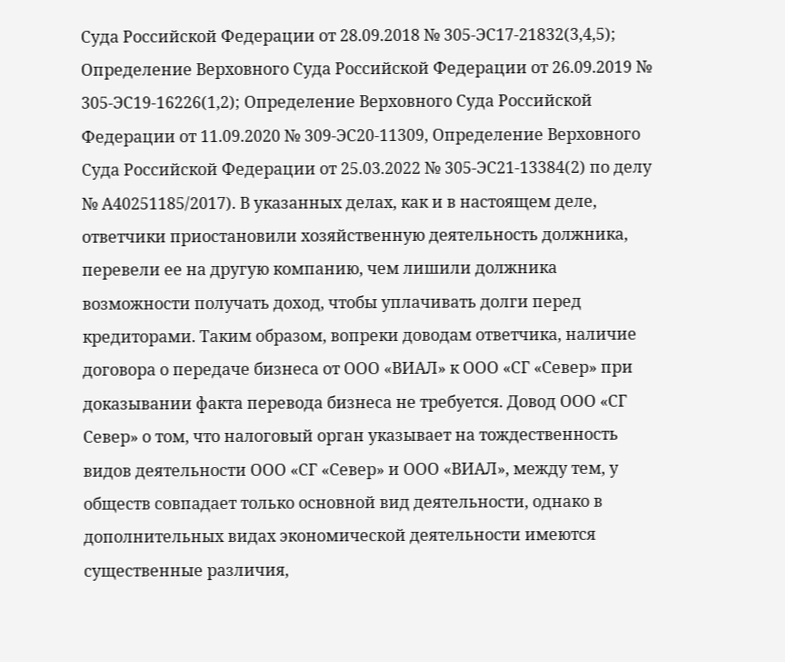Суда Российской Федерации от 28.09.2018 № 305-ЭС17-21832(3,4,5); Определение Верховного Суда Российской Федерации от 26.09.2019 № 305-ЭС19-16226(1,2); Определение Верховного Суда Российской Федерации от 11.09.2020 № 309-ЭС20-11309, Определение Верховного Суда Российской Федерации от 25.03.2022 № 305-ЭС21-13384(2) по делу № А40251185/2017). В указанных делах, как и в настоящем деле, ответчики приостановили хозяйственную деятельность должника, перевели ее на другую компанию, чем лишили должника возможности получать доход, чтобы уплачивать долги перед кредиторами. Таким образом, вопреки доводам ответчика, наличие договора о передаче бизнеса от ООО «ВИАЛ» к ООО «СГ «Север» при доказывании факта перевода бизнеса не требуется. Довод ООО «СГ Север» о том, что налоговый орган указывает на тождественность видов деятельности ООО «СГ «Север» и ООО «ВИАЛ», между тем, у обществ совпадает только основной вид деятельности, однако в дополнительных видах экономической деятельности имеются существенные различия,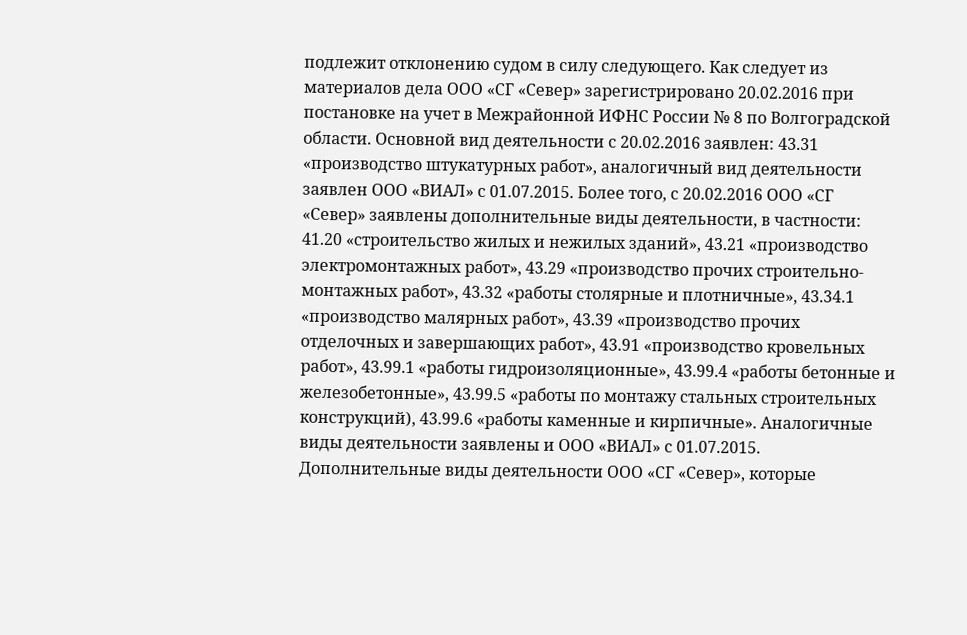подлежит отклонению судом в силу следующего. Как следует из материалов дела ООО «СГ «Север» зарегистрировано 20.02.2016 при постановке на учет в Межрайонной ИФНС России № 8 по Волгоградской области. Основной вид деятельности с 20.02.2016 заявлен: 43.31 «производство штукатурных работ», аналогичный вид деятельности заявлен ООО «ВИАЛ» с 01.07.2015. Более того, с 20.02.2016 ООО «СГ «Север» заявлены дополнительные виды деятельности, в частности: 41.20 «строительство жилых и нежилых зданий», 43.21 «производство электромонтажных работ», 43.29 «производство прочих строительно-монтажных работ», 43.32 «работы столярные и плотничные», 43.34.1 «производство малярных работ», 43.39 «производство прочих отделочных и завершающих работ», 43.91 «производство кровельных работ», 43.99.1 «работы гидроизоляционные», 43.99.4 «работы бетонные и железобетонные», 43.99.5 «работы по монтажу стальных строительных конструкций), 43.99.6 «работы каменные и кирпичные». Аналогичные виды деятельности заявлены и ООО «ВИАЛ» с 01.07.2015. Дополнительные виды деятельности ООО «СГ «Север», которые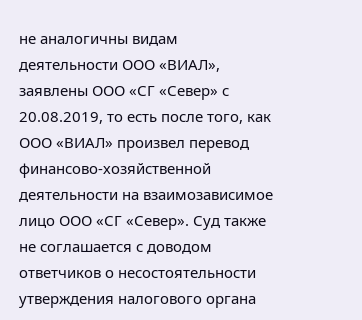не аналогичны видам деятельности ООО «ВИАЛ», заявлены ООО «СГ «Север» с 20.08.2019, то есть после того, как ООО «ВИАЛ» произвел перевод финансово-хозяйственной деятельности на взаимозависимое лицо ООО «СГ «Север». Суд также не соглашается с доводом ответчиков о несостоятельности утверждения налогового органа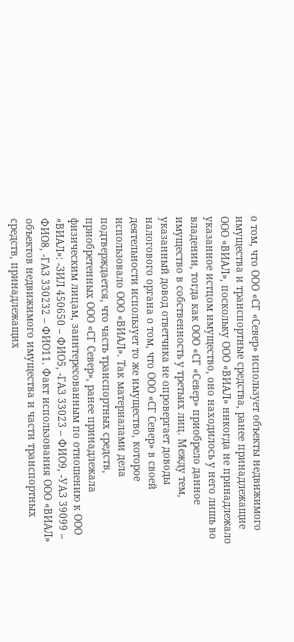о том, что ООО «СГ «Север» использует объекты недвижимого имущества и транспортные средства, ранее принадлежащие ООО «ВИАЛ», поскольку ООО «ВИАЛ» никогда не принадлежало указанное истцом имущество, оно находилось у него лишь во владении, тогда как ООО «СГ «Север» приобрело данное имущество в собственность у третьих лиц. Между тем, указанный довод ответчика не опровергает доводы налогового органа о том, что ООО «СГ Север» в своей деятельности использует то же имущество, которое использовало ООО «ВИАЛ». Так материалами дела подтверждается, что часть транспортных средств, приобретенных ООО «СГ Север», ранее принадлежала физическим лицам, заинтересованным по отношению к ООО «ВИАЛ»: -ЗИЛ 450650 – ФИО5, -ГАЗ 33023 – ФИО9, -УАЗ 39099 – ФИО8, -ГАЗ 330232 – ФИО11. Факт использования ООО «ВИАЛ» объектов недвижимого имущества и части транспортных средств, принадлежащих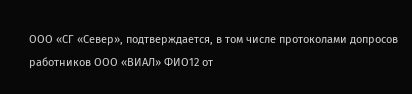ООО «СГ «Север», подтверждается, в том числе протоколами допросов работников ООО «ВИАЛ» ФИО12 от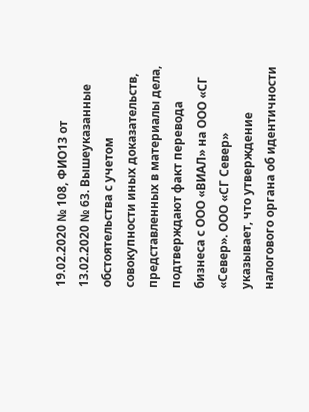19.02.2020 № 108, ФИО13 от 13.02.2020 № 63. Вышеуказанные обстоятельства с учетом совокупности иных доказательств, представленных в материалы дела, подтверждают факт перевода бизнеса с ООО «ВИАЛ» на ООО «СГ «Север». ООО «СГ Север» указывает, что утверждение налогового органа об идентичности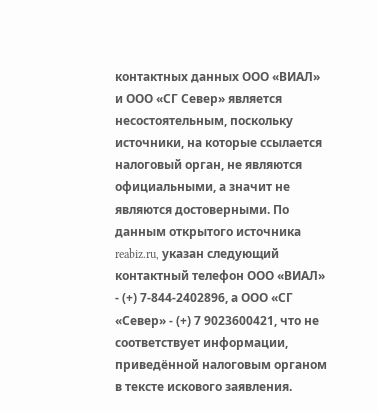контактных данных ООО «ВИАЛ» и ООО «СГ Север» является несостоятельным, поскольку источники, на которые ссылается налоговый орган, не являются официальными, а значит не являются достоверными. По данным открытого источника reabiz.ru, указан следующий контактный телефон ООО «ВИАЛ» - (+) 7-844-2402896, а ООО «СГ «Север» - (+) 7 9023600421, что не соответствует информации, приведённой налоговым органом в тексте искового заявления.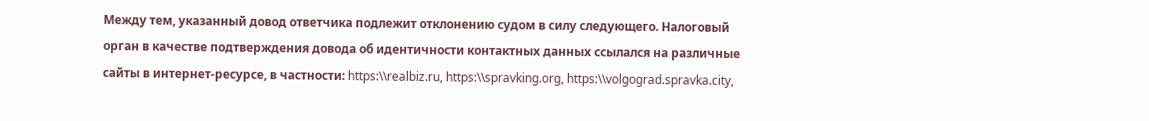Между тем, указанный довод ответчика подлежит отклонению судом в силу следующего. Налоговый орган в качестве подтверждения довода об идентичности контактных данных ссылался на различные сайты в интернет-ресурсе, в частности: https:\\realbiz.ru, https:\\spravking.org, https:\\volgograd.spravka.city,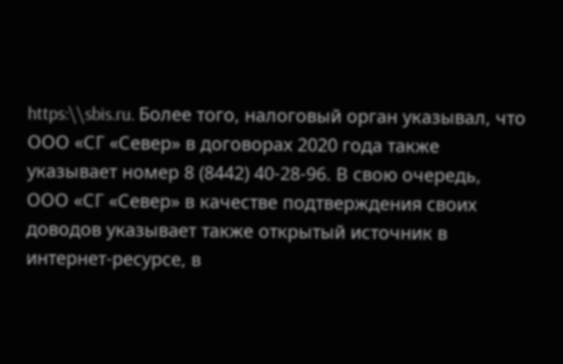https:\\sbis.ru. Более того, налоговый орган указывал, что ООО «СГ «Север» в договорах 2020 года также указывает номер 8 (8442) 40-28-96. В свою очередь, ООО «СГ «Север» в качестве подтверждения своих доводов указывает также открытый источник в интернет-ресурсе, в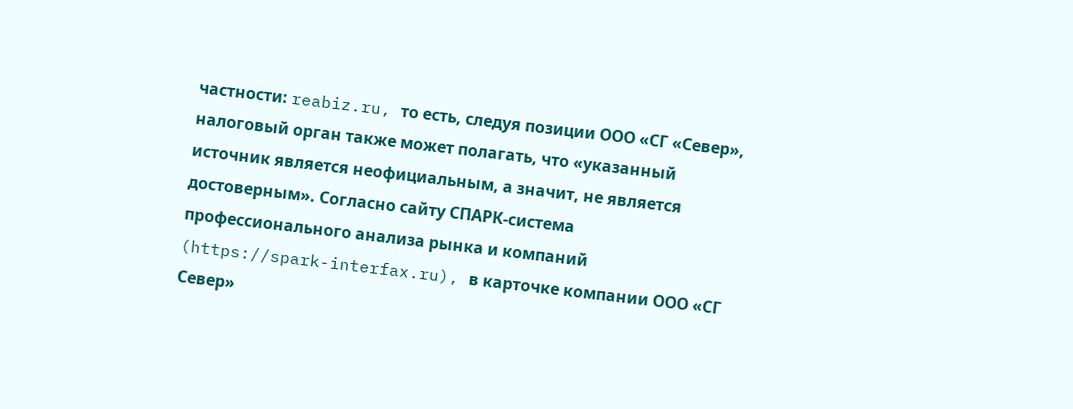частности: reabiz.ru, то есть, следуя позиции ООО «СГ «Север», налоговый орган также может полагать, что «указанный источник является неофициальным, а значит, не является достоверным». Согласно сайту СПАРК-система профессионального анализа рынка и компаний (https://spark-interfax.ru), в карточке компании ООО «СГ Север»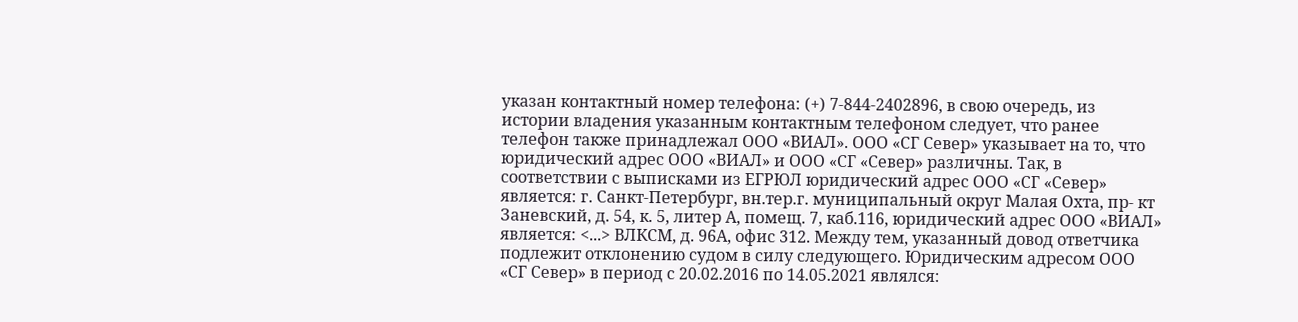указан контактный номер телефона: (+) 7-844-2402896, в свою очередь, из истории владения указанным контактным телефоном следует, что ранее телефон также принадлежал ООО «ВИАЛ». ООО «СГ Север» указывает на то, что юридический адрес ООО «ВИАЛ» и ООО «СГ «Север» различны. Так, в соответствии с выписками из ЕГРЮЛ юридический адрес ООО «СГ «Север» является: г. Санкт-Петербург, вн.тер.г. муниципальный округ Малая Охта, пр- кт Заневский, д. 54, к. 5, литер А, помещ. 7, каб.116, юридический адрес ООО «ВИАЛ» является: <...> ВЛКСМ, д. 96А, офис 312. Между тем, указанный довод ответчика подлежит отклонению судом в силу следующего. Юридическим адресом ООО «СГ Север» в период с 20.02.2016 по 14.05.2021 являлся: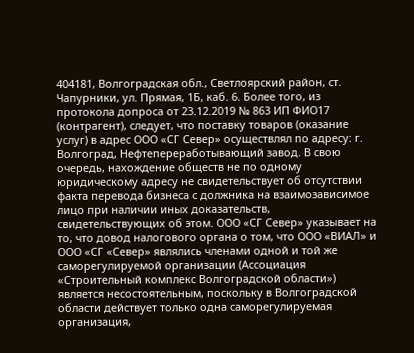404181, Волгоградская обл., Светлоярский район, ст. Чапурники, ул. Прямая, 1Б, каб. 6. Более того, из протокола допроса от 23.12.2019 № 863 ИП ФИО17 (контрагент), следует, что поставку товаров (оказание услуг) в адрес ООО «СГ Север» осуществлял по адресу: г. Волгоград, Нефтепереработывающий завод. В свою очередь, нахождение обществ не по одному юридическому адресу не свидетельствует об отсутствии факта перевода бизнеса с должника на взаимозависимое лицо при наличии иных доказательств, свидетельствующих об этом. ООО «СГ Север» указывает на то, что довод налогового органа о том, что ООО «ВИАЛ» и ООО «СГ «Север» являлись членами одной и той же саморегулируемой организации (Ассоциация «Строительный комплекс Волгоградской области») является несостоятельным, поскольку в Волгоградской области действует только одна саморегулируемая организация,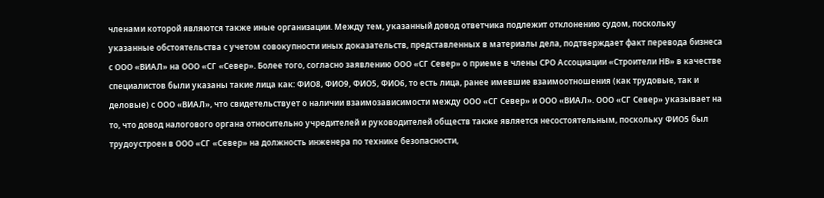членами которой являются также иные организации. Между тем, указанный довод ответчика подлежит отклонению судом, поскольку указанные обстоятельства с учетом совокупности иных доказательств, представленных в материалы дела, подтверждает факт перевода бизнеса с ООО «ВИАЛ» на ООО «СГ «Север». Более того, согласно заявлению ООО «СГ Север» о приеме в члены СРО Ассоциации «Строители НВ» в качестве специалистов были указаны такие лица как: ФИО8, ФИО9, ФИО5, ФИО6, то есть лица, ранее имевшие взаимоотношения (как трудовые, так и деловые) с ООО «ВИАЛ», что свидетельствует о наличии взаимозависимости между ООО «СГ Север» и ООО «ВИАЛ». ООО «СГ Север» указывает на то, что довод налогового органа относительно учредителей и руководителей обществ также является несостоятельным, поскольку ФИО5 был трудоустроен в ООО «СГ «Север» на должность инженера по технике безопасности,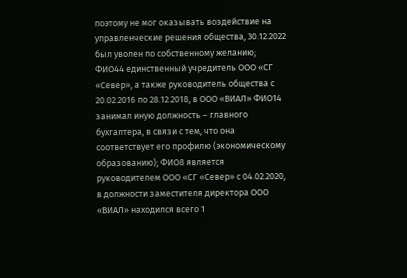поэтому не мог оказывать воздействие на управленческие решения общества, 30.12.2022 был уволен по собственному желанию; ФИО44 единственный учредитель ООО «СГ «Север», а также руководитель общества с 20.02.2016 по 28.12.2018, в ООО «ВИАЛ» ФИО14 занимал иную должность – главного бухгалтера, в связи с тем, что она соответствует его профилю (экономическому образованию); ФИО8 является руководителем ООО «СГ «Север» с 04.02.2020, в должности заместителя директора ООО «ВИАЛ» находился всего 1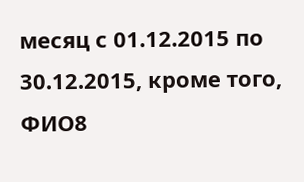месяц с 01.12.2015 по 30.12.2015, кроме того, ФИО8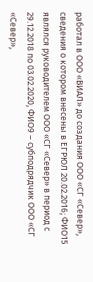работал в ООО «ВИАЛ» до создания ООО «СГ «Север», сведения о котором внесены в ЕГРЮЛ 20.02.2016; ФИО15 являлся руководителем ООО «СГ «Север» в период с 29.12.2018 по 03.02.2020, ФИО9 – субподрядчик ООО «СГ «Север»,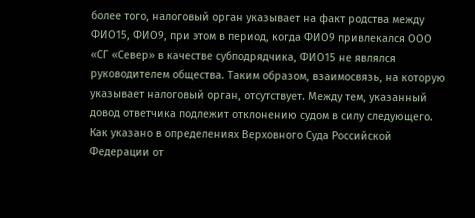более того, налоговый орган указывает на факт родства между ФИО15, ФИО9, при этом в период, когда ФИО9 привлекался ООО «СГ «Север» в качестве субподрядчика, ФИО15 не являлся руководителем общества. Таким образом, взаимосвязь, на которую указывает налоговый орган, отсутствует. Между тем, указанный довод ответчика подлежит отклонению судом в силу следующего. Как указано в определениях Верховного Суда Российской Федерации от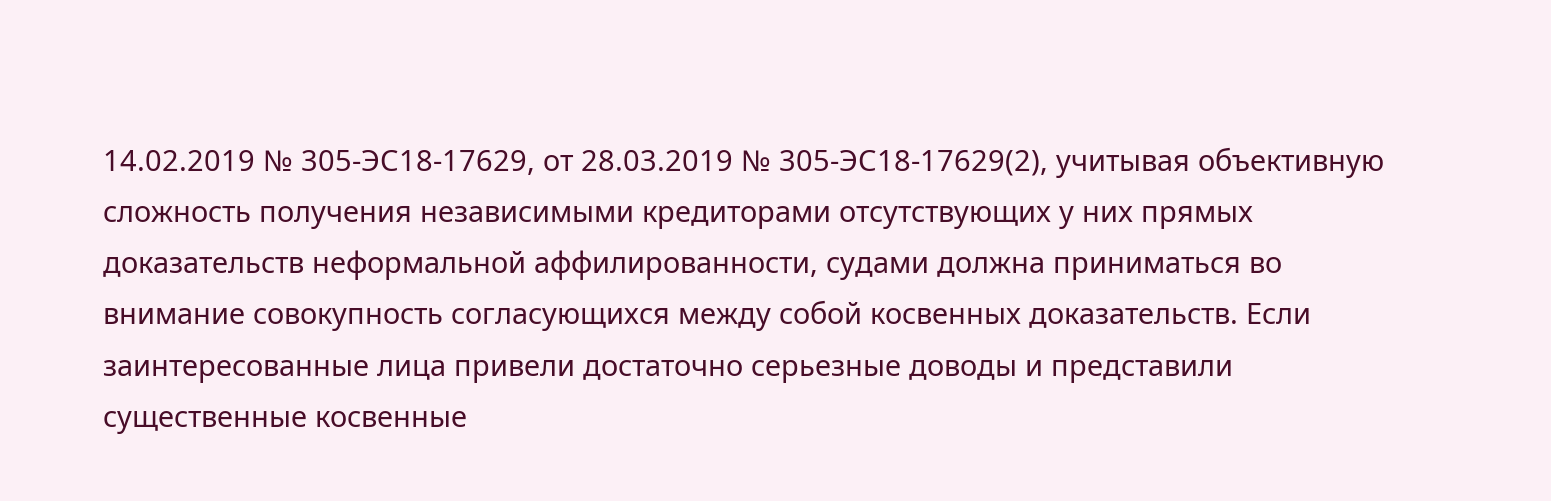14.02.2019 № 305-ЭС18-17629, от 28.03.2019 № 305-ЭС18-17629(2), учитывая объективную сложность получения независимыми кредиторами отсутствующих у них прямых доказательств неформальной аффилированности, судами должна приниматься во внимание совокупность согласующихся между собой косвенных доказательств. Если заинтересованные лица привели достаточно серьезные доводы и представили существенные косвенные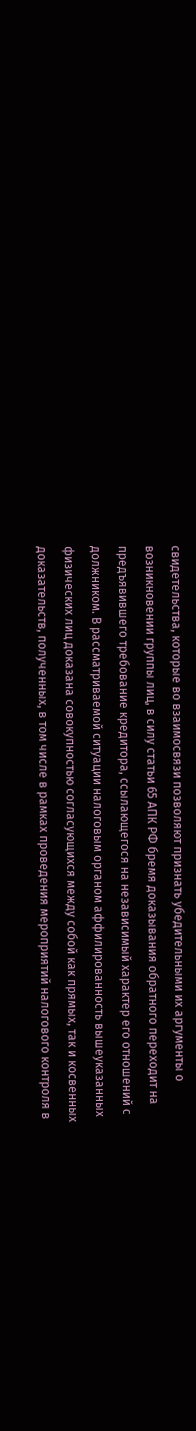свидетельства, которые во взаимосвязи позволяют признать убедительными их аргументы о возникновении группы лиц, в силу статьи 65 АПК РФ бремя доказывания обратного переходит на предъявившего требование кредитора, ссылающегося на независимый характер его отношений с должником. В рассматриваемой ситуации налоговым органом аффилированность вышеуказанных физических лиц доказана совокупностью согласующихся между собой как прямых, так и косвенных доказательств, полученных, в том числе в рамках проведения мероприятий налогового контроля в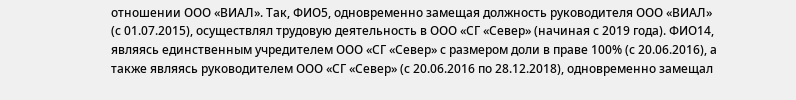отношении ООО «ВИАЛ». Так, ФИО5, одновременно замещая должность руководителя ООО «ВИАЛ» (с 01.07.2015), осуществлял трудовую деятельность в ООО «СГ «Север» (начиная с 2019 года). ФИО14, являясь единственным учредителем ООО «СГ «Север» с размером доли в праве 100% (с 20.06.2016), а также являясь руководителем ООО «СГ «Север» (с 20.06.2016 по 28.12.2018), одновременно замещал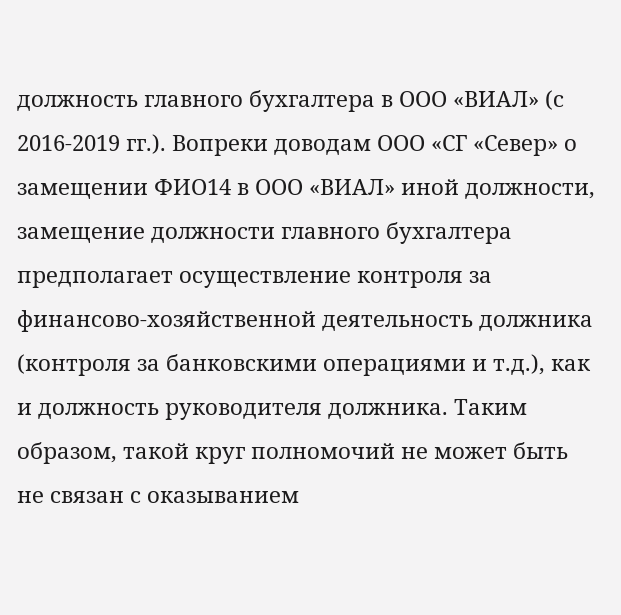должность главного бухгалтера в ООО «ВИАЛ» (с 2016-2019 гг.). Вопреки доводам ООО «СГ «Север» о замещении ФИО14 в ООО «ВИАЛ» иной должности, замещение должности главного бухгалтера предполагает осуществление контроля за финансово-хозяйственной деятельность должника (контроля за банковскими операциями и т.д.), как и должность руководителя должника. Таким образом, такой круг полномочий не может быть не связан с оказыванием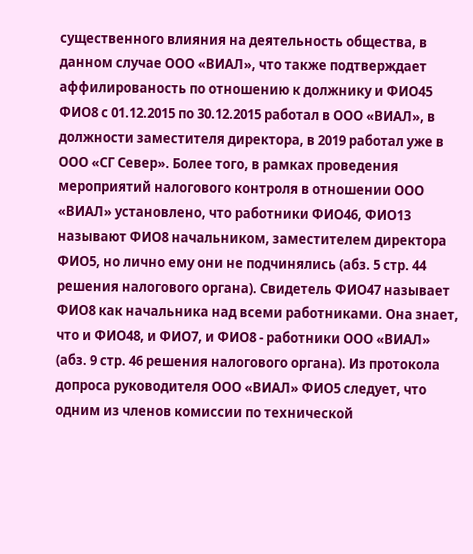существенного влияния на деятельность общества, в данном случае ООО «ВИАЛ», что также подтверждает аффилированость по отношению к должнику и ФИО45 ФИО8 с 01.12.2015 по 30.12.2015 работал в ООО «ВИАЛ», в должности заместителя директора, в 2019 работал уже в ООО «СГ Север». Более того, в рамках проведения мероприятий налогового контроля в отношении ООО «ВИАЛ» установлено, что работники ФИО46, ФИО13 называют ФИО8 начальником, заместителем директора ФИО5, но лично ему они не подчинялись (абз. 5 стр. 44 решения налогового органа). Свидетель ФИО47 называет ФИО8 как начальника над всеми работниками. Она знает, что и ФИО48, и ФИО7, и ФИО8 - работники ООО «ВИАЛ» (абз. 9 стр. 46 решения налогового органа). Из протокола допроса руководителя ООО «ВИАЛ» ФИО5 следует, что одним из членов комиссии по технической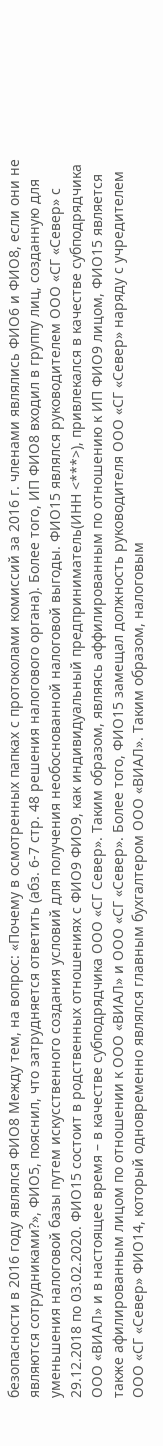безопасности в 2016 году являлся ФИО8 Между тем, на вопрос: «Почему в осмотренных папках с протоколами комиссий за 2016 г. членами являлись ФИО6 и ФИО8, если они не являются сотрудниками?», ФИО5, пояснил, что затрудняется ответить (абз. 6-7 стр. 48 решения налогового органа). Более того, ИП ФИО8 входил в группу лиц, созданную для уменьшения налоговой базы путем искусственного создания условий для получения необоснованной налоговой выгоды. ФИО15 являлся руководителем ООО «СГ «Север» с 29.12.2018 по 03.02.2020. ФИО15 состоит в родственных отношениях с ФИО9 ФИО9, как индивидуальный предприниматель(ИНН <***>), привлекался в качестве субподрядчика ООО «ВИАЛ» и в настоящее время – в качестве субподрядчика ООО «СГ Север». Таким образом, являясь аффилированным по отношению к ИП ФИО9 лицом, ФИО15 является также афилированным лицом по отношении к ООО «ВИАЛ» и ООО «СГ «Север». Более того, ФИО15 замещал должность руководителя ООО «СГ «Север» наряду с учредителем ООО «СГ «Север» ФИО14, который одновременно являлся главным бухгалтером ООО «ВИАЛ». Таким образом, налоговым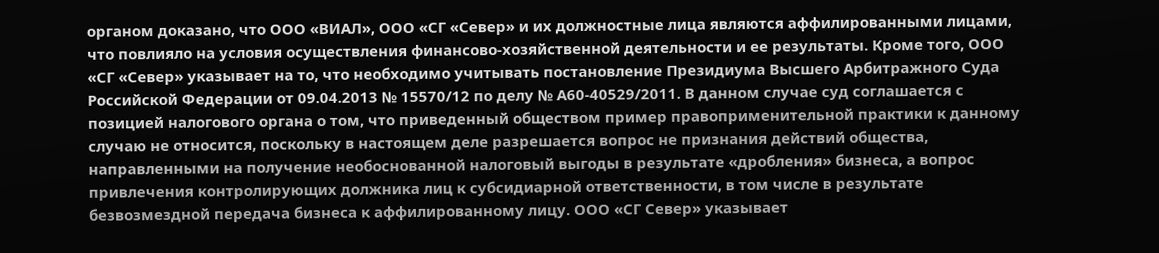органом доказано, что ООО «ВИАЛ», ООО «СГ «Север» и их должностные лица являются аффилированными лицами, что повлияло на условия осуществления финансово-хозяйственной деятельности и ее результаты. Кроме того, ООО «СГ «Север» указывает на то, что необходимо учитывать постановление Президиума Высшего Арбитражного Суда Российской Федерации от 09.04.2013 № 15570/12 по делу № А60-40529/2011. В данном случае суд соглашается с позицией налогового органа о том, что приведенный обществом пример правоприменительной практики к данному случаю не относится, поскольку в настоящем деле разрешается вопрос не признания действий общества, направленными на получение необоснованной налоговый выгоды в результате «дробления» бизнеса, а вопрос привлечения контролирующих должника лиц к субсидиарной ответственности, в том числе в результате безвозмездной передача бизнеса к аффилированному лицу. ООО «СГ Север» указывает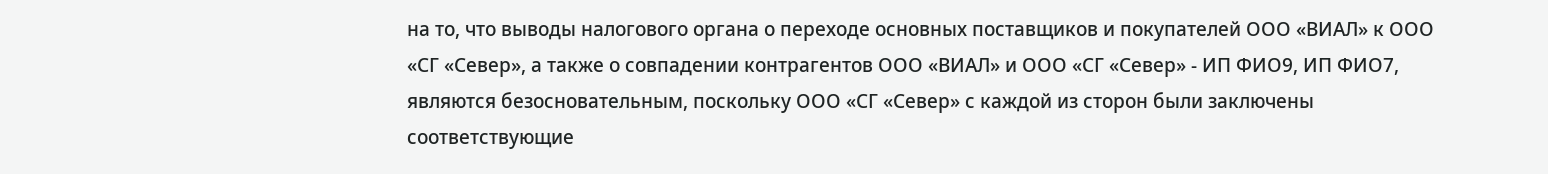на то, что выводы налогового органа о переходе основных поставщиков и покупателей ООО «ВИАЛ» к ООО «СГ «Север», а также о совпадении контрагентов ООО «ВИАЛ» и ООО «СГ «Север» - ИП ФИО9, ИП ФИО7, являются безосновательным, поскольку ООО «СГ «Север» с каждой из сторон были заключены соответствующие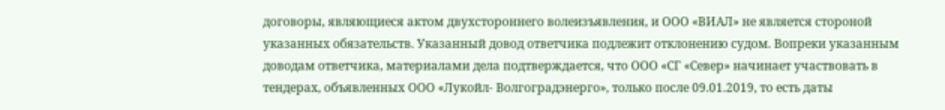договоры, являющиеся актом двухстороннего волеизъявления, и ООО «ВИАЛ» не является стороной указанных обязательств. Указанный довод ответчика подлежит отклонению судом. Вопреки указанным доводам ответчика, материалами дела подтверждается, что ООО «СГ «Север» начинает участвовать в тендерах, объявленных ООО «Лукойл- Волгоградэнерго», только после 09.01.2019, то есть даты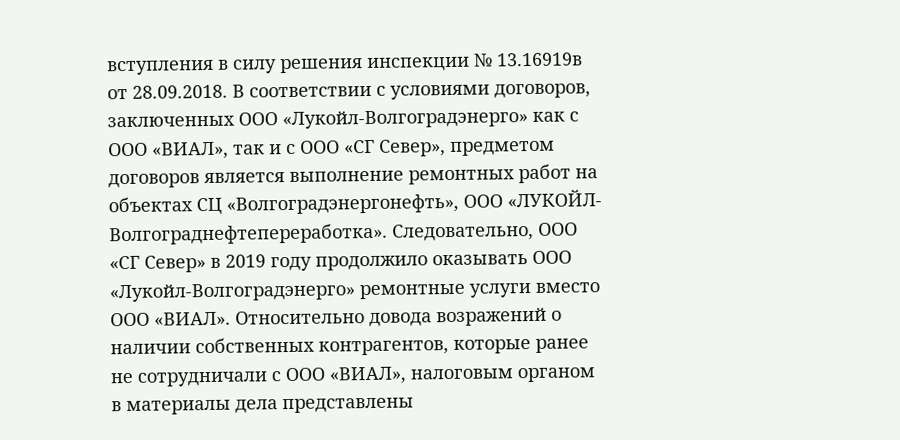вступления в силу решения инспекции № 13.16919в от 28.09.2018. В соответствии с условиями договоров, заключенных ООО «Лукойл-Волгоградэнерго» как с ООО «ВИАЛ», так и с ООО «СГ Север», предметом договоров является выполнение ремонтных работ на объектах СЦ «Волгоградэнергонефть», ООО «ЛУКОЙЛ- Волгограднефтепереработка». Следовательно, ООО «СГ Север» в 2019 году продолжило оказывать ООО «Лукойл-Волгоградэнерго» ремонтные услуги вместо ООО «ВИАЛ». Относительно довода возражений о наличии собственных контрагентов, которые ранее не сотрудничали с ООО «ВИАЛ», налоговым органом в материалы дела представлены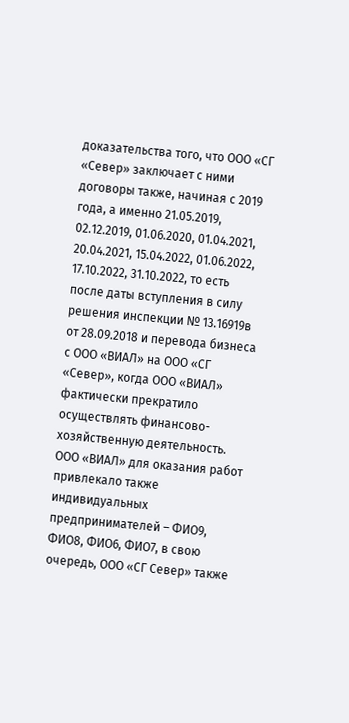доказательства того, что ООО «СГ «Север» заключает с ними договоры также, начиная с 2019 года, а именно 21.05.2019, 02.12.2019, 01.06.2020, 01.04.2021, 20.04.2021, 15.04.2022, 01.06.2022, 17.10.2022, 31.10.2022, то есть после даты вступления в силу решения инспекции № 13.16919в от 28.09.2018 и перевода бизнеса с ООО «ВИАЛ» на ООО «СГ «Север», когда ООО «ВИАЛ» фактически прекратило осуществлять финансово-хозяйственную деятельность. ООО «ВИАЛ» для оказания работ привлекало также индивидуальных предпринимателей – ФИО9, ФИО8, ФИО6, ФИО7, в свою очередь, ООО «СГ Север» также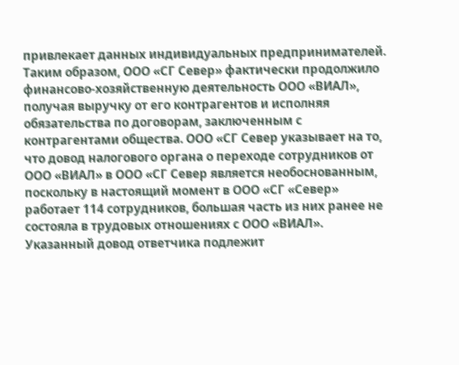привлекает данных индивидуальных предпринимателей. Таким образом, ООО «СГ Север» фактически продолжило финансово-хозяйственную деятельность ООО «ВИАЛ», получая выручку от его контрагентов и исполняя обязательства по договорам, заключенным с контрагентами общества. ООО «СГ Север указывает на то, что довод налогового органа о переходе сотрудников от ООО «ВИАЛ» в ООО «СГ Север является необоснованным, поскольку в настоящий момент в ООО «СГ «Север» работает 114 сотрудников, большая часть из них ранее не состояла в трудовых отношениях с ООО «ВИАЛ». Указанный довод ответчика подлежит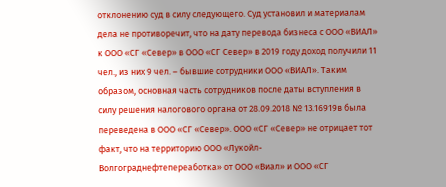отклонению суд в силу следующего. Суд установил и материалам дела не противоречит, что на дату перевода бизнеса с ООО «ВИАЛ» к ООО «СГ «Север» в ООО «СГ Север» в 2019 году доход получили 11 чел., из них 9 чел. – бывшие сотрудники ООО «ВИАЛ». Таким образом, основная часть сотрудников после даты вступления в силу решения налогового органа от 28.09.2018 № 13.16919в была переведена в ООО «СГ «Север». ООО «СГ «Север» не отрицает тот факт, что на территорию ООО «Лукойл- Волгограднефтепереаботка» от ООО «Виал» и ООО «СГ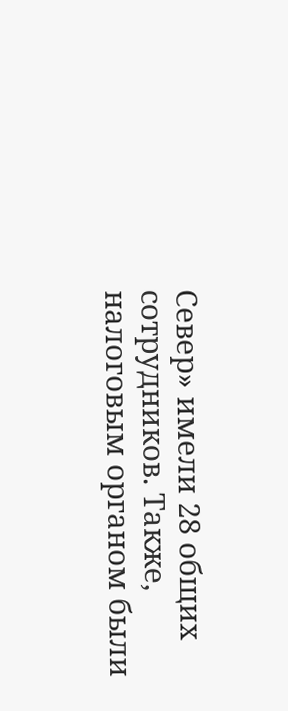Север» имели 28 общих сотрудников. Также, налоговым органом были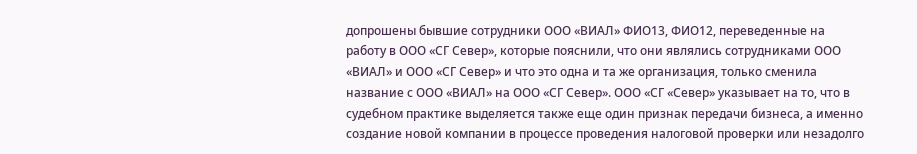допрошены бывшие сотрудники ООО «ВИАЛ» ФИО13, ФИО12, переведенные на работу в ООО «СГ Север», которые пояснили, что они являлись сотрудниками ООО «ВИАЛ» и ООО «СГ Север» и что это одна и та же организация, только сменила название с ООО «ВИАЛ» на ООО «СГ Север». ООО «СГ «Север» указывает на то, что в судебном практике выделяется также еще один признак передачи бизнеса, а именно создание новой компании в процессе проведения налоговой проверки или незадолго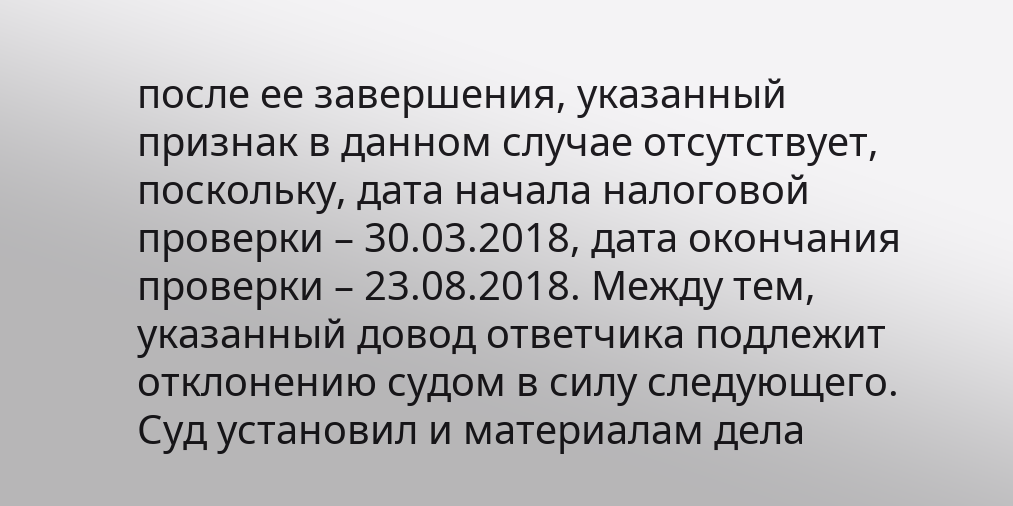после ее завершения, указанный признак в данном случае отсутствует, поскольку, дата начала налоговой проверки – 30.03.2018, дата окончания проверки – 23.08.2018. Между тем, указанный довод ответчика подлежит отклонению судом в силу следующего. Суд установил и материалам дела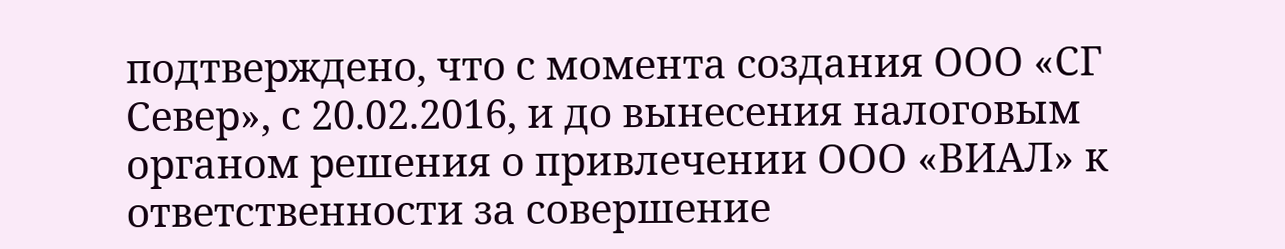подтверждено, что с момента создания ООО «СГ Север», с 20.02.2016, и до вынесения налоговым органом решения о привлечении ООО «ВИАЛ» к ответственности за совершение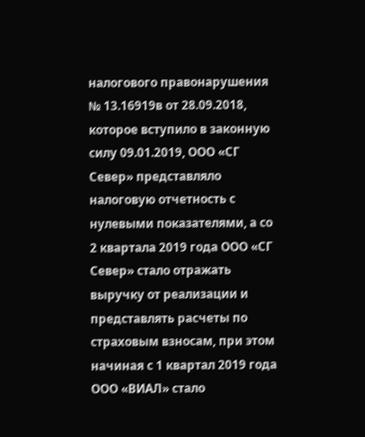налогового правонарушения № 13.16919в от 28.09.2018, которое вступило в законную силу 09.01.2019, ООО «СГ Север» представляло налоговую отчетность с нулевыми показателями, а со 2 квартала 2019 года ООО «СГ Север» стало отражать выручку от реализации и представлять расчеты по страховым взносам, при этом начиная с 1 квартал 2019 года ООО «ВИАЛ» стало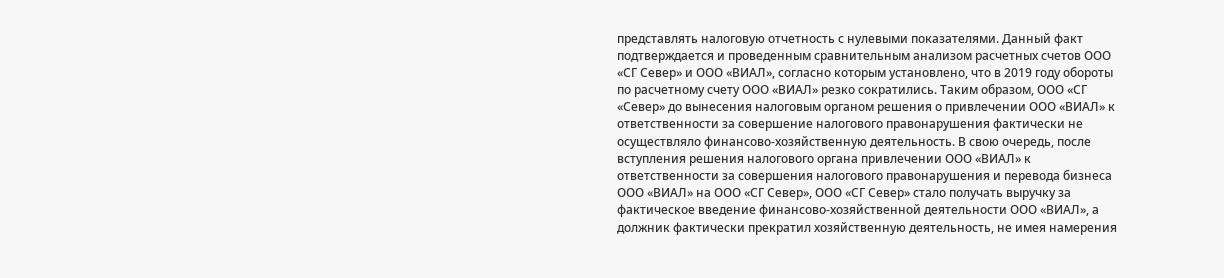представлять налоговую отчетность с нулевыми показателями. Данный факт подтверждается и проведенным сравнительным анализом расчетных счетов ООО «СГ Север» и ООО «ВИАЛ», согласно которым установлено, что в 2019 году обороты по расчетному счету ООО «ВИАЛ» резко сократились. Таким образом, ООО «СГ «Север» до вынесения налоговым органом решения о привлечении ООО «ВИАЛ» к ответственности за совершение налогового правонарушения фактически не осуществляло финансово-хозяйственную деятельность. В свою очередь, после вступления решения налогового органа привлечении ООО «ВИАЛ» к ответственности за совершения налогового правонарушения и перевода бизнеса ООО «ВИАЛ» на ООО «СГ Север», ООО «СГ Север» стало получать выручку за фактическое введение финансово-хозяйственной деятельности ООО «ВИАЛ», а должник фактически прекратил хозяйственную деятельность, не имея намерения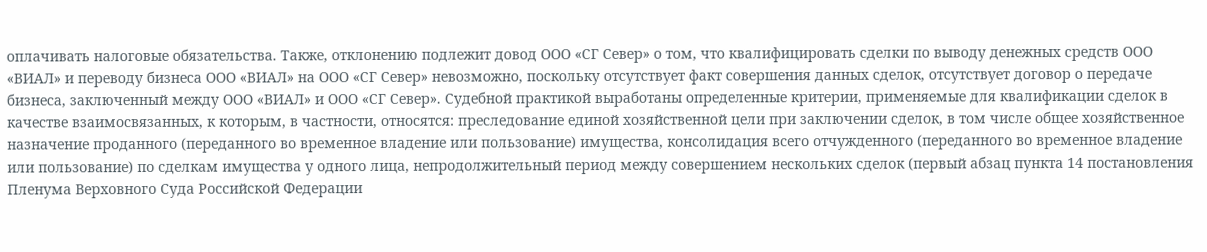оплачивать налоговые обязательства. Также, отклонению подлежит довод ООО «СГ Север» о том, что квалифицировать сделки по выводу денежных средств ООО «ВИАЛ» и переводу бизнеса ООО «ВИАЛ» на ООО «СГ Север» невозможно, поскольку отсутствует факт совершения данных сделок, отсутствует договор о передаче бизнеса, заключенный между ООО «ВИАЛ» и ООО «СГ Север». Судебной практикой выработаны определенные критерии, применяемые для квалификации сделок в качестве взаимосвязанных, к которым, в частности, относятся: преследование единой хозяйственной цели при заключении сделок, в том числе общее хозяйственное назначение проданного (переданного во временное владение или пользование) имущества, консолидация всего отчужденного (переданного во временное владение или пользование) по сделкам имущества у одного лица, непродолжительный период между совершением нескольких сделок (первый абзац пункта 14 постановления Пленума Верховного Суда Российской Федерации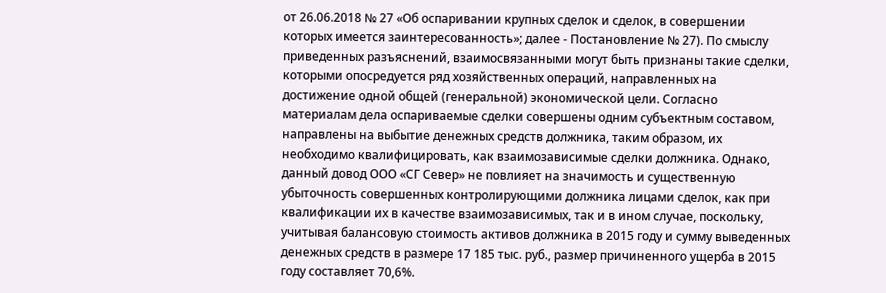от 26.06.2018 № 27 «Об оспаривании крупных сделок и сделок, в совершении которых имеется заинтересованность»; далее - Постановление № 27). По смыслу приведенных разъяснений, взаимосвязанными могут быть признаны такие сделки, которыми опосредуется ряд хозяйственных операций, направленных на достижение одной общей (генеральной) экономической цели. Согласно материалам дела оспариваемые сделки совершены одним субъектным составом, направлены на выбытие денежных средств должника, таким образом, их необходимо квалифицировать, как взаимозависимые сделки должника. Однако, данный довод ООО «СГ Север» не повлияет на значимость и существенную убыточность совершенных контролирующими должника лицами сделок, как при квалификации их в качестве взаимозависимых, так и в ином случае, поскольку, учитывая балансовую стоимость активов должника в 2015 году и сумму выведенных денежных средств в размере 17 185 тыс. руб., размер причиненного ущерба в 2015 году составляет 70,6%.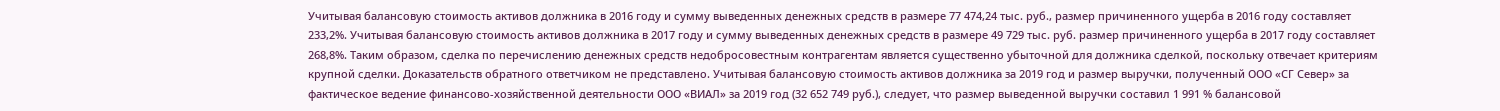Учитывая балансовую стоимость активов должника в 2016 году и сумму выведенных денежных средств в размере 77 474,24 тыс. руб., размер причиненного ущерба в 2016 году составляет 233,2%. Учитывая балансовую стоимость активов должника в 2017 году и сумму выведенных денежных средств в размере 49 729 тыс. руб. размер причиненного ущерба в 2017 году составляет 268,8%. Таким образом, сделка по перечислению денежных средств недобросовестным контрагентам является существенно убыточной для должника сделкой, поскольку отвечает критериям крупной сделки. Доказательств обратного ответчиком не представлено. Учитывая балансовую стоимость активов должника за 2019 год и размер выручки, полученный ООО «СГ Север» за фактическое ведение финансово-хозяйственной деятельности ООО «ВИАЛ» за 2019 год (32 652 749 руб.), следует, что размер выведенной выручки составил 1 991 % балансовой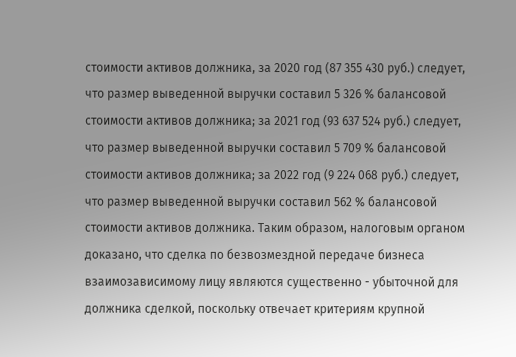стоимости активов должника, за 2020 год (87 355 430 руб.) следует, что размер выведенной выручки составил 5 326 % балансовой стоимости активов должника; за 2021 год (93 637 524 руб.) следует, что размер выведенной выручки составил 5 709 % балансовой стоимости активов должника; за 2022 год (9 224 068 руб.) следует, что размер выведенной выручки составил 562 % балансовой стоимости активов должника. Таким образом, налоговым органом доказано, что сделка по безвозмездной передаче бизнеса взаимозависимому лицу являются существенно - убыточной для должника сделкой, поскольку отвечает критериям крупной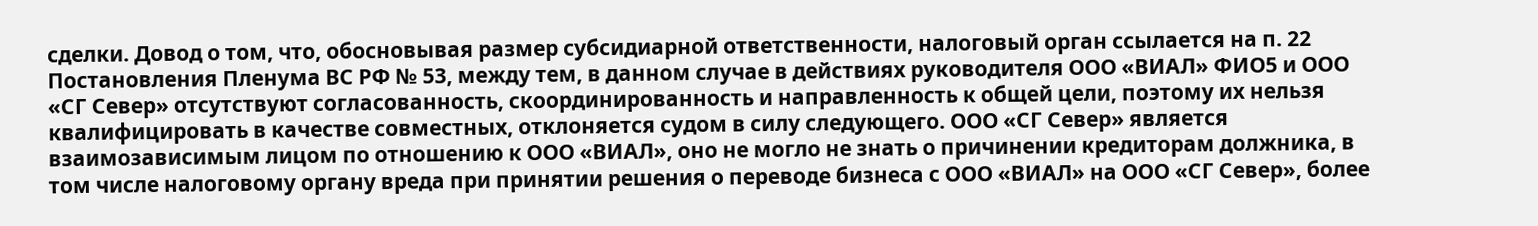сделки. Довод о том, что, обосновывая размер субсидиарной ответственности, налоговый орган ссылается на п. 22 Постановления Пленума ВС РФ № 53, между тем, в данном случае в действиях руководителя ООО «ВИАЛ» ФИО5 и ООО «СГ Север» отсутствуют согласованность, скоординированность и направленность к общей цели, поэтому их нельзя квалифицировать в качестве совместных, отклоняется судом в силу следующего. ООО «СГ Север» является взаимозависимым лицом по отношению к ООО «ВИАЛ», оно не могло не знать о причинении кредиторам должника, в том числе налоговому органу вреда при принятии решения о переводе бизнеса с ООО «ВИАЛ» на ООО «СГ Север», более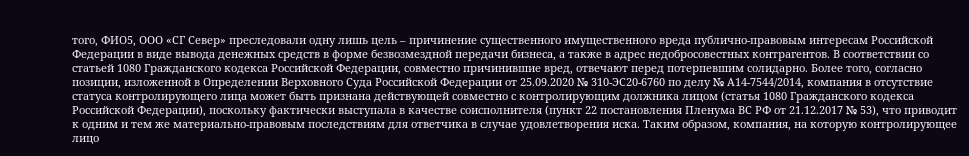того, ФИО5, ООО «СГ Север» преследовали одну лишь цель – причинение существенного имущественного вреда публично-правовым интересам Российской Федерации в виде вывода денежных средств в форме безвозмездной передачи бизнеса, а также в адрес недобросовестных контрагентов. В соответствии со статьей 1080 Гражданского кодекса Российской Федерации, совместно причинившие вред, отвечают перед потерпевшим солидарно. Более того, согласно позиции, изложенной в Определении Верховного Суда Российской Федерации от 25.09.2020 № 310-ЭС20-6760 по делу № А14-7544/2014, компания в отсутствие статуса контролирующего лица может быть признана действующей совместно с контролирующим должника лицом (статья 1080 Гражданского кодекса Российской Федерации), поскольку фактически выступала в качестве соисполнителя (пункт 22 постановления Пленума ВС РФ от 21.12.2017 № 53), что приводит к одним и тем же материально-правовым последствиям для ответчика в случае удовлетворения иска. Таким образом, компания, на которую контролирующее лицо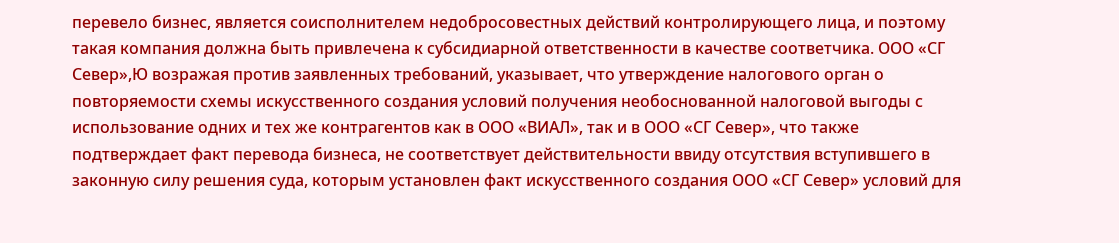перевело бизнес, является соисполнителем недобросовестных действий контролирующего лица, и поэтому такая компания должна быть привлечена к субсидиарной ответственности в качестве соответчика. ООО «СГ Север»,Ю возражая против заявленных требований, указывает, что утверждение налогового орган о повторяемости схемы искусственного создания условий получения необоснованной налоговой выгоды с использование одних и тех же контрагентов как в ООО «ВИАЛ», так и в ООО «СГ Север», что также подтверждает факт перевода бизнеса, не соответствует действительности ввиду отсутствия вступившего в законную силу решения суда, которым установлен факт искусственного создания ООО «СГ Север» условий для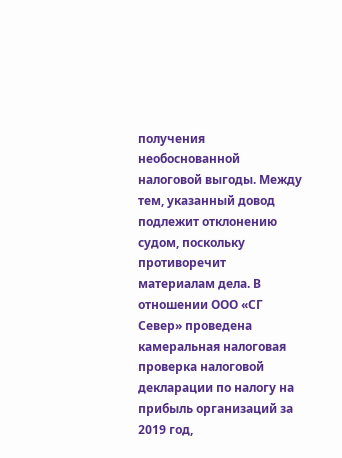получения необоснованной налоговой выгоды. Между тем, указанный довод подлежит отклонению судом, поскольку противоречит материалам дела. В отношении ООО «СГ Север» проведена камеральная налоговая проверка налоговой декларации по налогу на прибыль организаций за 2019 год,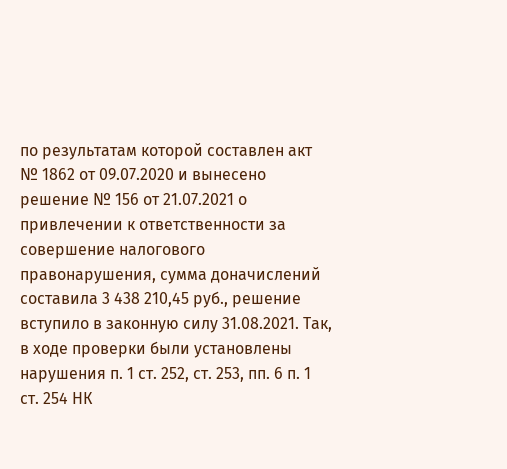по результатам которой составлен акт № 1862 от 09.07.2020 и вынесено решение № 156 от 21.07.2021 о привлечении к ответственности за совершение налогового правонарушения, сумма доначислений составила 3 438 210,45 руб., решение вступило в законную силу 31.08.2021. Так, в ходе проверки были установлены нарушения п. 1 ст. 252, ст. 253, пп. 6 п. 1 ст. 254 НК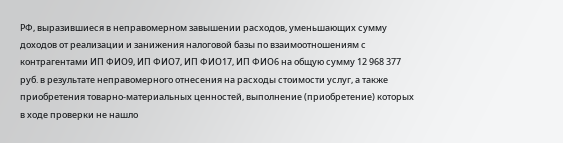РФ, выразившиеся в неправомерном завышении расходов, уменьшающих сумму доходов от реализации и занижения налоговой базы по взаимоотношениям с контрагентами ИП ФИО9, ИП ФИО7, ИП ФИО17, ИП ФИО6 на общую сумму 12 968 377 руб. в результате неправомерного отнесения на расходы стоимости услуг, а также приобретения товарно-материальных ценностей, выполнение (приобретение) которых в ходе проверки не нашло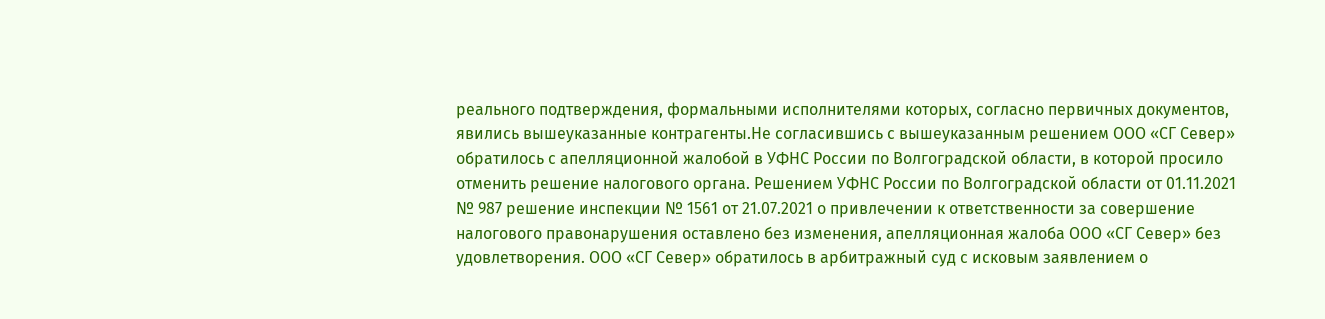реального подтверждения, формальными исполнителями которых, согласно первичных документов, явились вышеуказанные контрагенты.Не согласившись с вышеуказанным решением ООО «СГ Север» обратилось с апелляционной жалобой в УФНС России по Волгоградской области, в которой просило отменить решение налогового органа. Решением УФНС России по Волгоградской области от 01.11.2021 № 987 решение инспекции № 1561 от 21.07.2021 о привлечении к ответственности за совершение налогового правонарушения оставлено без изменения, апелляционная жалоба ООО «СГ Север» без удовлетворения. ООО «СГ Север» обратилось в арбитражный суд с исковым заявлением о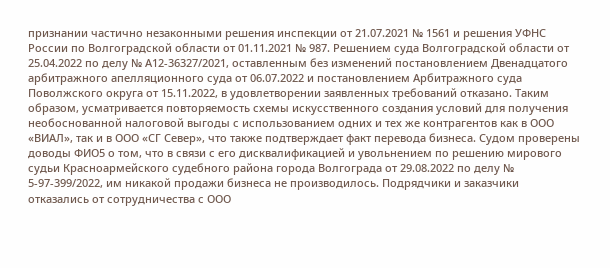признании частично незаконными решения инспекции от 21.07.2021 № 1561 и решения УФНС России по Волгоградской области от 01.11.2021 № 987. Решением суда Волгоградской области от 25.04.2022 по делу № А12-36327/2021, оставленным без изменений постановлением Двенадцатого арбитражного апелляционного суда от 06.07.2022 и постановлением Арбитражного суда Поволжского округа от 15.11.2022, в удовлетворении заявленных требований отказано. Таким образом, усматривается повторяемость схемы искусственного создания условий для получения необоснованной налоговой выгоды с использованием одних и тех же контрагентов как в ООО «ВИАЛ», так и в ООО «СГ Север», что также подтверждает факт перевода бизнеса. Судом проверены доводы ФИО5 о том, что в связи с его дисквалификацией и увольнением по решению мирового судьи Красноармейского судебного района города Волгограда от 29.08.2022 по делу № 5-97-399/2022, им никакой продажи бизнеса не производилось. Подрядчики и заказчики отказались от сотрудничества с ООО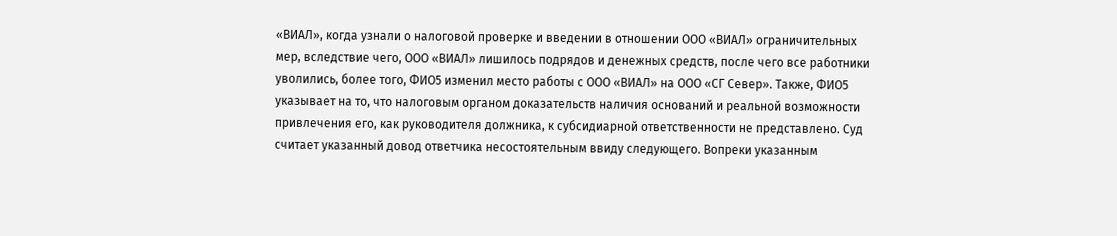«ВИАЛ», когда узнали о налоговой проверке и введении в отношении ООО «ВИАЛ» ограничительных мер, вследствие чего, ООО «ВИАЛ» лишилось подрядов и денежных средств, после чего все работники уволились, более того, ФИО5 изменил место работы с ООО «ВИАЛ» на ООО «СГ Север». Также, ФИО5 указывает на то, что налоговым органом доказательств наличия оснований и реальной возможности привлечения его, как руководителя должника, к субсидиарной ответственности не представлено. Суд считает указанный довод ответчика несостоятельным ввиду следующего. Вопреки указанным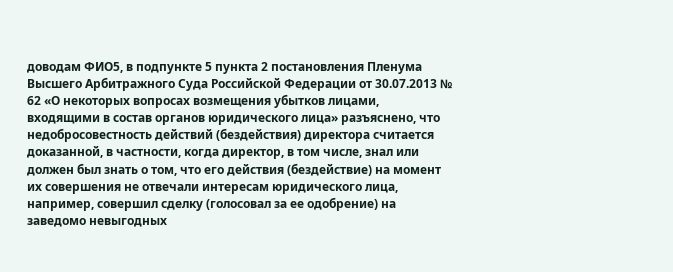доводам ФИО5, в подпункте 5 пункта 2 постановления Пленума Высшего Арбитражного Суда Российской Федерации от 30.07.2013 № 62 «О некоторых вопросах возмещения убытков лицами, входящими в состав органов юридического лица» разъяснено, что недобросовестность действий (бездействия) директора считается доказанной, в частности, когда директор, в том числе, знал или должен был знать о том, что его действия (бездействие) на момент их совершения не отвечали интересам юридического лица, например, совершил сделку (голосовал за ее одобрение) на заведомо невыгодных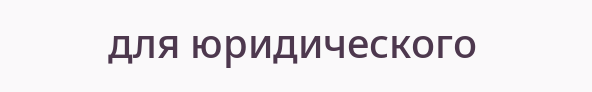для юридического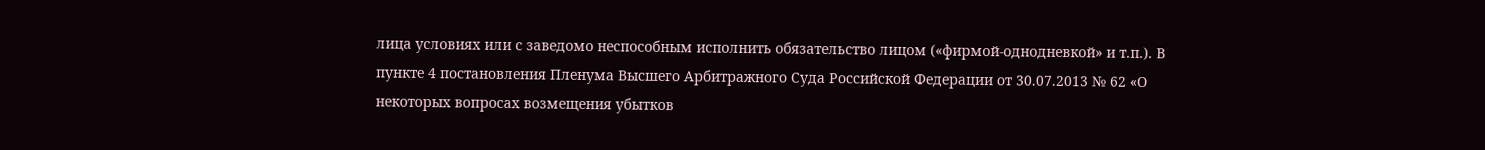лица условиях или с заведомо неспособным исполнить обязательство лицом («фирмой-однодневкой» и т.п.). В пункте 4 постановления Пленума Высшего Арбитражного Суда Российской Федерации от 30.07.2013 № 62 «О некоторых вопросах возмещения убытков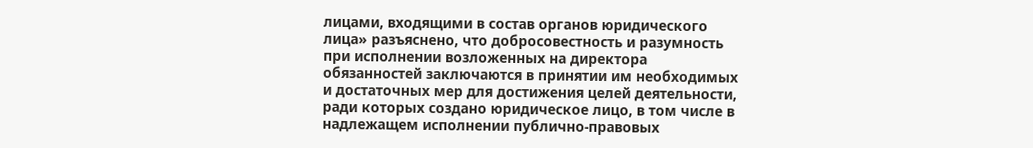лицами, входящими в состав органов юридического лица» разъяснено, что добросовестность и разумность при исполнении возложенных на директора обязанностей заключаются в принятии им необходимых и достаточных мер для достижения целей деятельности, ради которых создано юридическое лицо, в том числе в надлежащем исполнении публично-правовых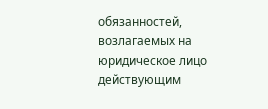обязанностей, возлагаемых на юридическое лицо действующим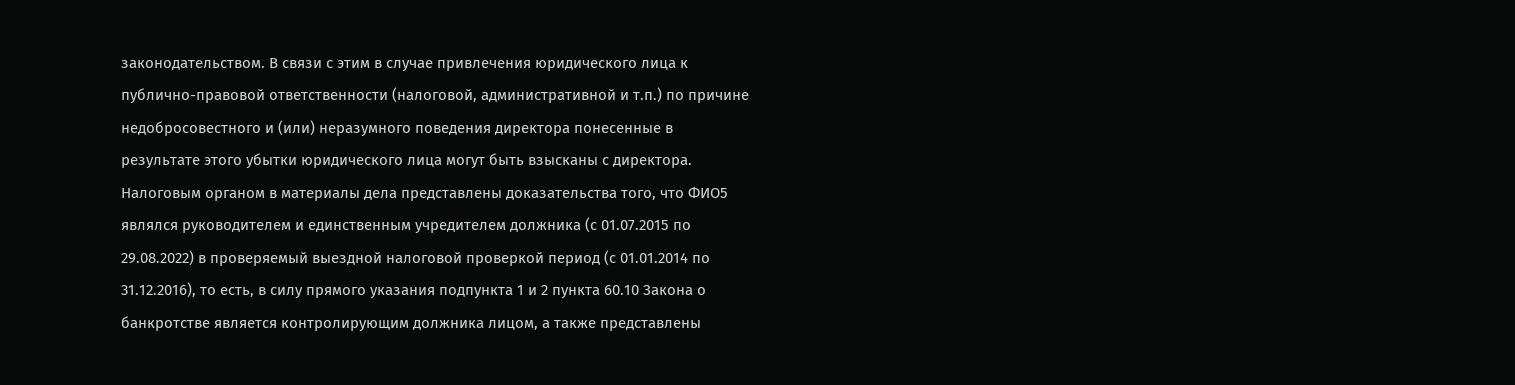законодательством. В связи с этим в случае привлечения юридического лица к публично-правовой ответственности (налоговой, административной и т.п.) по причине недобросовестного и (или) неразумного поведения директора понесенные в результате этого убытки юридического лица могут быть взысканы с директора. Налоговым органом в материалы дела представлены доказательства того, что ФИО5 являлся руководителем и единственным учредителем должника (с 01.07.2015 по 29.08.2022) в проверяемый выездной налоговой проверкой период (с 01.01.2014 по 31.12.2016), то есть, в силу прямого указания подпункта 1 и 2 пункта 60.10 Закона о банкротстве является контролирующим должника лицом, а также представлены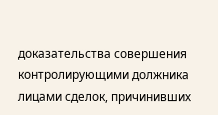доказательства совершения контролирующими должника лицами сделок, причинивших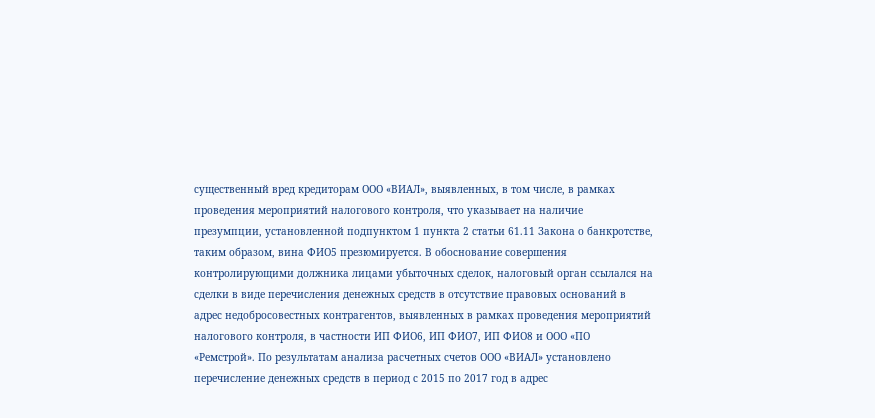существенный вред кредиторам ООО «ВИАЛ», выявленных, в том числе, в рамках проведения мероприятий налогового контроля, что указывает на наличие презумпции, установленной подпунктом 1 пункта 2 статьи 61.11 Закона о банкротстве, таким образом, вина ФИО5 презюмируется. В обоснование совершения контролирующими должника лицами убыточных сделок, налоговый орган ссылался на сделки в виде перечисления денежных средств в отсутствие правовых оснований в адрес недобросовестных контрагентов, выявленных в рамках проведения мероприятий налогового контроля, в частности ИП ФИО6, ИП ФИО7, ИП ФИО8 и ООО «ПО «Ремстрой». По результатам анализа расчетных счетов ООО «ВИАЛ» установлено перечисление денежных средств в период с 2015 по 2017 год в адрес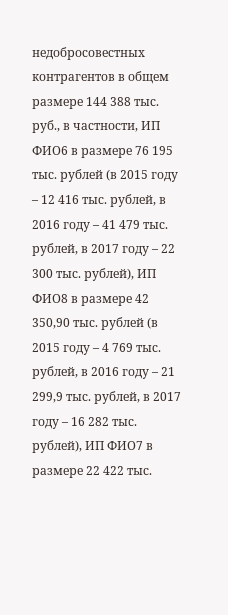недобросовестных контрагентов в общем размере 144 388 тыс. руб., в частности, ИП ФИО6 в размере 76 195 тыс. рублей (в 2015 году – 12 416 тыс. рублей, в 2016 году – 41 479 тыс. рублей, в 2017 году – 22 300 тыс. рублей), ИП ФИО8 в размере 42 350,90 тыс. рублей (в 2015 году – 4 769 тыс. рублей, в 2016 году – 21 299,9 тыс. рублей, в 2017 году – 16 282 тыс. рублей), ИП ФИО7 в размере 22 422 тыс.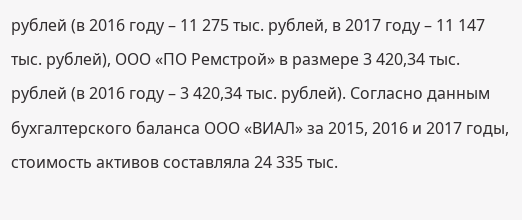рублей (в 2016 году – 11 275 тыс. рублей, в 2017 году – 11 147 тыс. рублей), ООО «ПО Ремстрой» в размере 3 420,34 тыс. рублей (в 2016 году – 3 420,34 тыс. рублей). Согласно данным бухгалтерского баланса ООО «ВИАЛ» за 2015, 2016 и 2017 годы, стоимость активов составляла 24 335 тыс.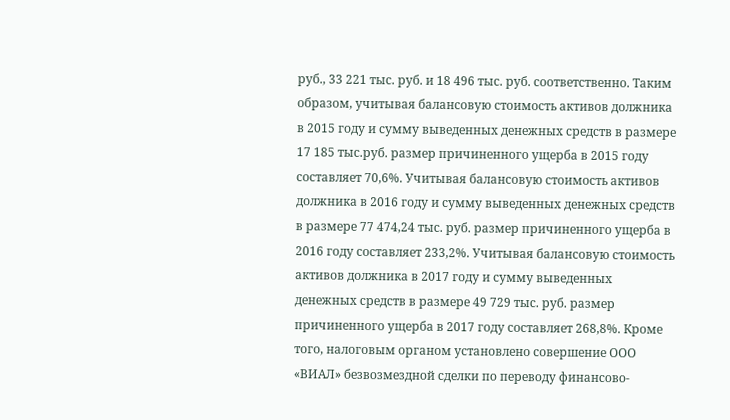руб., 33 221 тыс. руб. и 18 496 тыс. руб. соответственно. Таким образом, учитывая балансовую стоимость активов должника в 2015 году и сумму выведенных денежных средств в размере 17 185 тыс.руб. размер причиненного ущерба в 2015 году составляет 70,6%. Учитывая балансовую стоимость активов должника в 2016 году и сумму выведенных денежных средств в размере 77 474,24 тыс. руб. размер причиненного ущерба в 2016 году составляет 233,2%. Учитывая балансовую стоимость активов должника в 2017 году и сумму выведенных денежных средств в размере 49 729 тыс. руб. размер причиненного ущерба в 2017 году составляет 268,8%. Кроме того, налоговым органом установлено совершение ООО «ВИАЛ» безвозмездной сделки по переводу финансово-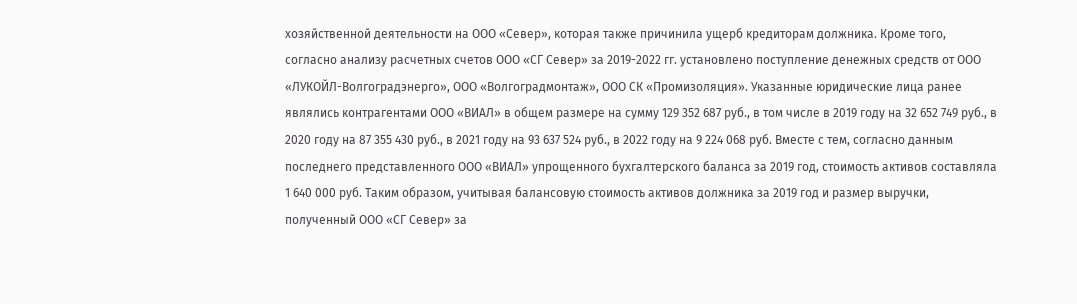хозяйственной деятельности на ООО «Север», которая также причинила ущерб кредиторам должника. Кроме того, согласно анализу расчетных счетов ООО «СГ Север» за 2019-2022 гг. установлено поступление денежных средств от ООО «ЛУКОЙЛ-Волгоградэнерго», ООО «Волгоградмонтаж», ООО СК «Промизоляция». Указанные юридические лица ранее являлись контрагентами ООО «ВИАЛ» в общем размере на сумму 129 352 687 руб., в том числе в 2019 году на 32 652 749 руб., в 2020 году на 87 355 430 руб., в 2021 году на 93 637 524 руб., в 2022 году на 9 224 068 руб. Вместе с тем, согласно данным последнего представленного ООО «ВИАЛ» упрощенного бухгалтерского баланса за 2019 год, стоимость активов составляла 1 640 000 руб. Таким образом, учитывая балансовую стоимость активов должника за 2019 год и размер выручки, полученный ООО «СГ Север» за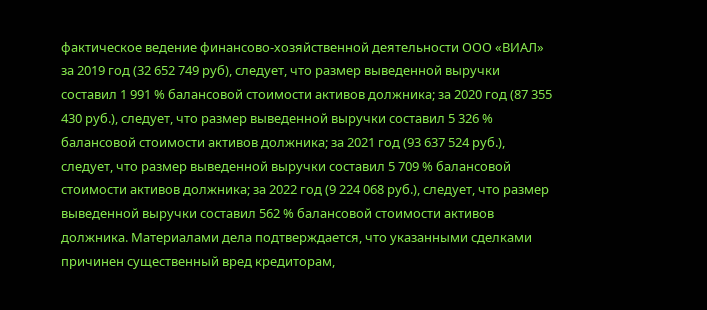фактическое ведение финансово-хозяйственной деятельности ООО «ВИАЛ» за 2019 год (32 652 749 руб), следует, что размер выведенной выручки составил 1 991 % балансовой стоимости активов должника; за 2020 год (87 355 430 руб.), следует, что размер выведенной выручки составил 5 326 % балансовой стоимости активов должника; за 2021 год (93 637 524 руб.), следует, что размер выведенной выручки составил 5 709 % балансовой стоимости активов должника; за 2022 год (9 224 068 руб.), следует, что размер выведенной выручки составил 562 % балансовой стоимости активов должника. Материалами дела подтверждается, что указанными сделками причинен существенный вред кредиторам,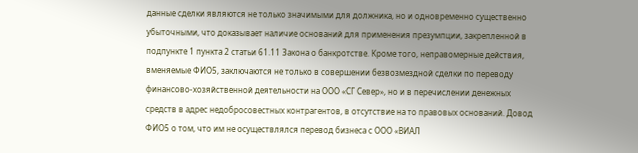данные сделки являются не только значимыми для должника, но и одновременно существенно убыточными, что доказывает наличие оснований для применения презумпции, закрепленной в подпункте 1 пункта 2 статьи 61.11 Закона о банкротстве. Кроме того, неправомерные действия, вменяемые ФИО5, заключаются не только в совершении безвозмездной сделки по переводу финансово-хозяйственной деятельности на ООО «СГ Север», но и в перечислении денежных средств в адрес недобросовестных контрагентов, в отсутствие на то правовых оснований. Довод ФИО5 о том, что им не осуществлялся перевод бизнеса с ООО «ВИАЛ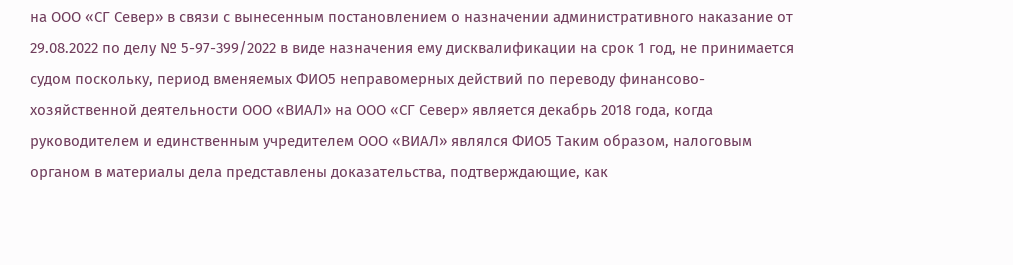на ООО «СГ Север» в связи с вынесенным постановлением о назначении административного наказание от 29.08.2022 по делу № 5-97-399/2022 в виде назначения ему дисквалификации на срок 1 год, не принимается судом поскольку, период вменяемых ФИО5 неправомерных действий по переводу финансово-хозяйственной деятельности ООО «ВИАЛ» на ООО «СГ Север» является декабрь 2018 года, когда руководителем и единственным учредителем ООО «ВИАЛ» являлся ФИО5 Таким образом, налоговым органом в материалы дела представлены доказательства, подтверждающие, как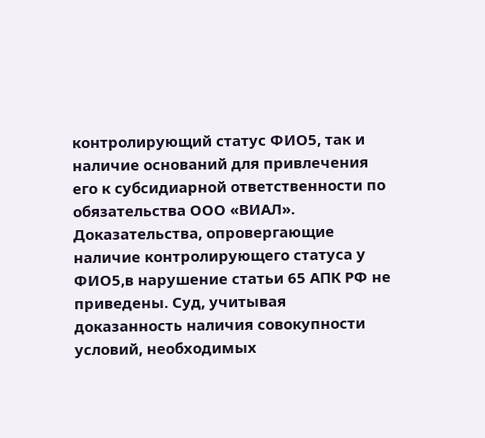контролирующий статус ФИО5, так и наличие оснований для привлечения его к субсидиарной ответственности по обязательства ООО «ВИАЛ». Доказательства, опровергающие наличие контролирующего статуса у ФИО5,в нарушение статьи 65 АПК РФ не приведены. Суд, учитывая доказанность наличия совокупности условий, необходимых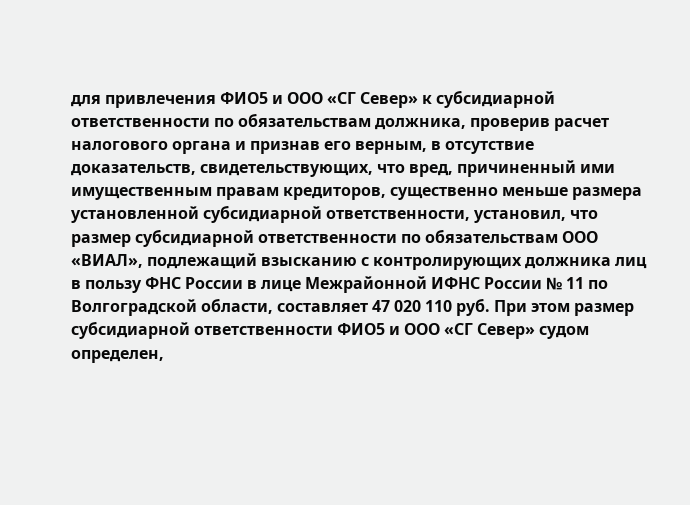для привлечения ФИО5 и ООО «СГ Север» к субсидиарной ответственности по обязательствам должника, проверив расчет налогового органа и признав его верным, в отсутствие доказательств, свидетельствующих, что вред, причиненный ими имущественным правам кредиторов, существенно меньше размера установленной субсидиарной ответственности, установил, что размер субсидиарной ответственности по обязательствам ООО «ВИАЛ», подлежащий взысканию с контролирующих должника лиц в пользу ФНС России в лице Межрайонной ИФНС России № 11 по Волгоградской области, составляет 47 020 110 руб. При этом размер субсидиарной ответственности ФИО5 и ООО «СГ Север» судом определен,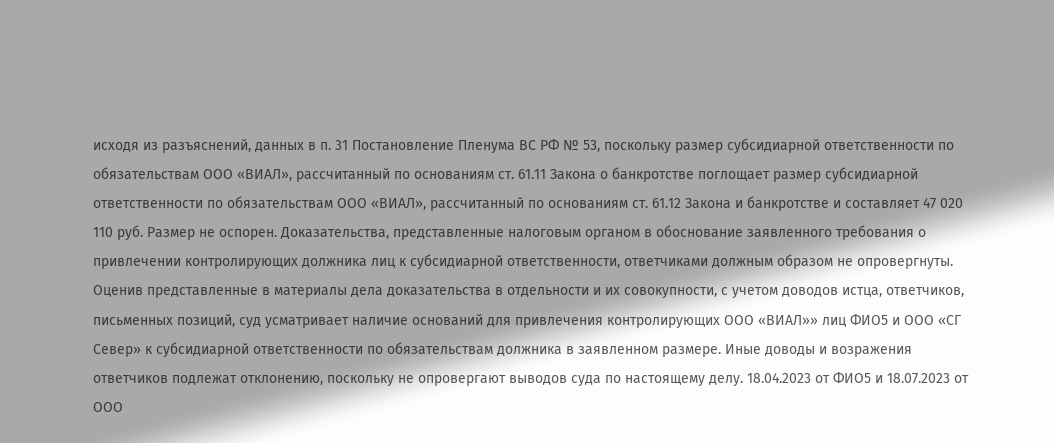исходя из разъяснений, данных в п. 31 Постановление Пленума ВС РФ № 53, поскольку размер субсидиарной ответственности по обязательствам ООО «ВИАЛ», рассчитанный по основаниям ст. 61.11 Закона о банкротстве поглощает размер субсидиарной ответственности по обязательствам ООО «ВИАЛ», рассчитанный по основаниям ст. 61.12 Закона и банкротстве и составляет 47 020 110 руб. Размер не оспорен. Доказательства, представленные налоговым органом в обоснование заявленного требования о привлечении контролирующих должника лиц к субсидиарной ответственности, ответчиками должным образом не опровергнуты. Оценив представленные в материалы дела доказательства в отдельности и их совокупности, с учетом доводов истца, ответчиков, письменных позиций, суд усматривает наличие оснований для привлечения контролирующих ООО «ВИАЛ»» лиц ФИО5 и ООО «СГ Север» к субсидиарной ответственности по обязательствам должника в заявленном размере. Иные доводы и возражения ответчиков подлежат отклонению, поскольку не опровергают выводов суда по настоящему делу. 18.04.2023 от ФИО5 и 18.07.2023 от ООО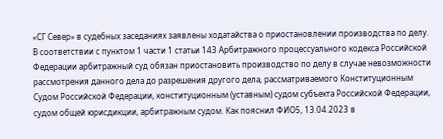«СГ Север» в судебных заседаниях заявлены ходатайства о приостановлении производства по делу. В соответствии с пунктом 1 части 1 статьи 143 Арбитражного процессуального кодекса Российской Федерации арбитражный суд обязан приостановить производство по делу в случае невозможности рассмотрения данного дела до разрешения другого дела, рассматриваемого Конституционным Судом Российской Федерации, конституционным (уставным) судом субъекта Российской Федерации, судом общей юрисдикции, арбитражным судом. Как пояснил ФИО5, 13.04.2023 в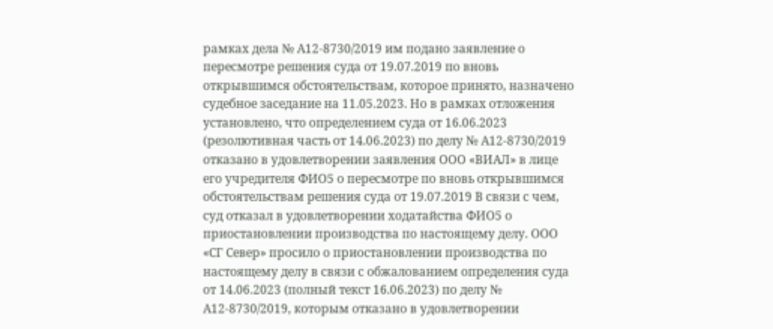рамках дела № А12-8730/2019 им подано заявление о пересмотре решения суда от 19.07.2019 по вновь открывшимся обстоятельствам, которое принято, назначено судебное заседание на 11.05.2023. Но в рамках отложения установлено, что определением суда от 16.06.2023 (резолютивная часть от 14.06.2023) по делу № А12-8730/2019 отказано в удовлетворении заявления ООО «ВИАЛ» в лице его учредителя ФИО5 о пересмотре по вновь открывшимся обстоятельствам решения суда от 19.07.2019 В связи с чем, суд отказал в удовлетворении ходатайства ФИО5 о приостановлении производства по настоящему делу. ООО «СГ Север» просило о приостановлении производства по настоящему делу в связи с обжалованием определения суда от 14.06.2023 (полный текст 16.06.2023) по делу № А12-8730/2019, которым отказано в удовлетворении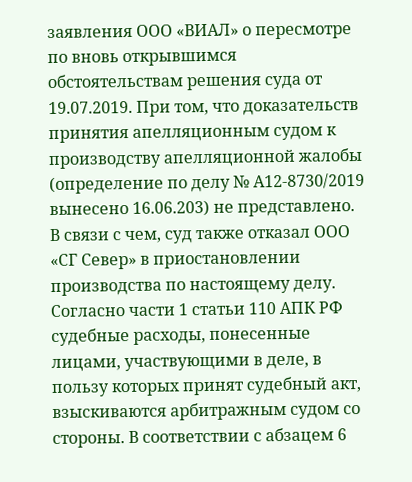заявления ООО «ВИАЛ» о пересмотре по вновь открывшимся обстоятельствам решения суда от 19.07.2019. При том, что доказательств принятия апелляционным судом к производству апелляционной жалобы (определение по делу № А12-8730/2019 вынесено 16.06.203) не представлено. В связи с чем, суд также отказал ООО «СГ Север» в приостановлении производства по настоящему делу. Согласно части 1 статьи 110 АПК РФ судебные расходы, понесенные лицами, участвующими в деле, в пользу которых принят судебный акт, взыскиваются арбитражным судом со стороны. В соответствии с абзацем 6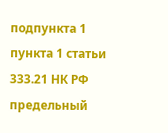подпункта 1 пункта 1 статьи 333.21 НК РФ предельный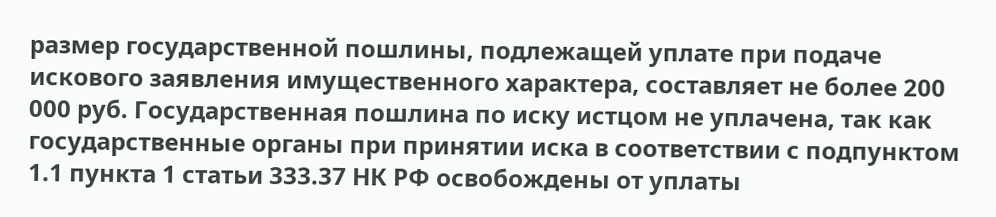размер государственной пошлины, подлежащей уплате при подаче искового заявления имущественного характера, составляет не более 200 000 руб. Государственная пошлина по иску истцом не уплачена, так как государственные органы при принятии иска в соответствии с подпунктом 1.1 пункта 1 статьи 333.37 НК РФ освобождены от уплаты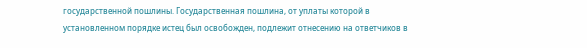государственной пошлины. Государственная пошлина, от уплаты которой в установленном порядке истец был освобожден, подлежит отнесению на ответчиков в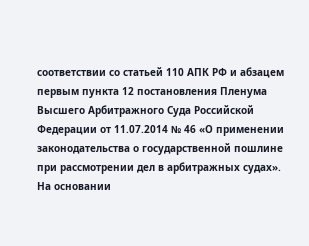соответствии со статьей 110 АПК РФ и абзацем первым пункта 12 постановления Пленума Высшего Арбитражного Суда Российской Федерации от 11.07.2014 № 46 «О применении законодательства о государственной пошлине при рассмотрении дел в арбитражных судах». На основании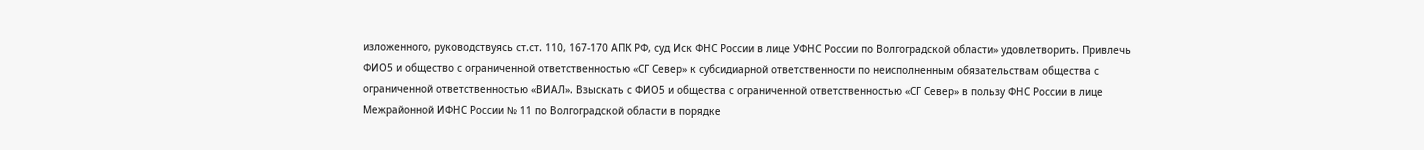изложенного, руководствуясь ст.ст. 110, 167-170 АПК РФ, суд Иск ФНС России в лице УФНС России по Волгоградской области» удовлетворить. Привлечь ФИО5 и общество с ограниченной ответственностью «СГ Север» к субсидиарной ответственности по неисполненным обязательствам общества с ограниченной ответственностью «ВИАЛ». Взыскать с ФИО5 и общества с ограниченной ответственностью «СГ Север» в пользу ФНС России в лице Межрайонной ИФНС России № 11 по Волгоградской области в порядке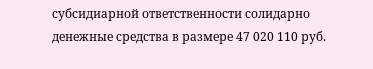субсидиарной ответственности солидарно денежные средства в размере 47 020 110 руб.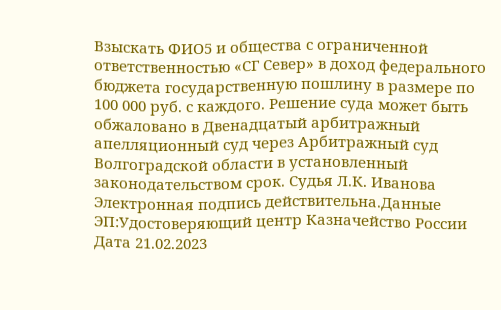Взыскать ФИО5 и общества с ограниченной ответственностью «СГ Север» в доход федерального бюджета государственную пошлину в размере по 100 000 руб. с каждого. Решение суда может быть обжаловано в Двенадцатый арбитражный апелляционный суд через Арбитражный суд Волгоградской области в установленный законодательством срок. Судья Л.К. Иванова Электронная подпись действительна.Данные ЭП:Удостоверяющий центр Казначейство России Дата 21.02.2023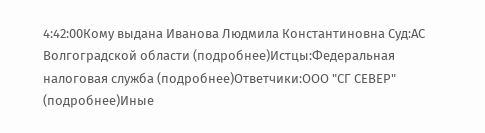4:42:00Кому выдана Иванова Людмила Константиновна Суд:АС Волгоградской области (подробнее)Истцы:Федеральная налоговая служба (подробнее)Ответчики:ООО "СГ СЕВЕР" (подробнее)Иные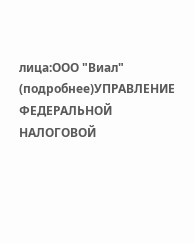лица:ООО "Виал" (подробнее)УПРАВЛЕНИЕ ФЕДЕРАЛЬНОЙ НАЛОГОВОЙ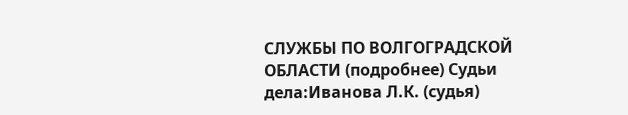СЛУЖБЫ ПО ВОЛГОГРАДСКОЙ ОБЛАСТИ (подробнее) Судьи дела:Иванова Л.К. (судья)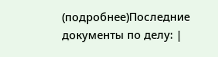(подробнее)Последние документы по делу: |